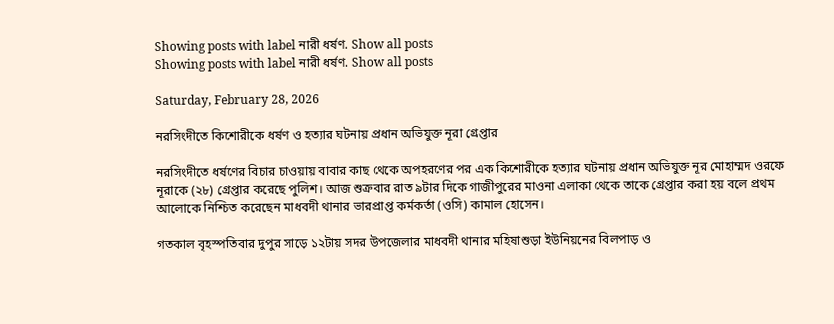Showing posts with label নারী ধর্ষণ. Show all posts
Showing posts with label নারী ধর্ষণ. Show all posts

Saturday, February 28, 2026

নরসিংদীতে কিশোরীকে ধর্ষণ ও হত্যার ঘটনায় প্রধান অভিযুক্ত নূরা গ্রেপ্তার

নরসিংদীতে ধর্ষণের বিচার চাওয়ায় বাবার কাছ থেকে অপহরণের পর এক কিশোরীকে হত্যার ঘটনায় প্রধান অভিযুক্ত নূর মোহাম্মদ ওরফে নূরাকে (২৮) গ্রেপ্তার করেছে পুলিশ। আজ শুক্রবার রাত ৯টার দিকে গাজীপুরের মাওনা এলাকা থেকে তাকে গ্রেপ্তার করা হয় বলে প্রথম আলোকে নিশ্চিত করেছেন মাধবদী থানার ভারপ্রাপ্ত কর্মকর্তা (ওসি) কামাল হোসেন।

গতকাল বৃহস্পতিবার দুপুর সাড়ে ১২টায় সদর উপজেলার মাধবদী থানার মহিষাশুড়া ইউনিয়নের বিলপাড় ও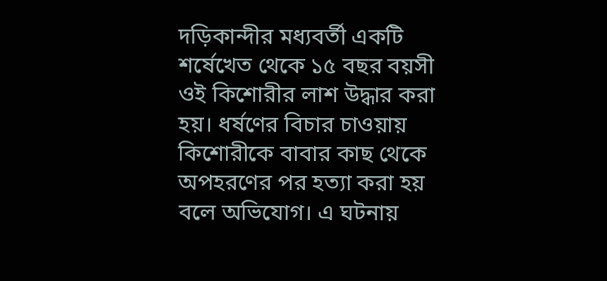দড়িকান্দীর মধ্যবর্তী একটি শর্ষেখেত থেকে ১৫ বছর বয়সী ওই কিশোরীর লাশ উদ্ধার করা হয়। ধর্ষণের বিচার চাওয়ায় কিশোরীকে বাবার কাছ থেকে অপহরণের পর হত্যা করা হয় বলে অভিযোগ। এ ঘটনায়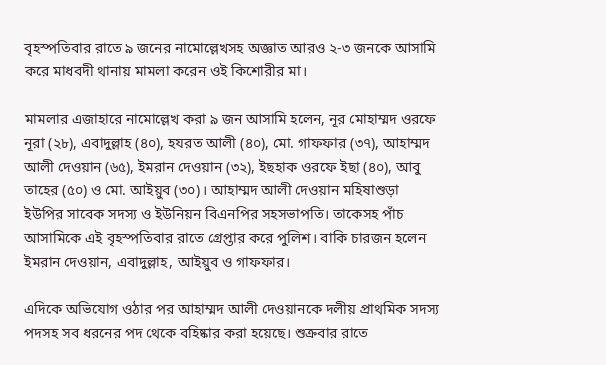বৃহস্পতিবার রাতে ৯ জনের নামোল্লেখসহ অজ্ঞাত আরও ২-৩ জনকে আসামি করে মাধবদী থানায় মামলা করেন ওই কিশোরীর মা।

মামলার এজাহারে নামোল্লেখ করা ৯ জন আসামি হলেন, নূর মোহাম্মদ ওরফে নূরা (২৮), এবাদুল্লাহ (৪০), হযরত আলী (৪০), মো. গাফফার (৩৭), আহাম্মদ আলী দেওয়ান (৬৫), ইমরান দেওয়ান (৩২), ইছহাক ওরফে ইছা (৪০), আবু তাহের (৫০) ও মো. আইয়ুব (৩০)। আহাম্মদ আলী দেওয়ান মহিষাশুড়া ইউপির সাবেক সদস্য ও ইউনিয়ন বিএনপির সহসভাপতি। তাকেসহ পাঁচ আসামিকে এই বৃহস্পতিবার রাতে গ্রেপ্তার করে পুলিশ। বাকি চারজন হলেন ইমরান দেওয়ান, এবাদুল্লাহ, আইয়ুব ও গাফফার।

এদিকে অভিযোগ ওঠার পর আহাম্মদ আলী দেওয়ানকে দলীয় প্রাথমিক সদস্য পদসহ সব ধরনের পদ থেকে বহিষ্কার করা হয়েছে। শুক্রবার রাতে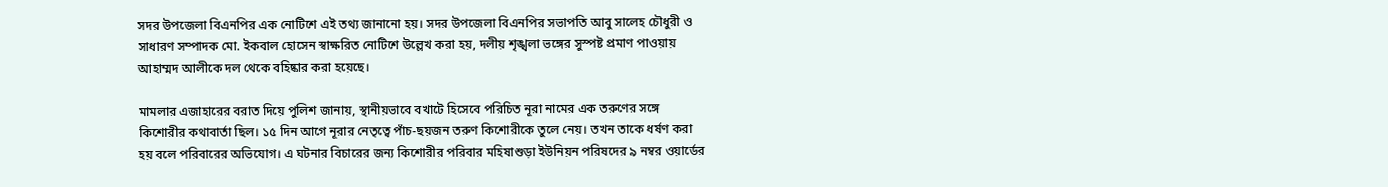সদর উপজেলা বিএনপির এক নোটিশে এই তথ্য জানানো হয়। সদর উপজেলা বিএনপির সভাপতি আবু সালেহ চৌধুরী ও সাধারণ সম্পাদক মো. ইকবাল হোসেন স্বাক্ষরিত নোটিশে উল্লেখ করা হয়, দলীয় শৃঙ্খলা ভঙ্গের সুস্পষ্ট প্রমাণ পাওয়ায় আহাম্মদ আলীকে দল থেকে বহিষ্কার করা হয়েছে।

মামলার এজাহারের বরাত দিয়ে পুলিশ জানায়, স্থানীয়ভাবে বখাটে হিসেবে পরিচিত নূরা নামের এক তরুণের সঙ্গে কিশোরীর কথাবার্তা ছিল। ১৫ দিন আগে নূরার নেতৃত্বে পাঁচ-ছয়জন তরুণ কিশোরীকে তুলে নেয়। তখন তাকে ধর্ষণ করা হয় বলে পরিবারের অভিযোগ। এ ঘটনার বিচারের জন্য কিশোরীর পরিবার মহিষাশুড়া ইউনিয়ন পরিষদের ৯ নম্বর ওয়ার্ডের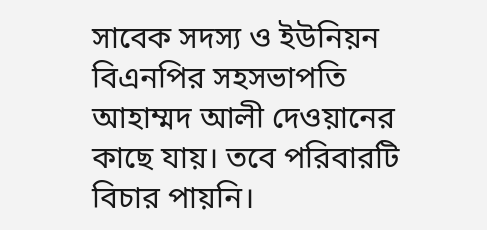সাবেক সদস্য ও ইউনিয়ন বিএনপির সহসভাপতি আহাম্মদ আলী দেওয়ানের কাছে যায়। তবে পরিবারটি বিচার পায়নি।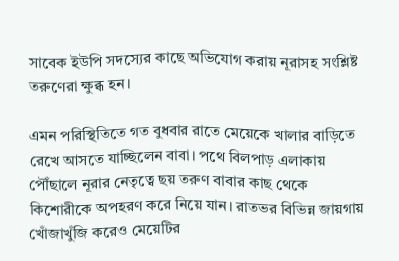সাবেক ইউপি সদস্যের কাছে অভিযোগ করায় নূরাসহ সংশ্লিষ্ট তরুণেরা ক্ষুব্ধ হন।

এমন পরিস্থিতিতে গত বুধবার রাতে মেয়েকে খালার বাড়িতে রেখে আসতে যাচ্ছিলেন বাবা। পথে বিলপাড় এলাকায় পৌঁছালে নূরার নেতৃত্বে ছয় তরুণ বাবার কাছ থেকে কিশোরীকে অপহরণ করে নিয়ে যান। রাতভর বিভিন্ন জায়গায় খোঁজাখুঁজি করেও মেয়েটির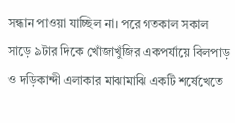সন্ধান পাওয়া যাচ্ছিল না। পরে গতকাল সকাল সাড়ে ৯টার দিকে খোঁজাখুঁজির একপর্যায়ে বিলপাড় ও দড়িকান্দী এলাকার মাঝামাঝি একটি শর্ষেখেতে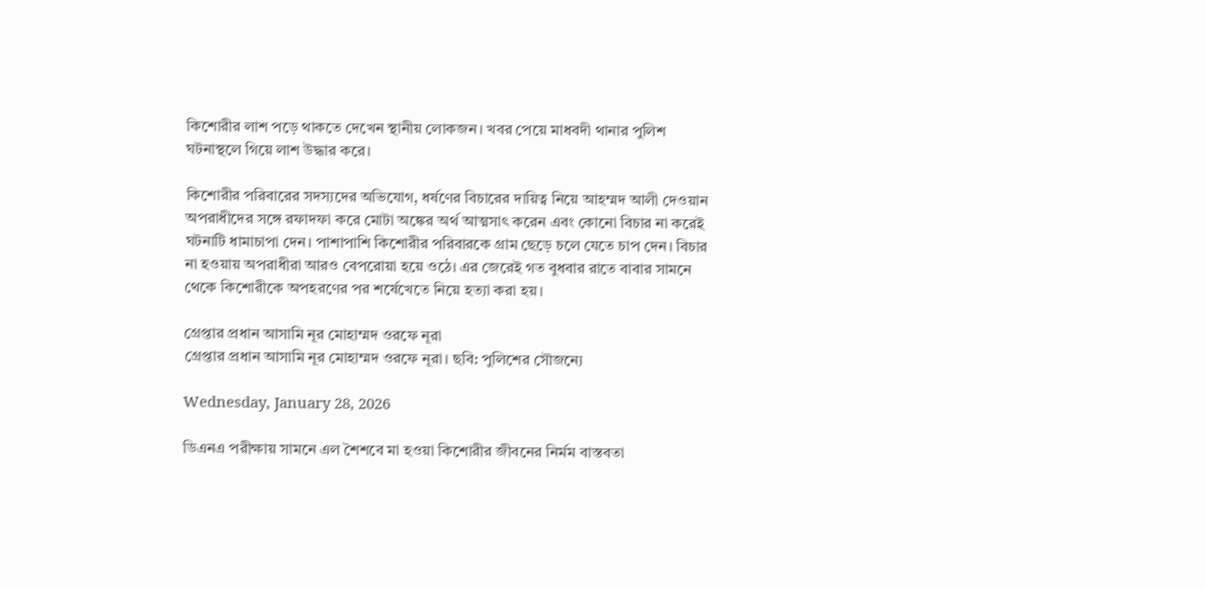কিশোরীর লাশ পড়ে থাকতে দেখেন স্থানীয় লোকজন। খবর পেয়ে মাধবদী থানার পুলিশ ঘটনাস্থলে গিয়ে লাশ উদ্ধার করে।

কিশোরীর পরিবারের সদস্যদের অভিযোগ, ধর্ষণের বিচারের দায়িত্ব নিয়ে আহম্মদ আলী দেওয়ান অপরাধীদের সঙ্গে রফাদফা করে মোটা অঙ্কের অর্থ আত্মসাৎ করেন এবং কোনো বিচার না করেই ঘটনাটি ধামাচাপা দেন। পাশাপাশি কিশোরীর পরিবারকে গ্রাম ছেড়ে চলে যেতে চাপ দেন। বিচার না হওয়ায় অপরাধীরা আরও বেপরোয়া হয়ে ওঠে। এর জেরেই গত বুধবার রাতে বাবার সামনে থেকে কিশোরীকে অপহরণের পর শর্ষেখেতে নিয়ে হত্যা করা হয়।

গ্রেপ্তার প্রধান আসামি নূর মোহাম্মদ ওরফে নূরা
গ্রেপ্তার প্রধান আসামি নূর মোহাম্মদ ওরফে নূরা। ছবি: পুলিশের সৌজন্যে

Wednesday, January 28, 2026

ডিএনএ পরীক্ষায় সামনে এল শৈশবে মা হওয়া কিশোরীর জীবনের নির্মম বাস্তবতা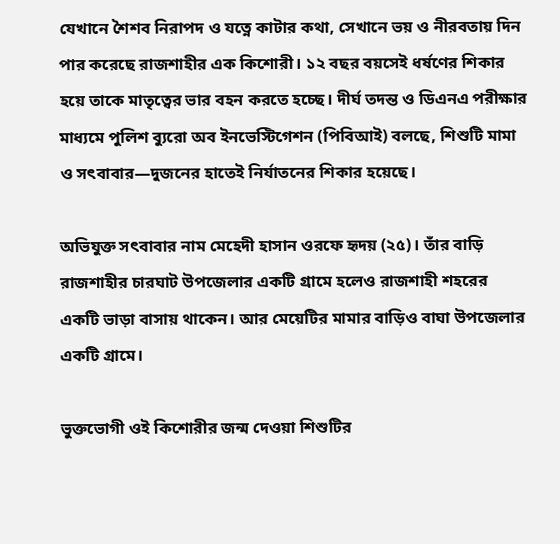যেখানে শৈশব নিরাপদ ও যত্নে কাটার কথা, সেখানে ভয় ও নীরবতায় দিন পার করেছে রাজশাহীর এক কিশোরী। ১২ বছর বয়সেই ধর্ষণের শিকার হয়ে তাকে মাতৃত্বের ভার বহন করতে হচ্ছে। দীর্ঘ তদন্ত ও ডিএনএ পরীক্ষার মাধ্যমে পুলিশ ব্যুরো অব ইনভেস্টিগেশন (পিবিআই) বলছে, শিশুটি মামা ও সৎবাবার—দুজনের হাতেই নির্যাতনের শিকার হয়েছে।

অভিযুক্ত সৎবাবার নাম মেহেদী হাসান ওরফে হৃদয় (২৫)। তাঁর বাড়ি রাজশাহীর চারঘাট উপজেলার একটি গ্রামে হলেও রাজশাহী শহরের একটি ভাড়া বাসায় থাকেন। আর মেয়েটির মামার বাড়িও বাঘা উপজেলার একটি গ্রামে।

ভুক্তভোগী ওই কিশোরীর জন্ম দেওয়া শিশুটির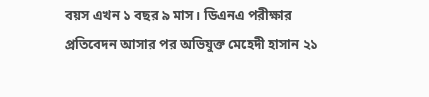বয়স এখন ১ বছর ৯ মাস। ডিএনএ পরীক্ষার প্রতিবেদন আসার পর অভিযুক্ত মেহেদী হাসান ২১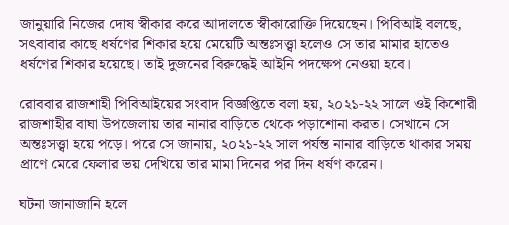জানুয়ারি নিজের দোষ স্বীকার করে আদালতে স্বীকারোক্তি দিয়েছেন। পিবিআই বলছে, সৎবাবার কাছে ধর্ষণের শিকার হয়ে মেয়েটি অন্তঃসত্ত্বা হলেও সে তার মামার হাতেও ধর্ষণের শিকার হয়েছে। তাই দুজনের বিরুদ্ধেই আইনি পদক্ষেপ নেওয়া হবে।

রোববার রাজশাহী পিবিআইয়ের সংবাদ বিজ্ঞপ্তিতে বলা হয়, ২০২১-২২ সালে ওই কিশোরী রাজশাহীর বাঘা উপজেলায় তার নানার বাড়িতে থেকে পড়াশোনা করত। সেখানে সে অন্তঃসত্ত্বা হয়ে পড়ে। পরে সে জানায়, ২০২১-২২ সাল পর্যন্ত নানার বাড়িতে থাকার সময় প্রাণে মেরে ফেলার ভয় দেখিয়ে তার মামা দিনের পর দিন ধর্ষণ করেন।

ঘটনা জানাজানি হলে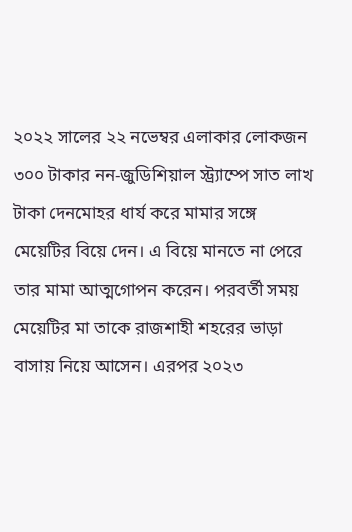২০২২ সালের ২২ নভেম্বর এলাকার লোকজন ৩০০ টাকার নন-জুডিশিয়াল স্ট্র্যাম্পে সাত লাখ টাকা দেনমোহর ধার্য করে মামার সঙ্গে মেয়েটির বিয়ে দেন। এ বিয়ে মানতে না পেরে তার মামা আত্মগোপন করেন। পরবর্তী সময় মেয়েটির মা তাকে রাজশাহী শহরের ভাড়া বাসায় নিয়ে আসেন। এরপর ২০২৩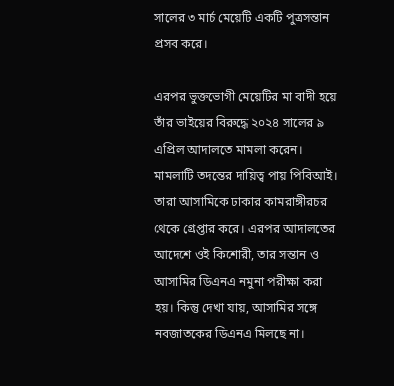সালের ৩ মার্চ মেয়েটি একটি পুত্রসন্তান প্রসব করে।

এরপর ভুক্তভোগী মেয়েটির মা বাদী হয়ে তাঁর ভাইয়ের বিরুদ্ধে ২০২৪ সালের ৯ এপ্রিল আদালতে মামলা করেন। মামলাটি তদন্তের দায়িত্ব পায় পিবিআই। তারা আসামিকে ঢাকার কামরাঙ্গীরচর থেকে গ্রেপ্তার করে। এরপর আদালতের আদেশে ওই কিশোরী, তার সন্তান ও আসামির ডিএনএ নমুনা পরীক্ষা করা হয়। কিন্তু দেখা যায়, আসামির সঙ্গে নবজাতকের ডিএনএ মিলছে না।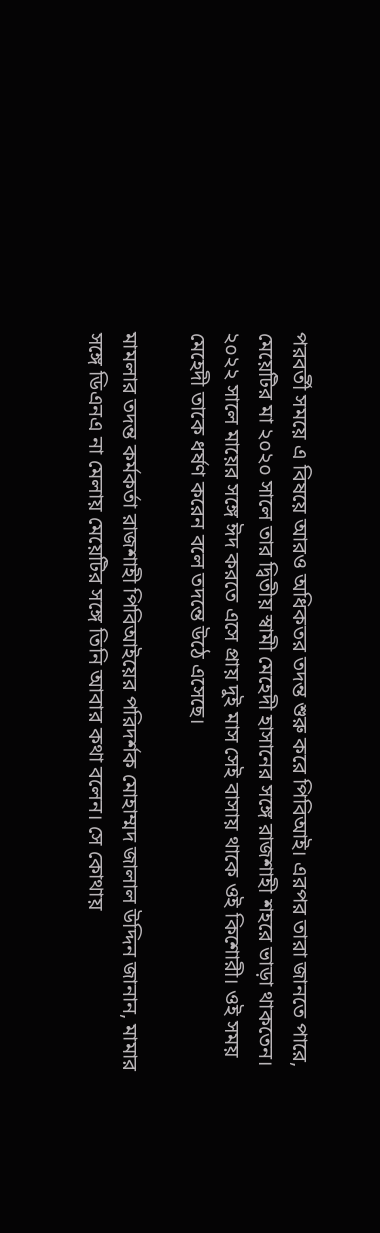পরবর্তী সময়ে এ বিষয়ে আরও অধিকতর তদন্ত শুরু করে পিবিআই। এরপর তারা জানতে পারে, মেয়েটির মা ২০২০ সালে তার দ্বিতীয় স্বামী মেহেদী হাসানের সঙ্গে রাজশাহী শহরে ভাড়া থাকতেন। ২০২২ সালে মায়ের সঙ্গে ঈদ করতে এসে প্রায় দুই মাস সেই বাসায় থাকে ওই কিশোরী। ওই সময় মেহেদী তাকে ধর্ষণ করেন বলে তদন্তে উঠে এসেছে।

মামলার তদন্ত কর্মকর্তা রাজশাহী পিবিআইয়ের পরিদর্শক মোহাম্মদ জালাল উদ্দিন জানান, মামার সঙ্গে ডিএনএ না মেলায় মেয়েটির সঙ্গে তিনি আবার কথা বলেন। সে কোথায়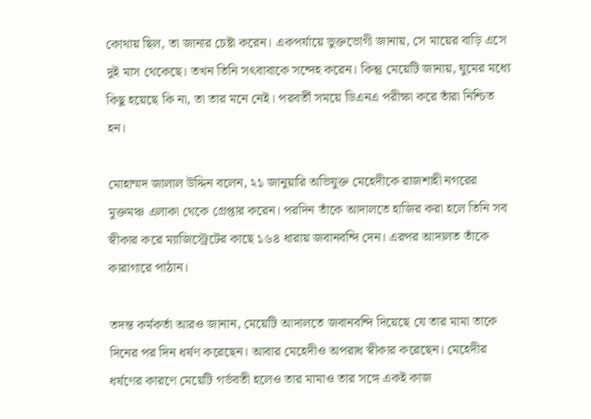কোথায় ছিল, তা জানার চেষ্টা করেন। একপর্যায়ে ভুক্তভোগী জানায়, সে মায়ের বাড়ি এসে দুই মাস থেকেছে। তখন তিনি সৎবাবাকে সন্দেহ করেন। কিন্তু মেয়েটি জানায়, ঘুমের মধ্যে কিছু হয়েছে কি না, তা তার মনে নেই। পরবর্তী সময়ে ডিএনএ পরীক্ষা করে তাঁরা নিশ্চিত হন।

মোহাম্মদ জালাল উদ্দিন বলেন, ২১ জানুয়ারি অভিযুক্ত মেহেদীকে রাজশাহী নগরের মুক্তমঞ্চ এলাকা থেকে গ্রেপ্তার করেন। পরদিন তাঁকে আদালতে হাজির করা হলে তিনি সব স্বীকার করে ম্যাজিস্ট্রেটের কাছে ১৬৪ ধারায় জবানবন্দি দেন। এরপর আদালত তাঁকে কারাগারে পাঠান।

তদন্ত কর্মকর্তা আরও জানান, মেয়েটি আদালতে জবানবন্দি দিয়েছে যে তার মামা তাকে দিনের পর দিন ধর্ষণ করেছেন। আবার মেহেদীও অপরাধ স্বীকার করেছেন। মেহেদীর ধর্ষণের কারণে মেয়েটি গর্ভবতী হলেও তার মামাও তার সঙ্গে একই কাজ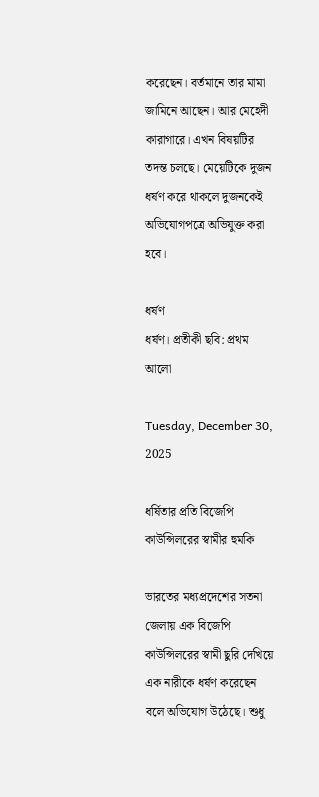করেছেন। বর্তমানে তার মামা জামিনে আছেন। আর মেহেদী কারাগারে। এখন বিষয়টির তদন্ত চলছে। মেয়েটিকে দুজন ধর্ষণ করে থাকলে দুজনকেই অভিযোগপত্রে অভিযুক্ত করা হবে।

ধর্ষণ
ধর্ষণ। প্রতীকী ছবি: প্রথম আলো

Tuesday, December 30, 2025

ধর্ষিতার প্রতি বিজেপি কাউন্সিলরের স্বামীর হুমকি

ভারতের মধ্যপ্রদেশের সতনা জেলায় এক বিজেপি কাউন্সিলরের স্বামী ছুরি দেখিয়ে এক নারীকে ধর্ষণ করেছেন বলে অভিযোগ উঠেছে। শুধু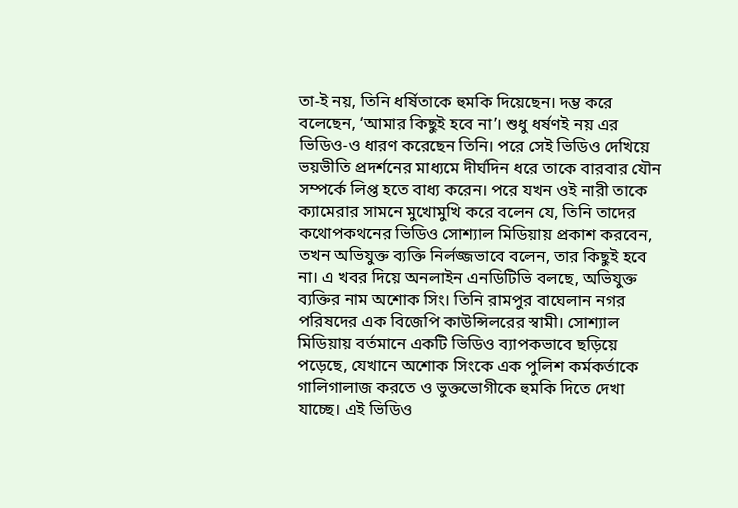তা-ই নয়, তিনি ধর্ষিতাকে হুমকি দিয়েছেন। দম্ভ করে বলেছেন, ‘আমার কিছুই হবে না’। শুধু ধর্ষণই নয় এর ভিডিও-ও ধারণ করেছেন তিনি। পরে সেই ভিডিও দেখিয়ে ভয়ভীতি প্রদর্শনের মাধ্যমে দীর্ঘদিন ধরে তাকে বারবার যৌন সম্পর্কে লিপ্ত হতে বাধ্য করেন। পরে যখন ওই নারী তাকে ক্যামেরার সামনে মুখোমুখি করে বলেন যে, তিনি তাদের কথোপকথনের ভিডিও সোশ্যাল মিডিয়ায় প্রকাশ করবেন, তখন অভিযুক্ত ব্যক্তি নির্লজ্জভাবে বলেন, তার কিছুই হবে না। এ খবর দিয়ে অনলাইন এনডিটিভি বলছে, অভিযুক্ত ব্যক্তির নাম অশোক সিং। তিনি রামপুর বাঘেলান নগর পরিষদের এক বিজেপি কাউন্সিলরের স্বামী। সোশ্যাল মিডিয়ায় বর্তমানে একটি ভিডিও ব্যাপকভাবে ছড়িয়ে পড়েছে, যেখানে অশোক সিংকে এক পুলিশ কর্মকর্তাকে গালিগালাজ করতে ও ভুক্তভোগীকে হুমকি দিতে দেখা যাচ্ছে। এই ভিডিও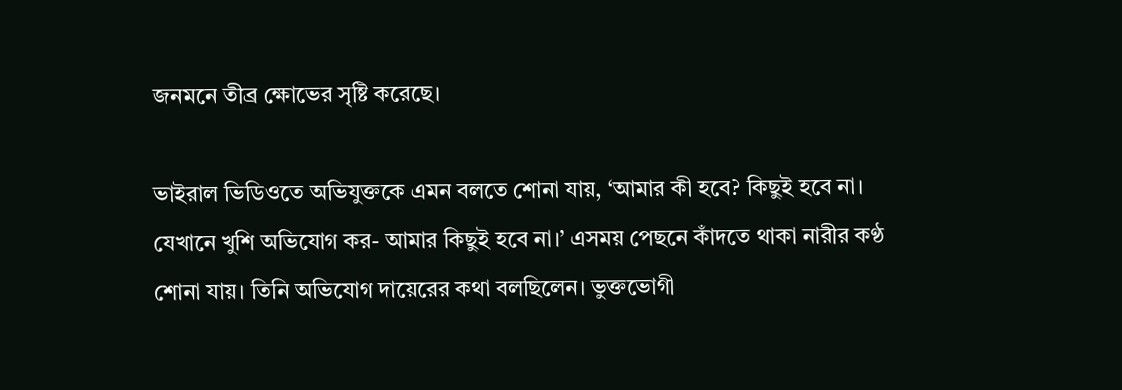জনমনে তীব্র ক্ষোভের সৃষ্টি করেছে।

ভাইরাল ভিডিওতে অভিযুক্তকে এমন বলতে শোনা যায়, ‘আমার কী হবে? কিছুই হবে না। যেখানে খুশি অভিযোগ কর- আমার কিছুই হবে না।’ এসময় পেছনে কাঁদতে থাকা নারীর কণ্ঠ শোনা যায়। তিনি অভিযোগ দায়েরের কথা বলছিলেন। ভুক্তভোগী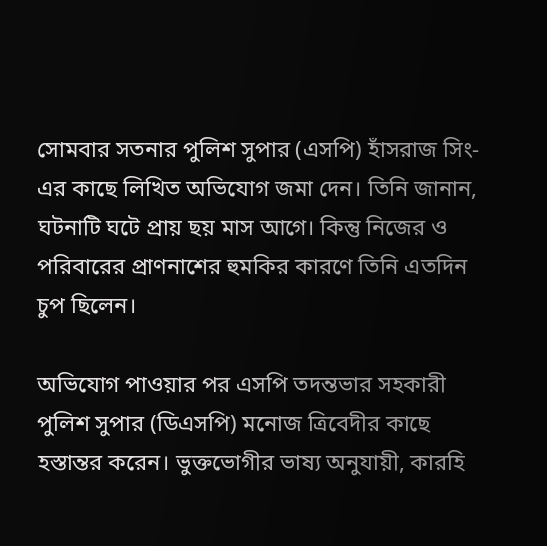সোমবার সতনার পুলিশ সুপার (এসপি) হাঁসরাজ সিং-এর কাছে লিখিত অভিযোগ জমা দেন। তিনি জানান, ঘটনাটি ঘটে প্রায় ছয় মাস আগে। কিন্তু নিজের ও পরিবারের প্রাণনাশের হুমকির কারণে তিনি এতদিন চুপ ছিলেন।

অভিযোগ পাওয়ার পর এসপি তদন্তভার সহকারী পুলিশ সুপার (ডিএসপি) মনোজ ত্রিবেদীর কাছে হস্তান্তর করেন। ভুক্তভোগীর ভাষ্য অনুযায়ী, কারহি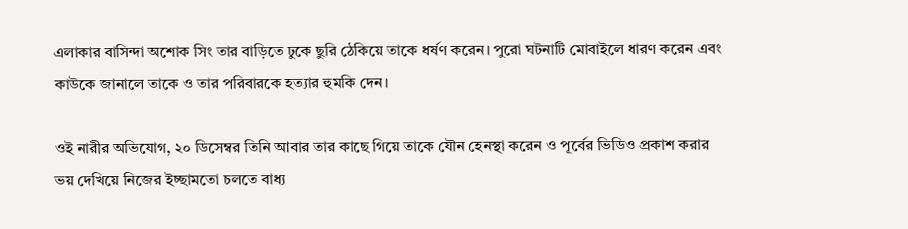এলাকার বাসিন্দা অশোক সিং তার বাড়িতে ঢুকে ছুরি ঠেকিয়ে তাকে ধর্ষণ করেন। পুরো ঘটনাটি মোবাইলে ধারণ করেন এবং কাউকে জানালে তাকে ও তার পরিবারকে হত্যার হুমকি দেন।

ওই নারীর অভিযোগ, ২০ ডিসেম্বর তিনি আবার তার কাছে গিয়ে তাকে যৌন হেনস্থা করেন ও পূর্বের ভিডিও প্রকাশ করার ভয় দেখিয়ে নিজের ইচ্ছামতো চলতে বাধ্য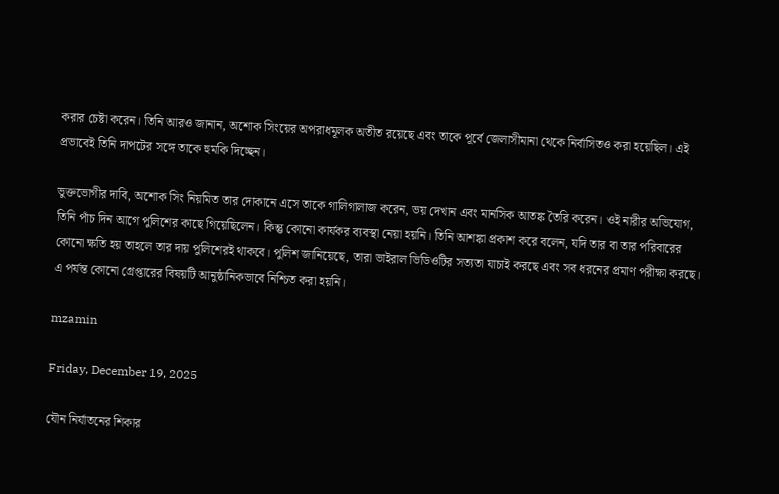করার চেষ্টা করেন। তিনি আরও জানান, অশোক সিংয়ের অপরাধমূলক অতীত রয়েছে এবং তাকে পূর্বে জেলাসীমানা থেকে নির্বাসিতও করা হয়েছিল। এই প্রভাবেই তিনি দাপটের সঙ্গে তাকে হুমকি দিচ্ছেন।

ভুক্তভোগীর দাবি, অশোক সিং নিয়মিত তার দোকানে এসে তাকে গালিগালাজ করেন, ভয় দেখান এবং মানসিক আতঙ্ক তৈরি করেন। ওই নারীর অভিযোগ, তিনি পাঁচ দিন আগে পুলিশের কাছে গিয়েছিলেন। কিন্তু কোনো কার্যকর ব্যবস্থা নেয়া হয়নি। তিনি আশঙ্কা প্রকাশ করে বলেন, যদি তার বা তার পরিবারের কোনো ক্ষতি হয় তাহলে তার দায় পুলিশেরই থাকবে। পুলিশ জানিয়েছে, তারা ভাইরাল ভিডিওটির সত্যতা যাচাই করছে এবং সব ধরনের প্রমাণ পরীক্ষা করছে। এ পর্যন্ত কোনো গ্রেপ্তারের বিষয়টি আনুষ্ঠানিকভাবে নিশ্চিত করা হয়নি।

mzamin

Friday, December 19, 2025

যৌন নির্যাতনের শিকার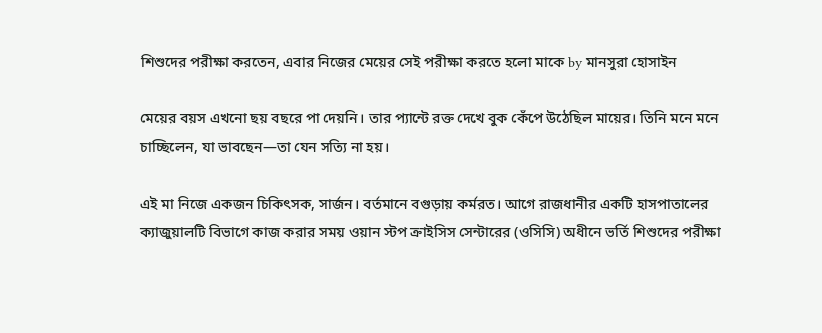শিশুদের পরীক্ষা করতেন, এবার নিজের মেয়ের সেই পরীক্ষা করতে হলো মাকে by মানসুরা হোসাইন

মেয়ের বয়স এখনো ছয় বছরে পা দেয়নি। তার প্যান্টে রক্ত দেখে বুক কেঁপে উঠেছিল মায়ের। তিনি মনে মনে চাচ্ছিলেন, যা ভাবছেন—তা যেন সত্যি না হয়।

এই মা নিজে একজন চিকিৎসক, সার্জন। বর্তমানে বগুড়ায় কর্মরত। আগে রাজধানীর একটি হাসপাতালের ক্যাজুয়ালটি বিভাগে কাজ করার সময় ওয়ান স্টপ ক্রাইসিস সেন্টারের (ওসিসি) অধীনে ভর্তি শিশুদের পরীক্ষা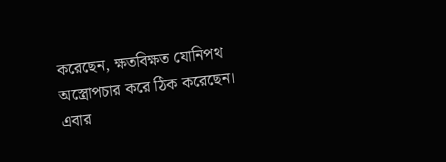করেছেন, ক্ষতবিক্ষত যোনিপথ অস্ত্রোপচার করে ঠিক করেছেন। এবার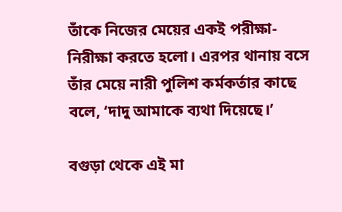তাঁকে নিজের মেয়ের একই পরীক্ষা-নিরীক্ষা করতে হলো। এরপর থানায় বসে তাঁর মেয়ে নারী পুলিশ কর্মকর্তার কাছে বলে, ‘দাদু আমাকে ব্যথা দিয়েছে।’

বগুড়া থেকে এই মা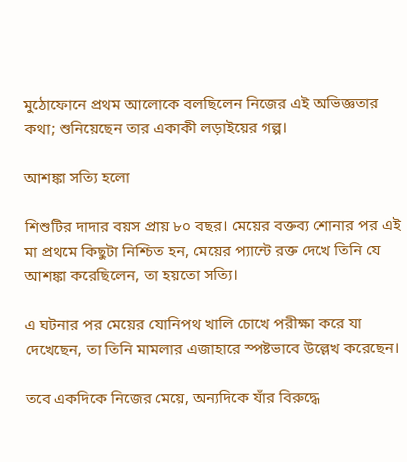মুঠোফোনে প্রথম আলোকে বলছিলেন নিজের এই অভিজ্ঞতার কথা; শুনিয়েছেন তার একাকী লড়াইয়ের গল্প।

আশঙ্কা সত্যি হলো

শিশুটির দাদার বয়স প্রায় ৮০ বছর। মেয়ের বক্তব্য শোনার পর এই মা প্রথমে কিছুটা নিশ্চিত হন, মেয়ের প্যান্টে রক্ত দেখে তিনি যে আশঙ্কা করেছিলেন, তা হয়তো সত্যি।

এ ঘটনার পর মেয়ের যোনিপথ খালি চোখে পরীক্ষা করে যা দেখেছেন, তা তিনি মামলার এজাহারে স্পষ্টভাবে উল্লেখ করেছেন।

তবে একদিকে নিজের মেয়ে, অন্যদিকে যাঁর বিরুদ্ধে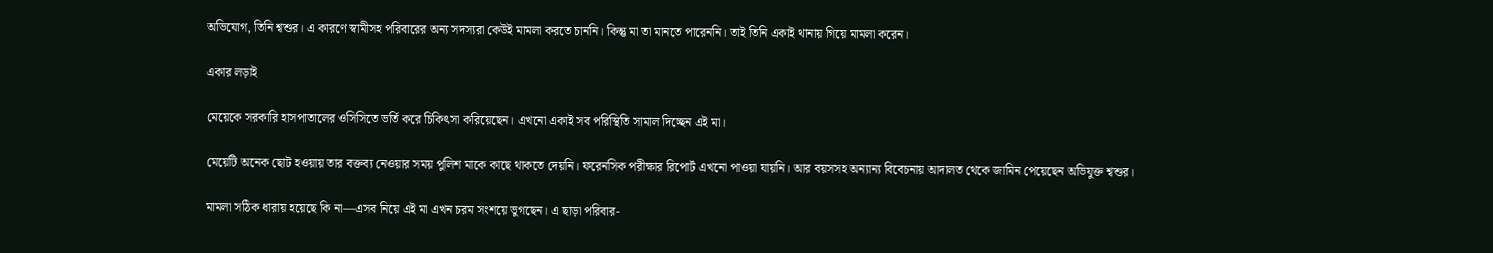অভিযোগ, তিনি শ্বশুর। এ কারণে স্বামীসহ পরিবারের অন্য সদস্যরা কেউই মামলা করতে চাননি। কিন্তু মা তা মানতে পারেননি। তাই তিনি একাই থানায় গিয়ে মামলা করেন।

একার লড়াই

মেয়েকে সরকারি হাসপাতালের ওসিসিতে ভর্তি করে চিকিৎসা করিয়েছেন। এখনো একাই সব পরিস্থিতি সামাল দিচ্ছেন এই মা।

মেয়েটি অনেক ছোট হওয়ায় তার বক্তব্য নেওয়ার সময় পুলিশ মাকে কাছে থাকতে দেয়নি। ফরেনসিক পরীক্ষার রিপোর্ট এখনো পাওয়া যায়নি। আর বয়সসহ অন্যান্য বিবেচনায় আদালত থেকে জামিন পেয়েছেন অভিযুক্ত শ্বশুর।

মামলা সঠিক ধারায় হয়েছে কি না—এসব নিয়ে এই মা এখন চরম সংশয়ে ভুগছেন। এ ছাড়া পরিবার-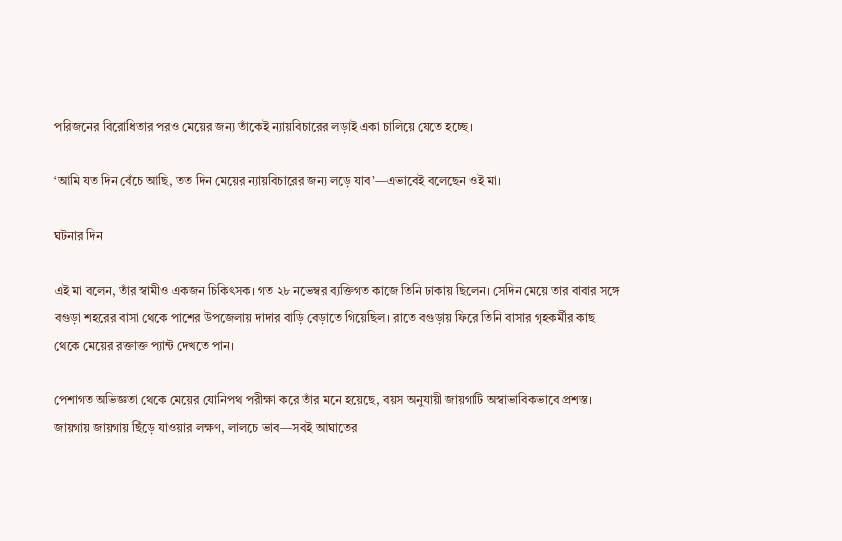পরিজনের বিরোধিতার পরও মেয়ের জন্য তাঁকেই ন্যায়বিচারের লড়াই একা চালিয়ে যেতে হচ্ছে।

‘আমি যত দিন বেঁচে আছি, তত দিন মেয়ের ন্যায়বিচারের জন্য লড়ে যাব’—এভাবেই বলেছেন ওই মা।

ঘটনার দিন

এই মা বলেন, তাঁর স্বামীও একজন চিকিৎসক। গত ২৮ নভেম্বর ব্যক্তিগত কাজে তিনি ঢাকায় ছিলেন। সেদিন মেয়ে তার বাবার সঙ্গে বগুড়া শহরের বাসা থেকে পাশের উপজেলায় দাদার বাড়ি বেড়াতে গিয়েছিল। রাতে বগুড়ায় ফিরে তিনি বাসার গৃহকর্মীর কাছ থেকে মেয়ের রক্তাক্ত প্যান্ট দেখতে পান।

পেশাগত অভিজ্ঞতা থেকে মেয়ের যোনিপথ পরীক্ষা করে তাঁর মনে হয়েছে, বয়স অনুযায়ী জায়গাটি অস্বাভাবিকভাবে প্রশস্ত। জায়গায় জায়গায় ছিঁড়ে যাওয়ার লক্ষণ, লালচে ভাব—সবই আঘাতের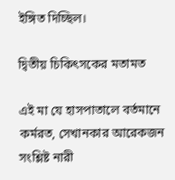ইঙ্গিত দিচ্ছিল।

দ্বিতীয় চিকিৎসকের মতামত

এই মা যে হাসপাতালে বর্তমানে কর্মরত, সেখানকার আরেকজন সংশ্লিষ্ট নারী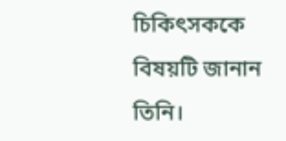চিকিৎসককে বিষয়টি জানান তিনি।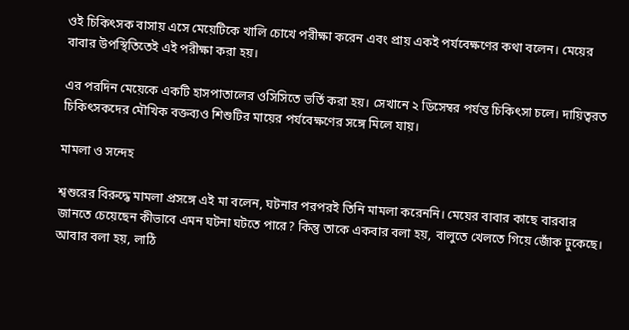ওই চিকিৎসক বাসায় এসে মেয়েটিকে খালি চোখে পরীক্ষা করেন এবং প্রায় একই পর্যবেক্ষণের কথা বলেন। মেয়ের বাবার উপস্থিতিতেই এই পরীক্ষা করা হয়।

এর পরদিন মেয়েকে একটি হাসপাতালের ওসিসিতে ভর্তি করা হয়। সেখানে ২ ডিসেম্বর পর্যন্ত চিকিৎসা চলে। দায়িত্বরত চিকিৎসকদের মৌখিক বক্তব্যও শিশুটির মায়ের পর্যবেক্ষণের সঙ্গে মিলে যায়।

মামলা ও সন্দেহ

শ্বশুরের বিরুদ্ধে মামলা প্রসঙ্গে এই মা বলেন, ঘটনার পরপরই তিনি মামলা করেননি। মেয়ের বাবার কাছে বারবার জানতে চেয়েছেন কীভাবে এমন ঘটনা ঘটতে পারে? কিন্তু তাকে একবার বলা হয়, বালুতে খেলতে গিয়ে জোঁক ঢুকেছে। আবার বলা হয়, লাঠি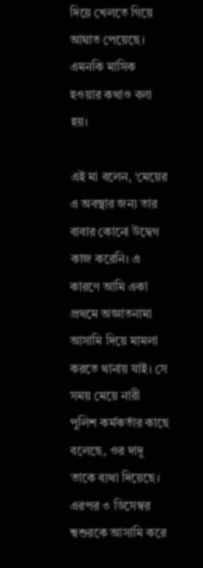দিয়ে খেলতে গিয়ে আঘাত পেয়েছে। এমনকি মাসিক হওয়ার কথাও বলা হয়।

এই মা বলেন, ‘মেয়ের এ অবস্থার জন্য তার বাবার কোনো উদ্বেগ কাজ করেনি। এ কারণে আমি একা প্রথমে অজ্ঞাতনামা আসামি দিয়ে মামলা করতে থানায় যাই। সে সময় মেয়ে নারী পুলিশ কর্মকর্তার কাছে বলেছে, ওর দাদু তাকে ব্যথা দিয়েছে। এরপর ৩ ডিসেম্বর শ্বশুরকে আসামি করে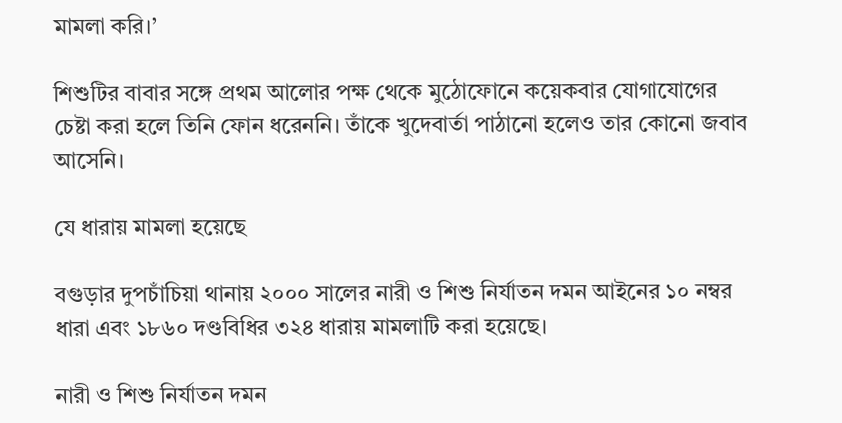মামলা করি।’

শিশুটির বাবার সঙ্গে প্রথম আলোর পক্ষ থেকে মুঠোফোনে কয়েকবার যোগাযোগের চেষ্টা করা হলে তিনি ফোন ধরেননি। তাঁকে খুদেবার্তা পাঠানো হলেও তার কোনো জবাব আসেনি।

যে ধারায় মামলা হয়েছে

বগুড়ার দুপচাঁচিয়া থানায় ২০০০ সালের নারী ও শিশু নির্যাতন দমন আইনের ১০ নম্বর ধারা এবং ১৮৬০ দণ্ডবিধির ৩২৪ ধারায় মামলাটি করা হয়েছে।

নারী ও শিশু নির্যাতন দমন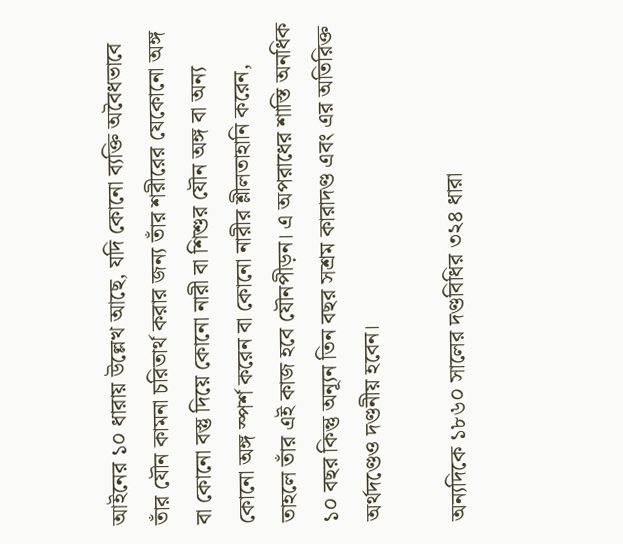আইনের ১০ ধারায় উল্লেখ আছে, যদি কোনো ব্যক্তি অবৈধভাবে তাঁর যৌন কামনা চরিতার্থ করার জন্য তাঁর শরীরের যেকোনো অঙ্গ বা কোনো বস্তু দিয়ে কোনো নারী বা শিশুর যৌন অঙ্গ বা অন্য কোনো অঙ্গ স্পর্শ করেন বা কোনো নারীর শ্লীলতাহানি করেন, তাহলে তাঁর এই কাজ হবে যৌনপীড়ন। এ অপরাধের শাস্তি অনধিক ১০ বছর কিন্তু অন্যূন তিন বছর সশ্রম কারাদণ্ড এবং এর অতিরিক্ত অর্থদণ্ডেও দণ্ডনীয় হবেন।

অন্যদিকে ১৮৬০ সালের দণ্ডবিধির ৩২৪ ধারা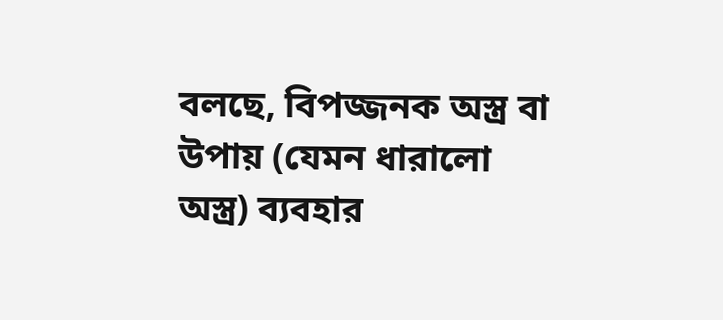বলছে, বিপজ্জনক অস্ত্র বা উপায় (যেমন ধারালো অস্ত্র) ব্যবহার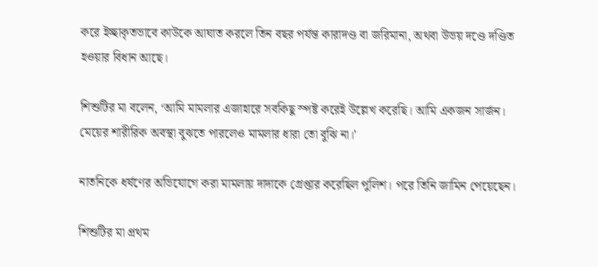করে ইচ্ছাকৃতভাবে কাউকে আঘাত করলে তিন বছর পর্যন্ত কারাদণ্ড বা জরিমানা, অথবা উভয় দণ্ডে দণ্ডিত হওয়ার বিধান আছে।

শিশুটির মা বলেন, ‘আমি মামলার এজাহারে সবকিছু স্পষ্ট করেই উল্লেখ করেছি। আমি একজন সার্জন। মেয়ের শারীরিক অবস্থা বুঝতে পারলেও মামলার ধারা তো বুঝি না।’

নাতনিকে ধর্ষণের অভিযোগে করা মামলায় দাদাকে গ্রেপ্তার করেছিল পুলিশ। পরে তিনি জামিন পেয়েছেন।

শিশুটির মা প্রথম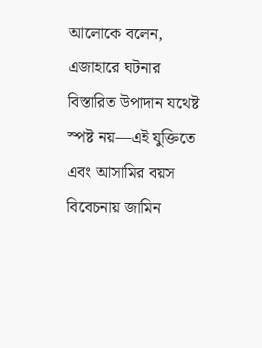আলোকে বলেন, এজাহারে ঘটনার বিস্তারিত উপাদান যথেষ্ট স্পষ্ট নয়—এই যুক্তিতে এবং আসামির বয়স বিবেচনায় জামিন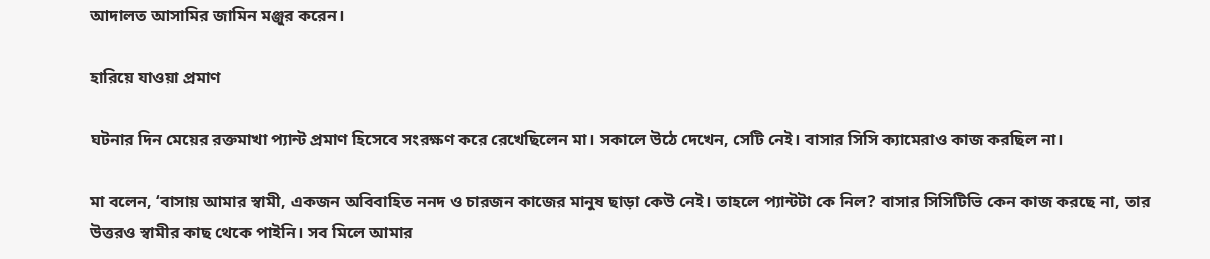আদালত আসামির জামিন মঞ্জুর করেন।

হারিয়ে যাওয়া প্রমাণ

ঘটনার দিন মেয়ের রক্তমাখা প্যান্ট প্রমাণ হিসেবে সংরক্ষণ করে রেখেছিলেন মা। সকালে উঠে দেখেন, সেটি নেই। বাসার সিসি ক্যামেরাও কাজ করছিল না।

মা বলেন, ‘বাসায় আমার স্বামী, একজন অবিবাহিত ননদ ও চারজন কাজের মানুষ ছাড়া কেউ নেই। তাহলে প্যান্টটা কে নিল? বাসার সিসিটিভি কেন কাজ করছে না, তার উত্তরও স্বামীর কাছ থেকে পাইনি। সব মিলে আমার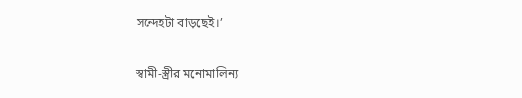সন্দেহটা বাড়ছেই।’

স্বামী-স্ত্রীর মনোমালিন্য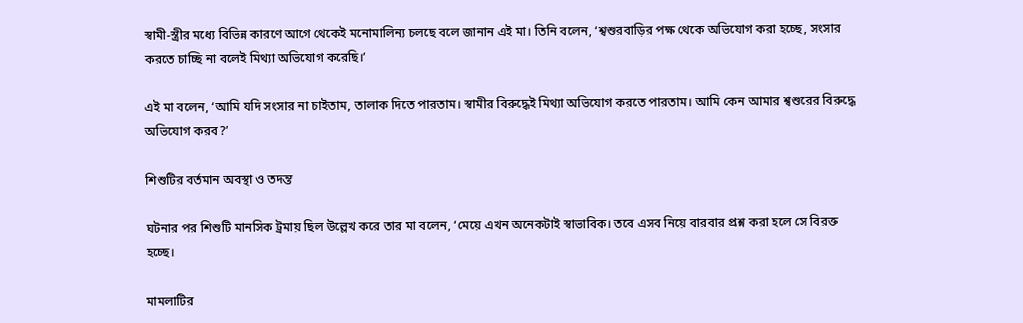স্বামী-স্ত্রীর মধ্যে বিভিন্ন কারণে আগে থেকেই মনোমালিন্য চলছে বলে জানান এই মা। তিনি বলেন, ‘শ্বশুরবাড়ির পক্ষ থেকে অভিযোগ করা হচ্ছে, সংসার করতে চাচ্ছি না বলেই মিথ্যা অভিযোগ করেছি।’

এই মা বলেন, ‘আমি যদি সংসার না চাইতাম, তালাক দিতে পারতাম। স্বামীর বিরুদ্ধেই মিথ্যা অভিযোগ করতে পারতাম। আমি কেন আমার শ্বশুরের বিরুদ্ধে অভিযোগ করব?’

শিশুটির বর্তমান অবস্থা ও তদন্ত

ঘটনার পর শিশুটি মানসিক ট্রমায় ছিল উল্লেখ করে তার মা বলেন, ‘মেয়ে এখন অনেকটাই স্বাভাবিক। তবে এসব নিয়ে বারবার প্রশ্ন করা হলে সে বিরক্ত হচ্ছে।

মামলাটির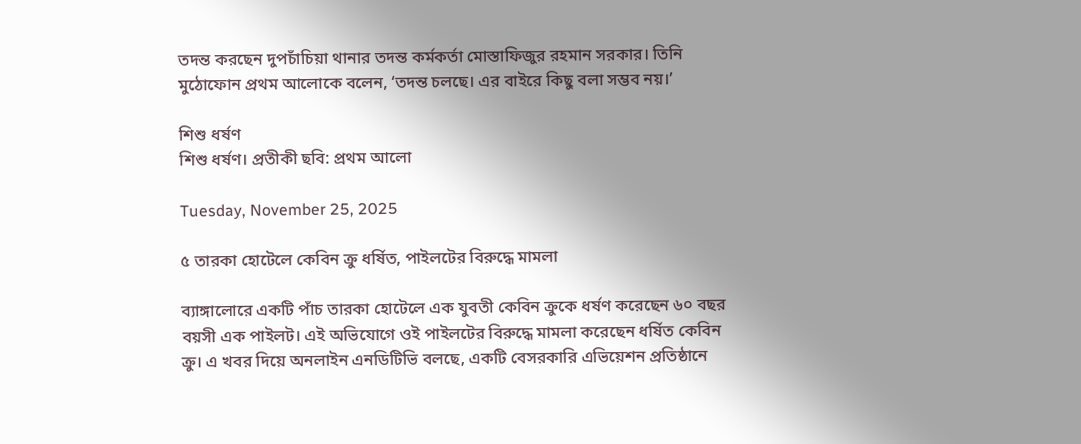তদন্ত করছেন দুপচাঁচিয়া থানার তদন্ত কর্মকর্তা মোস্তাফিজুর রহমান সরকার। তিনি মুঠোফোন প্রথম আলোকে বলেন, ‘তদন্ত চলছে। এর বাইরে কিছু বলা সম্ভব নয়।’

শিশু ধর্ষণ
শিশু ধর্ষণ। প্রতীকী ছবি: প্রথম আলো

Tuesday, November 25, 2025

৫ তারকা হোটেলে কেবিন ক্রু ধর্ষিত, পাইলটের বিরুদ্ধে মামলা

ব্যাঙ্গালোরে একটি পাঁচ তারকা হোটেলে এক যুবতী কেবিন ক্রুকে ধর্ষণ করেছেন ৬০ বছর বয়সী এক পাইলট। এই অভিযোগে ওই পাইলটের বিরুদ্ধে মামলা করেছেন ধর্ষিত কেবিন ক্রু। এ খবর দিয়ে অনলাইন এনডিটিভি বলছে, একটি বেসরকারি এভিয়েশন প্রতিষ্ঠানে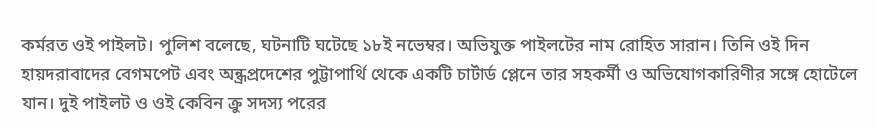কর্মরত ওই পাইলট। পুলিশ বলেছে, ঘটনাটি ঘটেছে ১৮ই নভেম্বর। অভিযুক্ত পাইলটের নাম রোহিত সারান। তিনি ওই দিন হায়দরাবাদের বেগমপেট এবং অন্ধ্রপ্রদেশের পুট্টাপার্থি থেকে একটি চার্টার্ড প্লেনে তার সহকর্মী ও অভিযোগকারিণীর সঙ্গে হোটেলে যান। দুই পাইলট ও ওই কেবিন ক্রু সদস্য পরের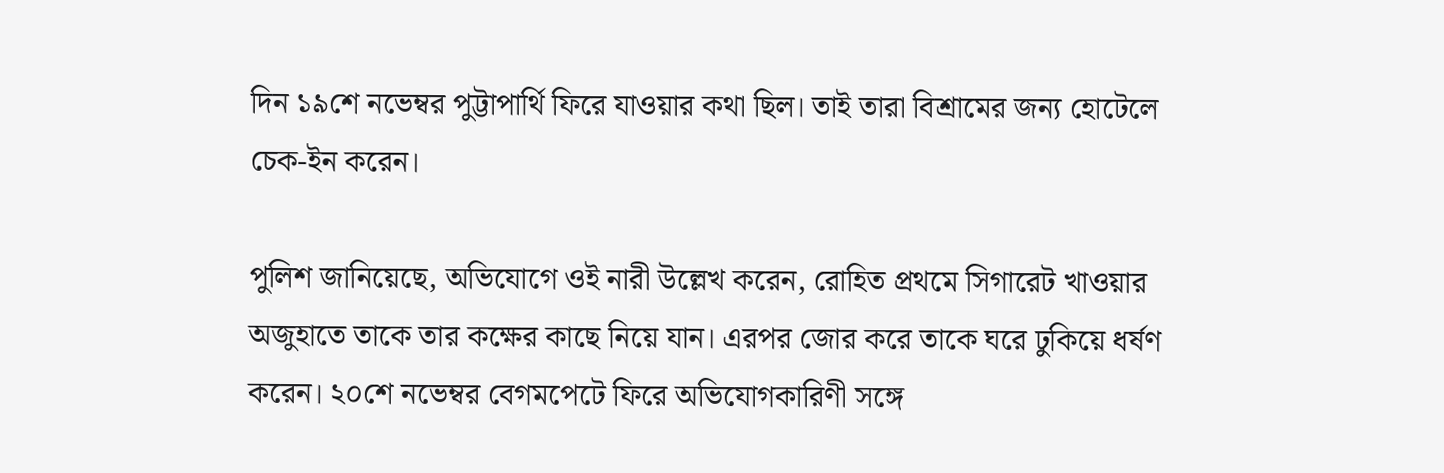দিন ১৯শে নভেম্বর পুট্টাপার্থি ফিরে যাওয়ার কথা ছিল। তাই তারা বিশ্রামের জন্য হোটেলে চেক-ইন করেন।

পুলিশ জানিয়েছে, অভিযোগে ওই নারী উল্লেখ করেন, রোহিত প্রথমে সিগারেট খাওয়ার অজুহাতে তাকে তার কক্ষের কাছে নিয়ে যান। এরপর জোর করে তাকে ঘরে ঢুকিয়ে ধর্ষণ করেন। ২০শে নভেম্বর বেগমপেটে ফিরে অভিযোগকারিণী সঙ্গে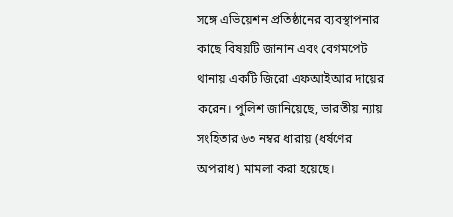সঙ্গে এভিয়েশন প্রতিষ্ঠানের ব্যবস্থাপনার কাছে বিষয়টি জানান এবং বেগমপেট থানায় একটি জিরো এফআইআর দায়ের করেন। পুলিশ জানিয়েছে, ভারতীয় ন্যায় সংহিতার ৬৩ নম্বর ধারায় (ধর্ষণের অপরাধ) মামলা করা হয়েছে।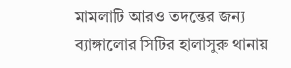মামলাটি আরও তদন্তের জন্য ব্যাঙ্গালোর সিটির হালাসুরু থানায়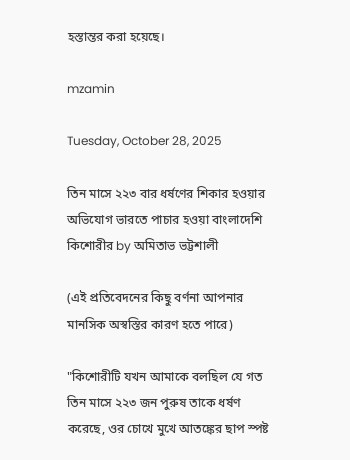হস্তান্তর করা হয়েছে।

mzamin

Tuesday, October 28, 2025

তিন মাসে ২২৩ বার ধর্ষণের শিকার হওয়ার অভিযোগ ভারতে পাচার হওয়া বাংলাদেশি কিশোরীর by অমিতাভ ভট্টশালী

(এই প্রতিবেদনের কিছু বর্ণনা আপনার মানসিক অস্বস্তির কারণ হতে পারে)

"কিশোরীটি যখন আমাকে বলছিল যে গত তিন মাসে ২২৩ জন পুরুষ তাকে ধর্ষণ করেছে, ওর চোখে মুখে আতঙ্কের ছাপ স্পষ্ট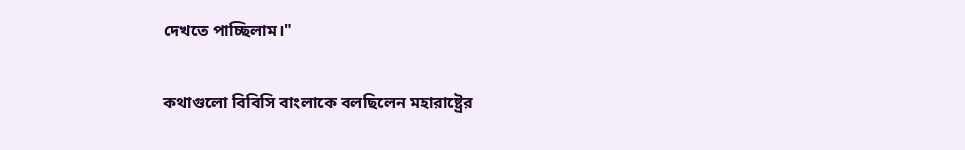দেখতে পাচ্ছিলাম।"

কথাগুলো বিবিসি বাংলাকে বলছিলেন মহারাষ্ট্রের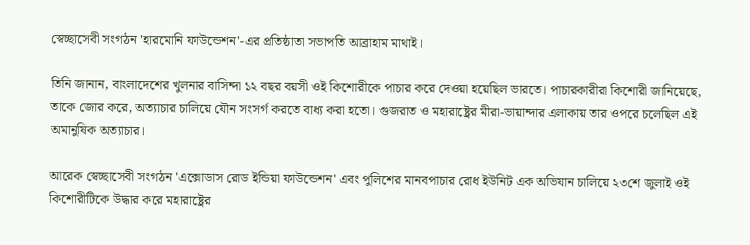স্বেচ্ছাসেবী সংগঠন 'হারমোনি ফাউন্ডেশন'-এর প্রতিষ্ঠাতা সভাপতি আব্রাহাম মাথাই।

তিনি জানান, বাংলাদেশের খুলনার বাসিন্দা ১২ বছর বয়সী ওই কিশোরীকে পাচার করে দেওয়া হয়েছিল ভারতে। পাচারকারীরা কিশোরী জানিয়েছে, তাকে জোর করে, অত্যাচার চালিয়ে যৌন সংসর্গ করতে বাধ্য করা হতো। গুজরাত ও মহারাষ্ট্রের মীরা-ভায়ান্দার এলাকায় তার ওপরে চলেছিল এই অমানুষিক অত্যাচার।

আরেক স্বেচ্ছাসেবী সংগঠন 'এক্সোডাস রোড ইন্ডিয়া ফাউন্ডেশন' এবং পুলিশের মানবপাচার রোধ ইউনিট এক অভিযান চালিয়ে ২৩শে জুলাই ওই কিশোরীটিকে উদ্ধার করে মহারাষ্ট্রের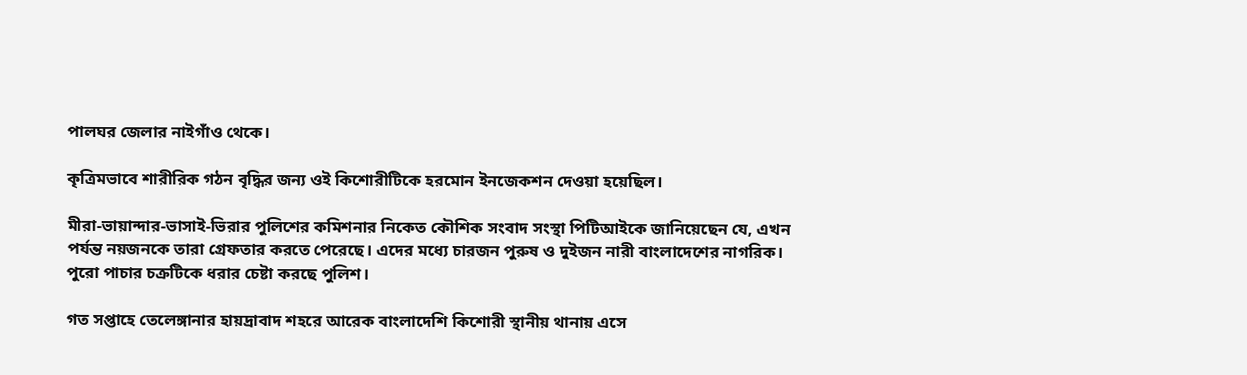পালঘর জেলার নাইগাঁও থেকে।

কৃত্রিমভাবে শারীরিক গঠন বৃদ্ধির জন্য ওই কিশোরীটিকে হরমোন ইনজেকশন দেওয়া হয়েছিল।

মীরা-ভায়ান্দার-ভাসাই-ভিরার পুলিশের কমিশনার নিকেত কৌশিক সংবাদ সংস্থা পিটিআইকে জানিয়েছেন যে, এখন পর্যন্ত নয়জনকে তারা গ্রেফতার করতে পেরেছে। এদের মধ্যে চারজন পুরুষ ও দুইজন নারী বাংলাদেশের নাগরিক। পুরো পাচার চক্রটিকে ধরার চেষ্টা করছে পুলিশ।

গত সপ্তাহে তেলেঙ্গানার হায়দ্রাবাদ শহরে আরেক বাংলাদেশি কিশোরী স্থানীয় থানায় এসে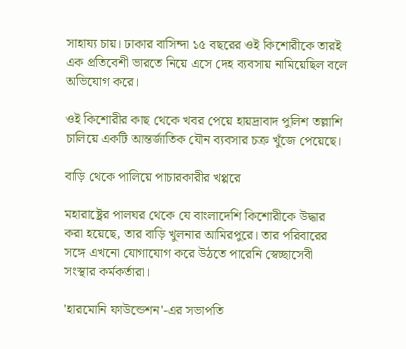সাহায্য চায়। ঢাকার বাসিন্দা ১৫ বছরের ওই কিশোরীকে তারই এক প্রতিবেশী ভারতে নিয়ে এসে দেহ ব্যবসায় নামিয়েছিল বলে অভিযোগ করে।

ওই কিশোরীর কাছ থেকে খবর পেয়ে হায়দ্রাবাদ পুলিশ তল্লাশি চালিয়ে একটি আন্তর্জাতিক যৌন ব্যবসার চক্র খুঁজে পেয়েছে।

বাড়ি থেকে পালিয়ে পাচারকারীর খপ্পরে

মহারাষ্ট্রের পালঘর থেকে যে বাংলাদেশি কিশোরীকে উদ্ধার করা হয়েছে, তার বাড়ি খুলনার আমিরপুরে। তার পরিবারের সঙ্গে এখনো যোগাযোগ করে উঠতে পারেনি স্বেচ্ছাসেবী সংস্থার কর্মকর্তারা।

'হারমোনি ফাউন্ডেশন'-এর সভাপতি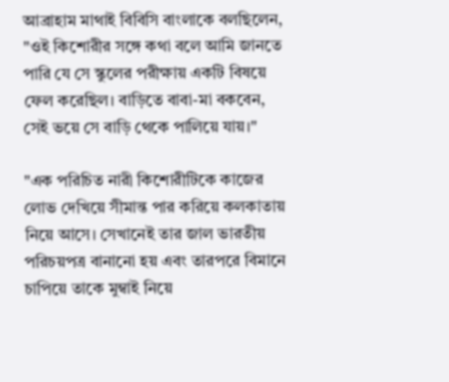আব্রাহাম মাথাই বিবিসি বাংলাকে বলছিলেন, "ওই কিশোরীর সঙ্গে কথা বলে আমি জানতে পারি যে সে স্কুলের পরীক্ষায় একটি বিষয়ে ফেল করেছিল। বাড়িতে বাবা-মা বকবেন, সেই ভয়ে সে বাড়ি থেকে পালিয়ে যায়।"

"এক পরিচিত নারী কিশোরীটিকে কাজের লোভ দেখিয়ে সীমান্ত পার করিয়ে কলকাতায় নিয়ে আসে। সেখানেই তার জাল ভারতীয় পরিচয়পত্র বানানো হয় এবং তারপরে বিমানে চাপিয়ে তাকে মুম্বাই নিয়ে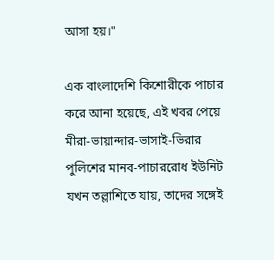আসা হয়।"

এক বাংলাদেশি কিশোরীকে পাচার করে আনা হয়েছে, এই খবর পেয়ে মীরা-ভায়ান্দার-ভাসাই-ভিরার পুলিশের মানব-পাচাররোধ ইউনিট যখন তল্লাশিতে যায়, তাদের সঙ্গেই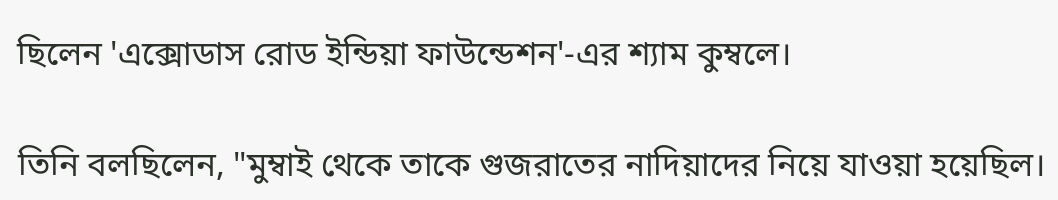ছিলেন 'এক্সোডাস রোড ইন্ডিয়া ফাউন্ডেশন'-এর শ্যাম কুম্বলে।

তিনি বলছিলেন, "মুম্বাই থেকে তাকে গুজরাতের নাদিয়াদের নিয়ে যাওয়া হয়েছিল।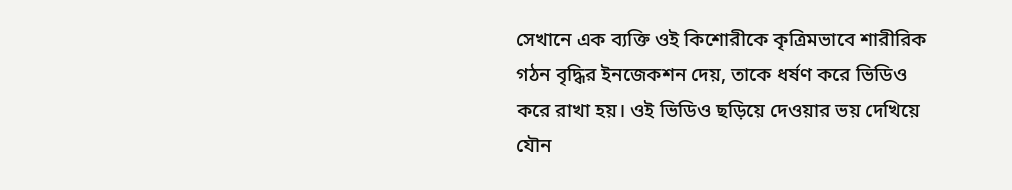সেখানে এক ব্যক্তি ওই কিশোরীকে কৃত্রিমভাবে শারীরিক গঠন বৃদ্ধির ইনজেকশন দেয়, তাকে ধর্ষণ করে ভিডিও করে রাখা হয়। ওই ভিডিও ছড়িয়ে দেওয়ার ভয় দেখিয়ে যৌন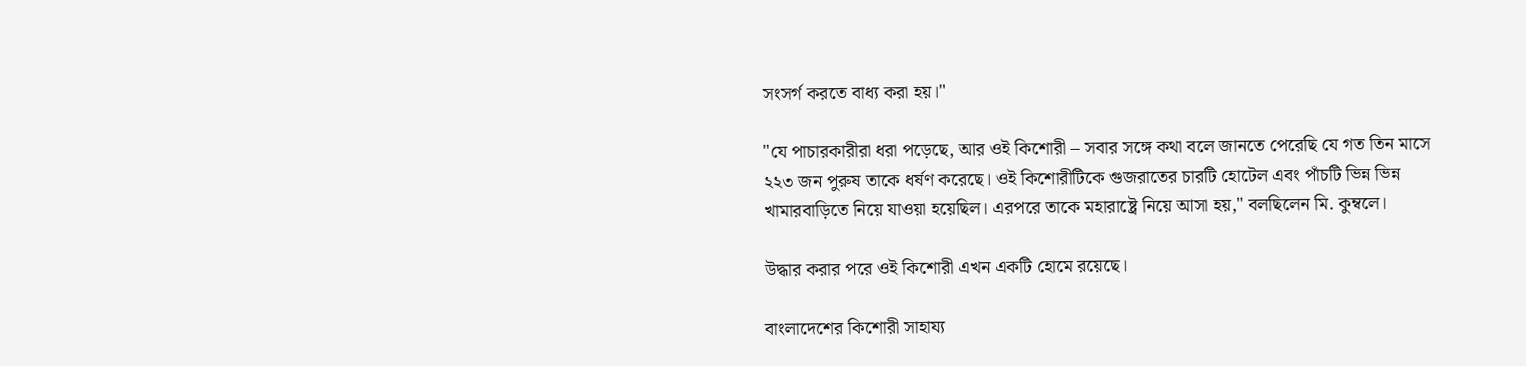সংসর্গ করতে বাধ্য করা হয়।"

"যে পাচারকারীরা ধরা পড়েছে, আর ওই কিশোরী – সবার সঙ্গে কথা বলে জানতে পেরেছি যে গত তিন মাসে ২২৩ জন পুরুষ তাকে ধর্ষণ করেছে। ওই কিশোরীটিকে গুজরাতের চারটি হোটেল এবং পাঁচটি ভিন্ন ভিন্ন খামারবাড়িতে নিয়ে যাওয়া হয়েছিল। এরপরে তাকে মহারাষ্ট্রে নিয়ে আসা হয়," বলছিলেন মি. কুম্বলে।

উদ্ধার করার পরে ওই কিশোরী এখন একটি হোমে রয়েছে।

বাংলাদেশের কিশোরী সাহায্য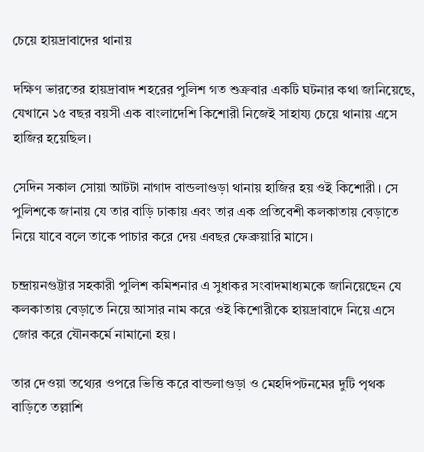চেয়ে হায়দ্রাবাদের থানায়

দক্ষিণ ভারতের হায়দ্রাবাদ শহরের পুলিশ গত শুক্রবার একটি ঘটনার কথা জানিয়েছে, যেখানে ১৫ বছর বয়সী এক বাংলাদেশি কিশোরী নিজেই সাহায্য চেয়ে থানায় এসে হাজির হয়েছিল।

সেদিন সকাল সোয়া আটটা নাগাদ বান্ডলাগুড়া থানায় হাজির হয় ওই কিশোরী। সে পুলিশকে জানায় যে তার বাড়ি ঢাকায় এবং তার এক প্রতিবেশী কলকাতায় বেড়াতে নিয়ে যাবে বলে তাকে পাচার করে দেয় এবছর ফেব্রুয়ারি মাসে।

চন্দ্রায়নগুট্টার সহকারী পুলিশ কমিশনার এ সুধাকর সংবাদমাধ্যমকে জানিয়েছেন যে কলকাতায় বেড়াতে নিয়ে আসার নাম করে ওই কিশোরীকে হায়দ্রাবাদে নিয়ে এসে জোর করে যৌনকর্মে নামানো হয়।

তার দেওয়া তথ্যের ওপরে ভিত্তি করে বান্ডলাগুড়া ও মেহদিপটনমের দুটি পৃথক বাড়িতে তল্লাশি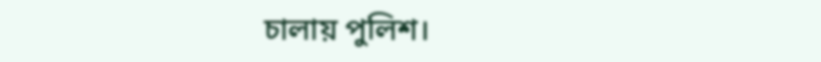চালায় পুলিশ।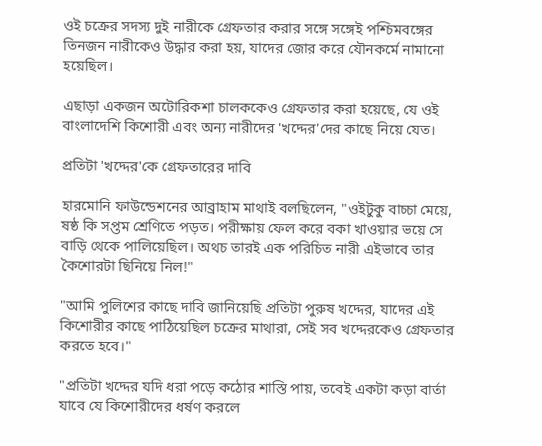ওই চক্রের সদস্য দুই নারীকে গ্রেফতার করার সঙ্গে সঙ্গেই পশ্চিমবঙ্গের তিনজন নারীকেও উদ্ধার করা হয়, যাদের জোর করে যৌনকর্মে নামানো হয়েছিল।

এছাড়া একজন অটোরিকশা চালককেও গ্রেফতার করা হয়েছে, যে ওই বাংলাদেশি কিশোরী এবং অন্য নারীদের 'খদ্দের'দের কাছে নিয়ে যেত।

প্রতিটা 'খদ্দের'কে গ্রেফতারের দাবি

হারমোনি ফাউন্ডেশনের আব্রাহাম মাথাই বলছিলেন, "ওইটুকু বাচ্চা মেয়ে, ষষ্ঠ কি সপ্তম শ্রেণিতে পড়ত। পরীক্ষায় ফেল করে বকা খাওয়ার ভয়ে সে বাড়ি থেকে পালিয়েছিল। অথচ তারই এক পরিচিত নারী এইভাবে তার কৈশোরটা ছিনিয়ে নিল!"

"আমি পুলিশের কাছে দাবি জানিয়েছি প্রতিটা পুরুষ খদ্দের, যাদের এই কিশোরীর কাছে পাঠিয়েছিল চক্রের মাথারা, সেই সব খদ্দেরকেও গ্রেফতার করতে হবে।"

"প্রতিটা খদ্দের যদি ধরা পড়ে কঠোর শাস্তি পায়, তবেই একটা কড়া বার্তা যাবে যে কিশোরীদের ধর্ষণ করলে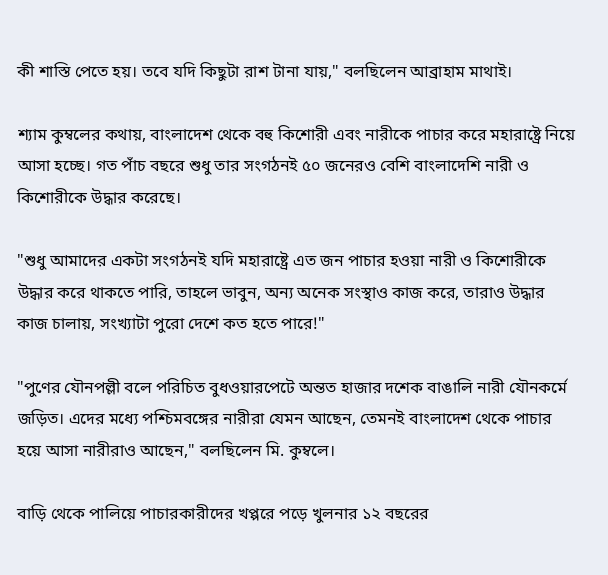কী শাস্তি পেতে হয়। তবে যদি কিছুটা রাশ টানা যায়," বলছিলেন আব্রাহাম মাথাই।

শ্যাম কুম্বলের কথায়, বাংলাদেশ থেকে বহু কিশোরী এবং নারীকে পাচার করে মহারাষ্ট্রে নিয়ে আসা হচ্ছে। গত পাঁচ বছরে শুধু তার সংগঠনই ৫০ জনেরও বেশি বাংলাদেশি নারী ও কিশোরীকে উদ্ধার করেছে।

"শুধু আমাদের একটা সংগঠনই যদি মহারাষ্ট্রে এত জন পাচার হওয়া নারী ও কিশোরীকে উদ্ধার করে থাকতে পারি, তাহলে ভাবুন, অন্য অনেক সংস্থাও কাজ করে, তারাও উদ্ধার কাজ চালায়, সংখ্যাটা পুরো দেশে কত হতে পারে!"

"পুণের যৌনপল্লী বলে পরিচিত বুধওয়ারপেটে অন্তত হাজার দশেক বাঙালি নারী যৌনকর্মে জড়িত। এদের মধ্যে পশ্চিমবঙ্গের নারীরা যেমন আছেন, তেমনই বাংলাদেশ থেকে পাচার হয়ে আসা নারীরাও আছেন," বলছিলেন মি. কুম্বলে।

বাড়ি থেকে পালিয়ে পাচারকারীদের খপ্পরে পড়ে খুলনার ১২ বছরের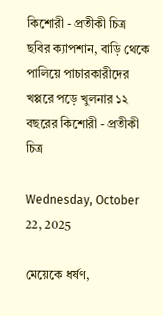কিশোরী - প্রতীকী চিত্র
ছবির ক্যাপশান, বাড়ি থেকে পালিয়ে পাচারকারীদের খপ্পরে পড়ে খুলনার ১২ বছরের কিশোরী - প্রতীকী চিত্র

Wednesday, October 22, 2025

মেয়েকে ধর্ষণ,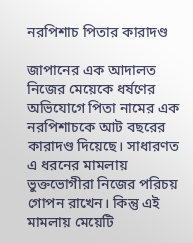নরপিশাচ পিতার কারাদণ্ড

জাপানের এক আদালত নিজের মেয়েকে ধর্ষণের অভিযোগে পিতা নামের এক নরপিশাচকে আট বছরের কারাদণ্ড দিয়েছে। সাধারণত এ ধরনের মামলায় ভুক্তভোগীরা নিজের পরিচয় গোপন রাখেন। কিন্তু এই মামলায় মেয়েটি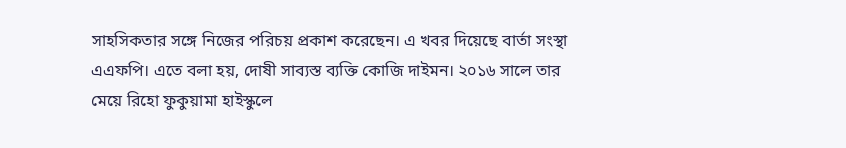সাহসিকতার সঙ্গে নিজের পরিচয় প্রকাশ করেছেন। এ খবর দিয়েছে বার্তা সংস্থা এএফপি। এতে বলা হয়, দোষী সাব্যস্ত ব্যক্তি কোজি দাইমন। ২০১৬ সালে তার মেয়ে রিহো ফুকুয়ামা হাইস্কুলে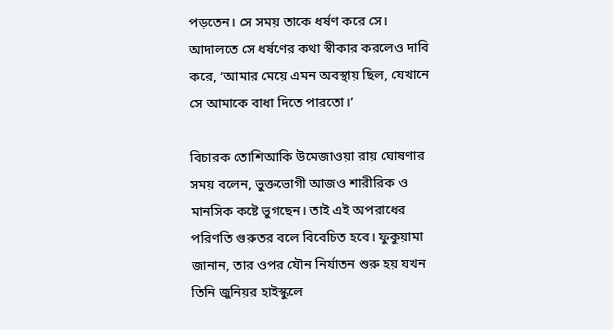পড়তেন। সে সময় তাকে ধর্ষণ করে সে। আদালতে সে ধর্ষণের কথা স্বীকার করলেও দাবি করে, ‘আমার মেয়ে এমন অবস্থায় ছিল, যেখানে সে আমাকে বাধা দিতে পারতো।’

বিচারক তোশিআকি উমেজাওয়া রায় ঘোষণার সময় বলেন, ভুক্তভোগী আজও শারীরিক ও মানসিক কষ্টে ভুগছেন। তাই এই অপরাধের পরিণতি গুরুতর বলে বিবেচিত হবে। ফুকুয়ামা জানান, তার ওপর যৌন নির্যাতন শুরু হয় যখন তিনি জুনিয়র হাইস্কুলে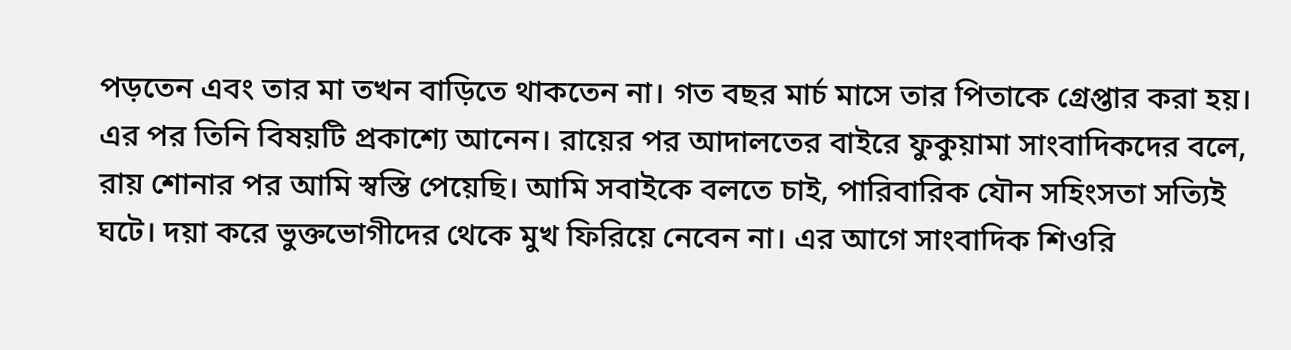পড়তেন এবং তার মা তখন বাড়িতে থাকতেন না। গত বছর মার্চ মাসে তার পিতাকে গ্রেপ্তার করা হয়। এর পর তিনি বিষয়টি প্রকাশ্যে আনেন। রায়ের পর আদালতের বাইরে ফুকুয়ামা সাংবাদিকদের বলে, রায় শোনার পর আমি স্বস্তি পেয়েছি। আমি সবাইকে বলতে চাই, পারিবারিক যৌন সহিংসতা সত্যিই ঘটে। দয়া করে ভুক্তভোগীদের থেকে মুখ ফিরিয়ে নেবেন না। এর আগে সাংবাদিক শিওরি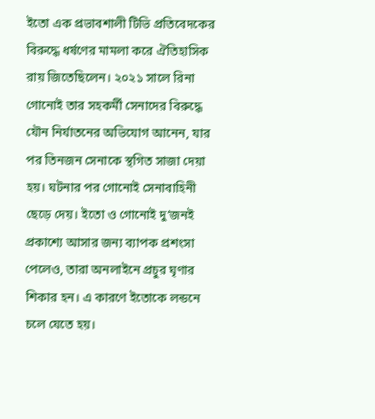ইতো এক প্রভাবশালী টিভি প্রতিবেদকের বিরুদ্ধে ধর্ষণের মামলা করে ঐতিহাসিক রায় জিতেছিলেন। ২০২১ সালে রিনা গোনোই তার সহকর্মী সেনাদের বিরুদ্ধে যৌন নির্যাতনের অভিযোগ আনেন, যার পর তিনজন সেনাকে স্থগিত সাজা দেয়া হয়। ঘটনার পর গোনোই সেনাবাহিনী ছেড়ে দেয়। ইতো ও গোনোই দু’জনই প্রকাশ্যে আসার জন্য ব্যাপক প্রশংসা পেলেও, তারা অনলাইনে প্রচুর ঘৃণার শিকার হন। এ কারণে ইতোকে লন্ডনে চলে যেতে হয়।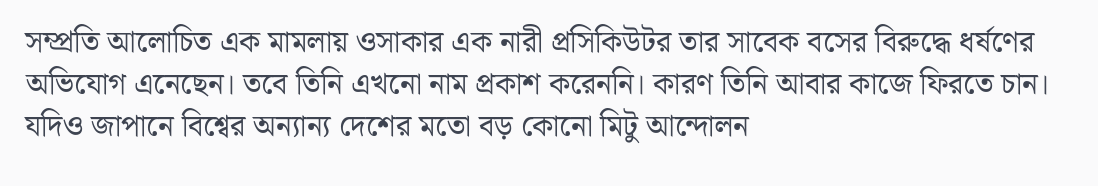সম্প্রতি আলোচিত এক মামলায় ওসাকার এক নারী প্রসিকিউটর তার সাবেক বসের বিরুদ্ধে ধর্ষণের অভিযোগ এনেছেন। তবে তিনি এখনো নাম প্রকাশ করেননি। কারণ তিনি আবার কাজে ফিরতে চান। যদিও জাপানে বিশ্বের অন্যান্য দেশের মতো বড় কোনো মিটু আন্দোলন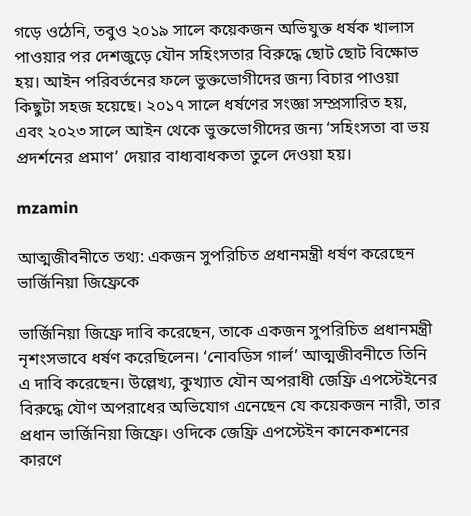গড়ে ওঠেনি, তবুও ২০১৯ সালে কয়েকজন অভিযুক্ত ধর্ষক খালাস পাওয়ার পর দেশজুড়ে যৌন সহিংসতার বিরুদ্ধে ছোট ছোট বিক্ষোভ হয়। আইন পরিবর্তনের ফলে ভুক্তভোগীদের জন্য বিচার পাওয়া কিছুটা সহজ হয়েছে। ২০১৭ সালে ধর্ষণের সংজ্ঞা সম্প্রসারিত হয়, এবং ২০২৩ সালে আইন থেকে ভুক্তভোগীদের জন্য ‘সহিংসতা বা ভয় প্রদর্শনের প্রমাণ’ দেয়ার বাধ্যবাধকতা তুলে দেওয়া হয়।

mzamin

আত্মজীবনীতে তথ্য: একজন সুপরিচিত প্রধানমন্ত্রী ধর্ষণ করেছেন ভার্জিনিয়া জিফ্রেকে

ভার্জিনিয়া জিফ্রে দাবি করেছেন, তাকে একজন সুপরিচিত প্রধানমন্ত্রী নৃশংসভাবে ধর্ষণ করেছিলেন। ‘নোবডিস গার্ল’ আত্মজীবনীতে তিনি এ দাবি করেছেন। উল্লেখ্য, কুখ্যাত যৌন অপরাধী জেফ্রি এপস্টেইনের বিরুদ্ধে যৌণ অপরাধের অভিযোগ এনেছেন যে কয়েকজন নারী, তার প্রধান ভার্জিনিয়া জিফ্রে। ওদিকে জেফ্রি এপস্টেইন কানেকশনের কারণে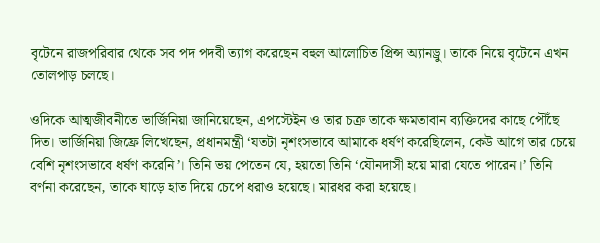বৃটেনে রাজপরিবার থেকে সব পদ পদবী ত্যাগ করেছেন বহুল আলোচিত প্রিন্স অ্যানড্রু। তাকে নিয়ে বৃটেনে এখন তোলপাড় চলছে।

ওদিকে আত্মজীবনীতে ভার্জিনিয়া জানিয়েছেন, এপস্টেইন ও তার চক্র তাকে ক্ষমতাবান ব্যক্তিদের কাছে পৌঁছে দিত। ভার্জিনিয়া জিফ্রে লিখেছেন, প্রধানমন্ত্রী ‘যতটা নৃশংসভাবে আমাকে ধর্ষণ করেছিলেন, কেউ আগে তার চেয়ে বেশি নৃশংসভাবে ধর্ষণ করেনি’। তিনি ভয় পেতেন যে, হয়তো তিনি ‘যৌনদাসী হয়ে মারা যেতে পারেন।’ তিনি বর্ণনা করেছেন, তাকে ঘাড়ে হাত দিয়ে চেপে ধরাও হয়েছে। মারধর করা হয়েছে।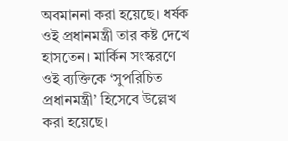অবমাননা করা হয়েছে। ধর্ষক ওই প্রধানমন্ত্রী তার কষ্ট দেখে হাসতেন। মার্কিন সংস্করণে ওই ব্যক্তিকে ‘সুপরিচিত প্রধানমন্ত্রী’ হিসেবে উল্লেখ করা হয়েছে।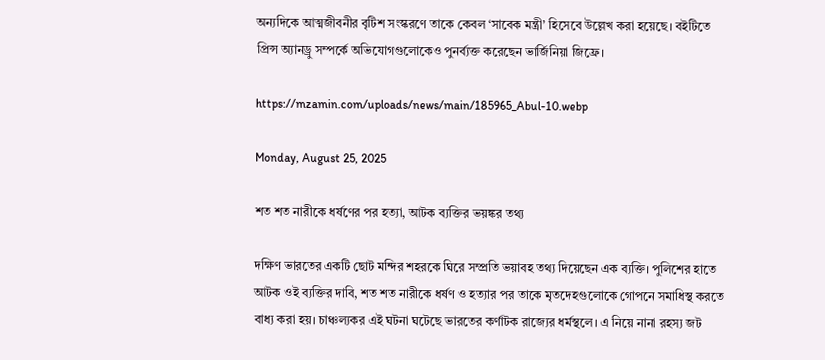অন্যদিকে আত্মজীবনীর বৃটিশ সংস্করণে তাকে কেবল ‘সাবেক মন্ত্রী’ হিসেবে উল্লেখ করা হয়েছে। বইটিতে প্রিন্স অ্যানড্রু সম্পর্কে অভিযোগগুলোকেও পুনর্ব্যক্ত করেছেন ভার্জিনিয়া জিফ্রে।

https://mzamin.com/uploads/news/main/185965_Abul-10.webp

Monday, August 25, 2025

শত শত নারীকে ধর্ষণের পর হত্যা, আটক ব্যক্তির ভয়ঙ্কর তথ্য

দক্ষিণ ভারতের একটি ছোট মন্দির শহরকে ঘিরে সম্প্রতি ভয়াবহ তথ্য দিয়েছেন এক ব্যক্তি। পুলিশের হাতে আটক ওই ব্যক্তির দাবি, শত শত নারীকে ধর্ষণ ও হত্যার পর তাকে মৃতদেহগুলোকে গোপনে সমাধিস্থ করতে বাধ্য করা হয়। চাঞ্চল্যকর এই ঘটনা ঘটেছে ভারতের কর্ণাটক রাজ্যের ধর্মস্থলে। এ নিয়ে নানা রহস্য জট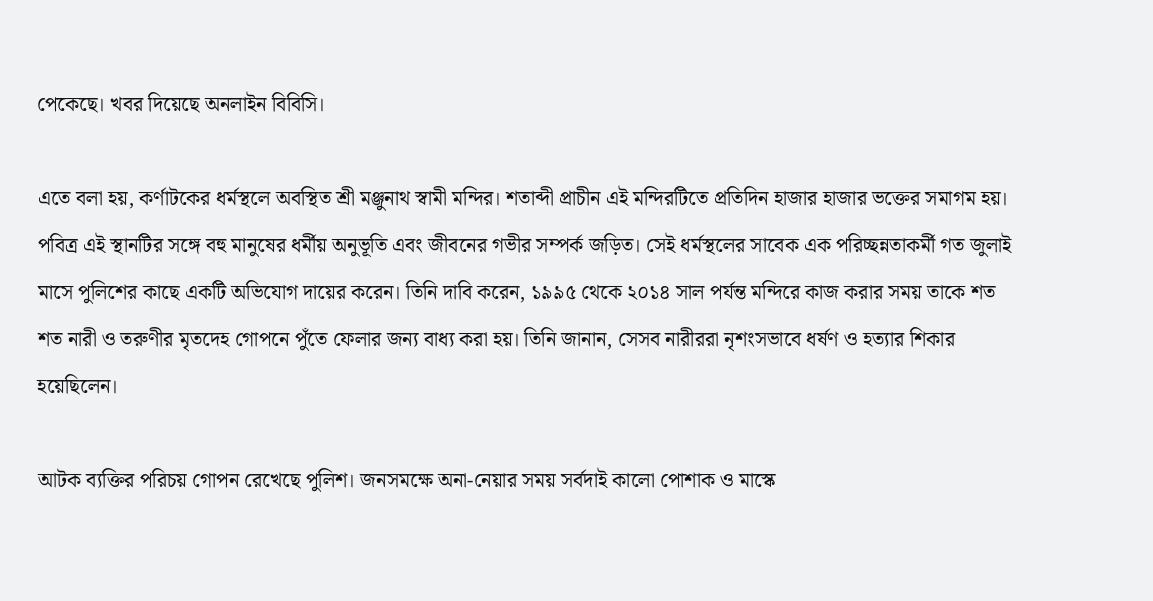পেকেছে। খবর দিয়েছে অনলাইন বিবিসি।

এতে বলা হয়, কর্ণাটকের ধর্মস্থলে অবস্থিত শ্রী মঞ্জুনাথ স্বামী মন্দির। শতাব্দী প্রাচীন এই মন্দিরটিতে প্রতিদিন হাজার হাজার ভক্তের সমাগম হয়। পবিত্র এই স্থানটির সঙ্গে বহু মানুষের ধর্মীয় অনুভূতি এবং জীবনের গভীর সম্পর্ক জড়িত। সেই ধর্মস্থলের সাবেক এক পরিচ্ছন্নতাকর্মী গত জুলাই মাসে পুলিশের কাছে একটি অভিযোগ দায়ের করেন। তিনি দাবি করেন, ১৯৯৫ থেকে ২০১৪ সাল পর্যন্ত মন্দিরে কাজ করার সময় তাকে শত শত নারী ও তরুণীর মৃতদেহ গোপনে পুঁতে ফেলার জন্য বাধ্য করা হয়। তিনি জানান, সেসব নারীররা নৃশংসভাবে ধর্ষণ ও হত্যার শিকার হয়েছিলেন।

আটক ব্যক্তির পরিচয় গোপন রেখেছে পুলিশ। জনসমক্ষে অনা-নেয়ার সময় সর্বদাই কালো পোশাক ও মাস্কে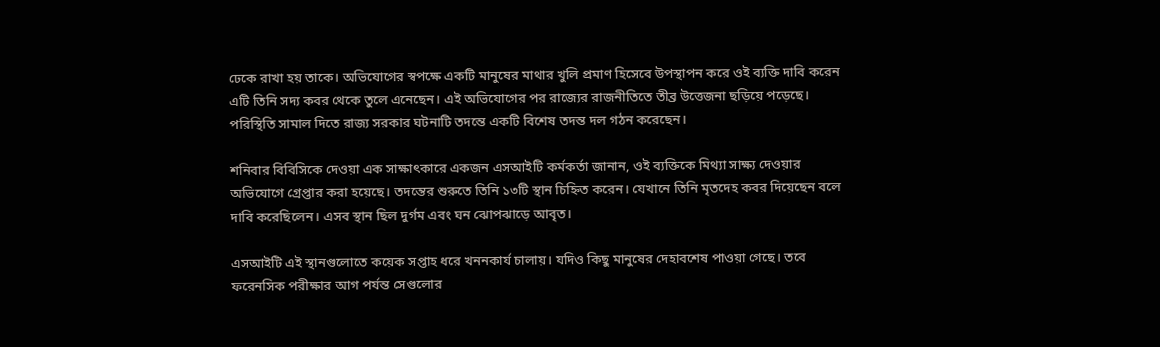ঢেকে রাখা হয় তাকে। অভিযোগের স্বপক্ষে একটি মানুষের মাথার খুলি প্রমাণ হিসেবে উপস্থাপন করে ওই ব্যক্তি দাবি করেন এটি তিনি সদ্য কবর থেকে তুলে এনেছেন। এই অভিযোগের পর রাজ্যের রাজনীতিতে তীব্র উত্তেজনা ছড়িয়ে পড়েছে। পরিস্থিতি সামাল দিতে রাজ্য সরকার ঘটনাটি তদন্তে একটি বিশেষ তদন্ত দল গঠন করেছেন।

শনিবার বিবিসিকে দেওয়া এক সাক্ষাৎকারে একজন এসআইটি কর্মকর্তা জানান, ওই ব্যক্তিকে মিথ্যা সাক্ষ্য দেওয়ার অভিযোগে গ্রেপ্তার করা হয়েছে। তদন্তের শুরুতে তিনি ১৩টি স্থান চিহ্নিত করেন। যেখানে তিনি মৃতদেহ কবর দিয়েছেন বলে দাবি করেছিলেন। এসব স্থান ছিল দুর্গম এবং ঘন ঝোপঝাড়ে আবৃত।

এসআইটি এই স্থানগুলোতে কয়েক সপ্তাহ ধরে খননকার্য চালায়। যদিও কিছু মানুষের দেহাবশেষ পাওয়া গেছে। তবে ফরেনসিক পরীক্ষার আগ পর্যন্ত সেগুলোর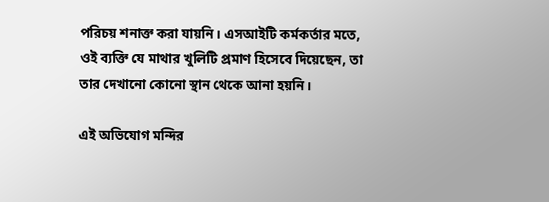পরিচয় শনাক্ত করা যায়নি। এসআইটি কর্মকর্তার মতে, ওই ব্যক্তি যে মাথার খুলিটি প্রমাণ হিসেবে দিয়েছেন, তা তার দেখানো কোনো স্থান থেকে আনা হয়নি।

এই অভিযোগ মন্দির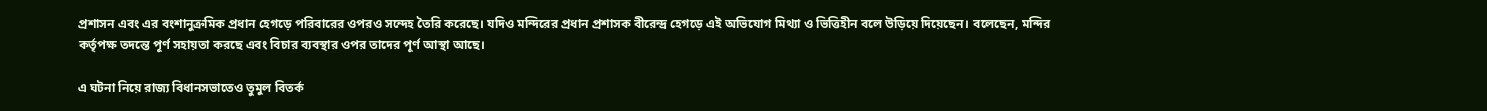প্রশাসন এবং এর বংশানুক্রমিক প্রধান হেগড়ে পরিবারের ওপরও সন্দেহ তৈরি করেছে। যদিও মন্দিরের প্রধান প্রশাসক বীরেন্দ্র হেগড়ে এই অভিযোগ মিথ্যা ও ভিত্তিহীন বলে উড়িয়ে দিয়েছেন। বলেছেন, মন্দির কর্তৃপক্ষ তদন্তে পূর্ণ সহায়তা করছে এবং বিচার ব্যবস্থার ওপর তাদের পূর্ণ আস্থা আছে।

এ ঘটনা নিয়ে রাজ্য বিধানসভাতেও তুমুল বিতর্ক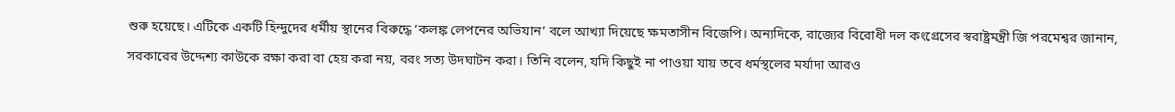শুরু হয়েছে। এটিকে একটি হিন্দুদের ধর্মীয় স্থানের বিরুদ্ধে ‘কলঙ্ক লেপনের অভিযান’ বলে আখ্যা দিয়েছে ক্ষমতাসীন বিজেপি। অন্যদিকে, রাজ্যের বিরোধী দল কংগ্রেসের স্বরাষ্ট্রমন্ত্রী জি পরমেশ্বর জানান, সরকারের উদ্দেশ্য কাউকে রক্ষা করা বা হেয় করা নয়, বরং সত্য উদঘাটন করা। তিনি বলেন, যদি কিছুই না পাওয়া যায় তবে ধর্মস্থলের মর্যাদা আরও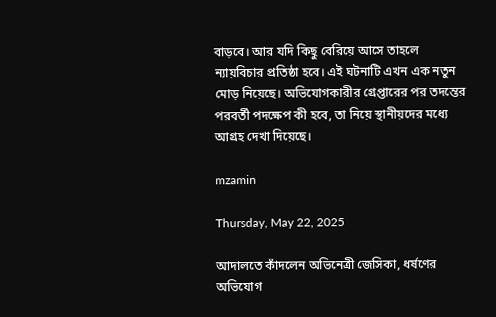বাড়বে। আর যদি কিছু বেরিয়ে আসে তাহলে ন্যায়বিচার প্রতিষ্ঠা হবে। এই ঘটনাটি এখন এক নতুন মোড় নিয়েছে। অভিযোগকারীর গ্রেপ্তারের পর তদন্তের পরবর্তী পদক্ষেপ কী হবে, তা নিয়ে স্থানীয়দের মধ্যে আগ্রহ দেখা দিয়েছে।

mzamin

Thursday, May 22, 2025

আদালতে কাঁদলেন অভিনেত্রী জেসিকা, ধর্ষণের অভিযোগ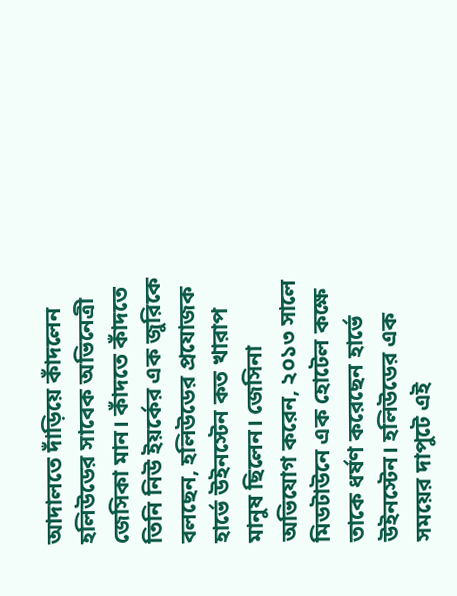আদালতে দাঁড়িয়ে কাঁদলেন হলিউডের সাবেক অভিনেত্রী জেসিকা মান। কাঁদতে কাঁদতে তিনি নিউ ইয়র্কের এক জুরিকে বলছেন, হলিউডের প্রযোজক হার্ভে উইনস্টেন কত খারাপ মানুষ ছিলেন। জেসিনা অভিযোগ করেন, ২০১৩ সালে মিডটাউনে এক হোটেল কক্ষে তাকে ধর্ষণ করেছেন হার্ভে উইনস্টেন। হলিউডের এক সময়ের দাপুটে এই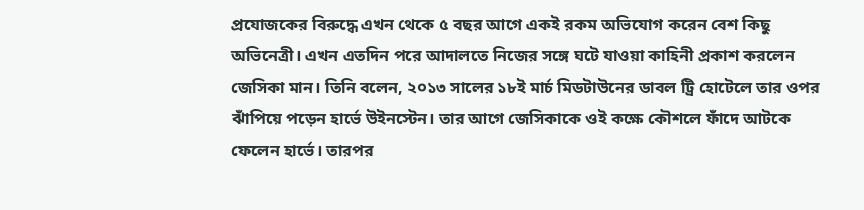প্রযোজকের বিরুদ্ধে এখন থেকে ৫ বছর আগে একই রকম অভিযোগ করেন বেশ কিছু অভিনেত্রী। এখন এতদিন পরে আদালতে নিজের সঙ্গে ঘটে যাওয়া কাহিনী প্রকাশ করলেন জেসিকা মান। তিনি বলেন, ২০১৩ সালের ১৮ই মার্চ মিডটাউনের ডাবল ট্রি হোটেলে তার ওপর ঝাঁপিয়ে পড়েন হার্ভে উইনস্টেন। তার আগে জেসিকাকে ওই কক্ষে কৌশলে ফাঁদে আটকে ফেলেন হার্ভে। তারপর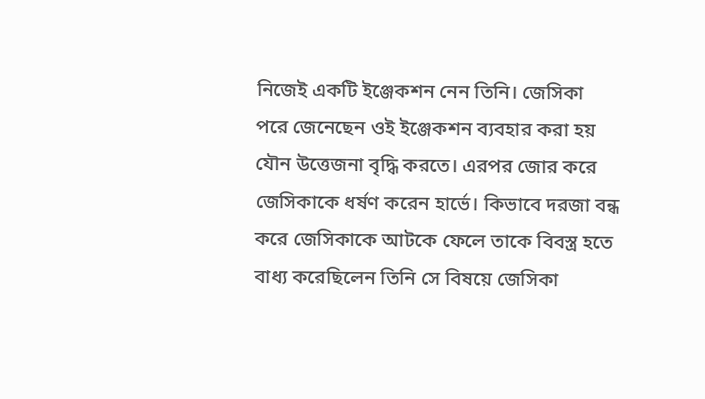নিজেই একটি ইঞ্জেকশন নেন তিনি। জেসিকা পরে জেনেছেন ওই ইঞ্জেকশন ব্যবহার করা হয় যৌন উত্তেজনা বৃদ্ধি করতে। এরপর জোর করে জেসিকাকে ধর্ষণ করেন হার্ভে। কিভাবে দরজা বন্ধ করে জেসিকাকে আটকে ফেলে তাকে বিবস্ত্র হতে বাধ্য করেছিলেন তিনি সে বিষয়ে জেসিকা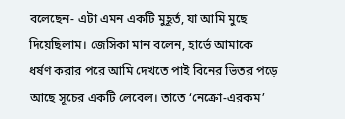বলেছেন- এটা এমন একটি মুহূর্ত, যা আমি মুছে দিয়েছিলাম। জেসিকা মান বলেন, হার্ভে আমাকে ধর্ষণ করার পরে আমি দেখতে পাই বিনের ভিতর পড়ে আছে সূচের একটি লেবেল। তাতে ‘নেক্রো-এরকম’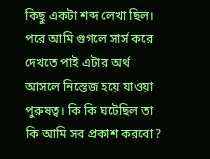কিছু একটা শব্দ লেখা ছিল।  পরে আমি গুগলে সার্স করে দেখতে পাই এটার অর্থ আসলে নিস্তেজ হয়ে যাওয়া পুরুষত্ব। কি কি ঘটেছিল তা কি আমি সব প্রকাশ করবো?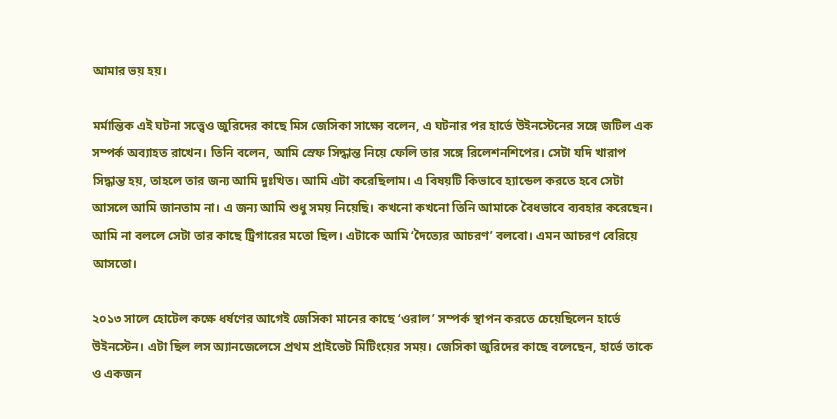আমার ভয় হয়।

মর্মান্তিক এই ঘটনা সত্ত্বেও জুরিদের কাছে মিস জেসিকা সাক্ষ্যে বলেন, এ ঘটনার পর হার্ভে উইনস্টেনের সঙ্গে জটিল এক সম্পর্ক অব্যাহত রাখেন। তিনি বলেন, আমি স্রেফ সিদ্ধান্ত নিয়ে ফেলি তার সঙ্গে রিলেশনশিপের। সেটা যদি খারাপ সিদ্ধান্ত হয়, তাহলে তার জন্য আমি দুঃখিত। আমি এটা করেছিলাম। এ বিষয়টি কিভাবে হ্যান্ডেল করতে হবে সেটা আসলে আমি জানতাম না। এ জন্য আমি শুধু সময় নিয়েছি। কখনো কখনো তিনি আমাকে বৈধভাবে ব্যবহার করেছেন। আমি না বললে সেটা তার কাছে ট্রিগারের মতো ছিল। এটাকে আমি ‘দৈত্যের আচরণ’ বলবো। এমন আচরণ বেরিয়ে আসতো।

২০১৩ সালে হোটেল কক্ষে ধর্ষণের আগেই জেসিকা মানের কাছে ‘ওরাল’ সম্পর্ক স্থাপন করতে চেয়েছিলেন হার্ভে উইনস্টেন। এটা ছিল লস অ্যানজেলেসে প্রথম প্রাইভেট মিটিংয়ের সময়। জেসিকা জুরিদের কাছে বলেছেন, হার্ভে তাকে ও একজন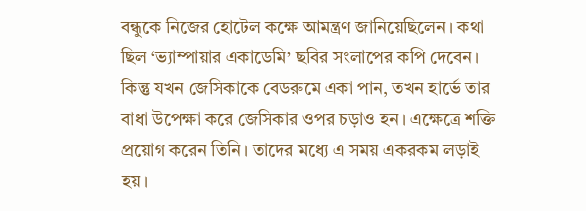বন্ধুকে নিজের হোটেল কক্ষে আমন্ত্রণ জানিয়েছিলেন। কথা ছিল ‘ভ্যাম্পায়ার একাডেমি’ ছবির সংলাপের কপি দেবেন।  কিন্তু যখন জেসিকাকে বেডরুমে একা পান, তখন হার্ভে তার বাধা উপেক্ষা করে জেসিকার ওপর চড়াও হন। এক্ষেত্রে শক্তি প্রয়োগ করেন তিনি। তাদের মধ্যে এ সময় একরকম লড়াই হয়।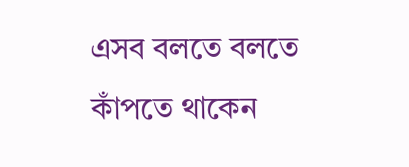এসব বলতে বলতে কাঁপতে থাকেন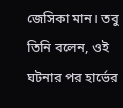জেসিকা মান। তবু তিনি বলেন, ওই ঘটনার পর হার্ভের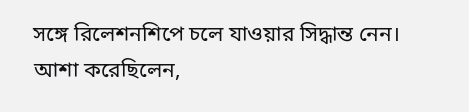সঙ্গে রিলেশনশিপে চলে যাওয়ার সিদ্ধান্ত নেন। আশা করেছিলেন,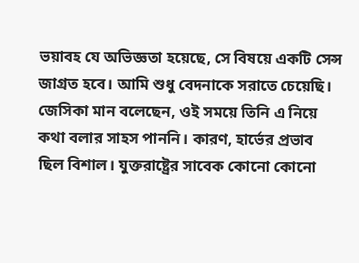ভয়াবহ যে অভিজ্ঞতা হয়েছে, সে বিষয়ে একটি সেন্স জাগ্রত হবে। আমি শুধু বেদনাকে সরাতে চেয়েছি।
জেসিকা মান বলেছেন, ওই সময়ে তিনি এ নিয়ে কথা বলার সাহস পাননি। কারণ, হার্ভের প্রভাব ছিল বিশাল। যুক্তরাষ্ট্রের সাবেক কোনো কোনো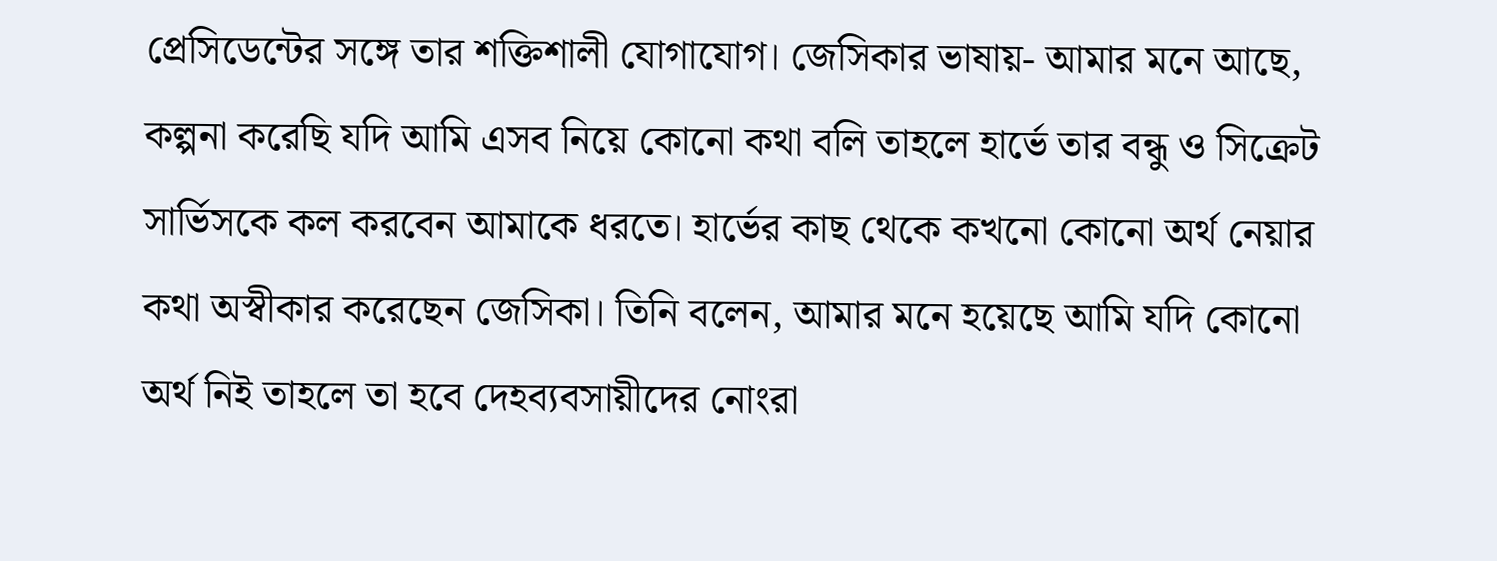প্রেসিডেন্টের সঙ্গে তার শক্তিশালী যোগাযোগ। জেসিকার ভাষায়- আমার মনে আছে, কল্পনা করেছি যদি আমি এসব নিয়ে কোনো কথা বলি তাহলে হার্ভে তার বন্ধু ও সিক্রেট সার্ভিসকে কল করবেন আমাকে ধরতে। হার্ভের কাছ থেকে কখনো কোনো অর্থ নেয়ার কথা অস্বীকার করেছেন জেসিকা। তিনি বলেন, আমার মনে হয়েছে আমি যদি কোনো অর্থ নিই তাহলে তা হবে দেহব্যবসায়ীদের নোংরা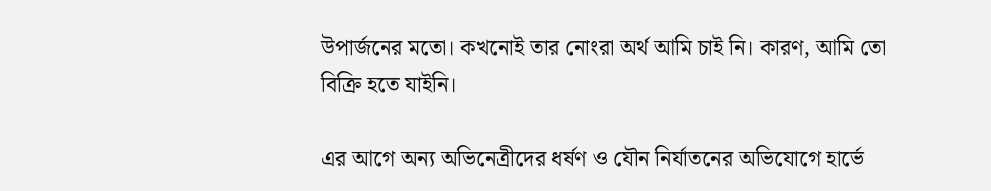উপার্জনের মতো। কখনোই তার নোংরা অর্থ আমি চাই নি। কারণ, আমি তো বিক্রি হতে যাইনি।

এর আগে অন্য অভিনেত্রীদের ধর্ষণ ও যৌন নির্যাতনের অভিযোগে হার্ভে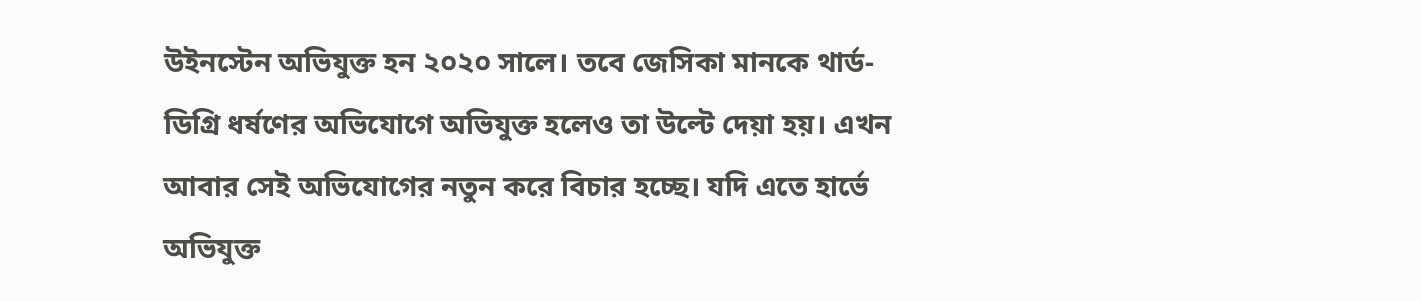উইনস্টেন অভিযুক্ত হন ২০২০ সালে। তবে জেসিকা মানকে থার্ড-ডিগ্রি ধর্ষণের অভিযোগে অভিযুক্ত হলেও তা উল্টে দেয়া হয়। এখন আবার সেই অভিযোগের নতুন করে বিচার হচ্ছে। যদি এতে হার্ভে অভিযুক্ত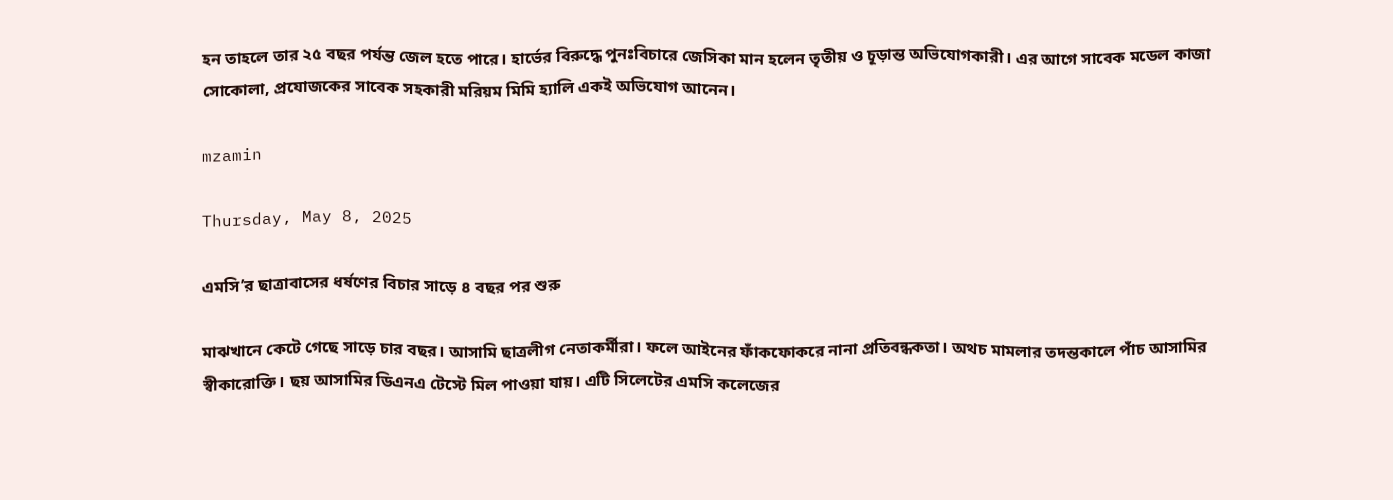হন তাহলে তার ২৫ বছর পর্যন্ত জেল হতে পারে। হার্ভের বিরুদ্ধে পুনঃবিচারে জেসিকা মান হলেন তৃতীয় ও চূড়ান্ত অভিযোগকারী। এর আগে সাবেক মডেল কাজা সোকোলা, প্রযোজকের সাবেক সহকারী মরিয়ম মিমি হ্যালি একই অভিযোগ আনেন।

mzamin

Thursday, May 8, 2025

এমসি’র ছাত্রাবাসের ধর্ষণের বিচার সাড়ে ৪ বছর পর শুরু

মাঝখানে কেটে গেছে সাড়ে চার বছর। আসামি ছাত্রলীগ নেতাকর্মীরা। ফলে আইনের ফাঁকফোকরে নানা প্রতিবন্ধকতা। অথচ মামলার তদন্তকালে পাঁচ আসামির স্বীকারোক্তি। ছয় আসামির ডিএনএ টেস্টে মিল পাওয়া যায়। এটি সিলেটের এমসি কলেজের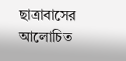ছাত্রাবাসের আলোচিত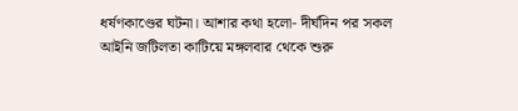ধর্ষণকাণ্ডের ঘটনা। আশার কথা হলো- দীর্ঘদিন পর সকল আইনি জটিলতা কাটিয়ে মঙ্গলবার থেকে শুরু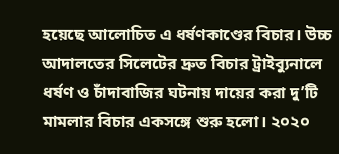হয়েছে আলোচিত এ ধর্ষণকাণ্ডের বিচার। উচ্চ আদালতের সিলেটের দ্রুত বিচার ট্রাইব্যুনালে ধর্ষণ ও চাঁদাবাজির ঘটনায় দায়ের করা দু’টি মামলার বিচার একসঙ্গে শুরু হলো। ২০২০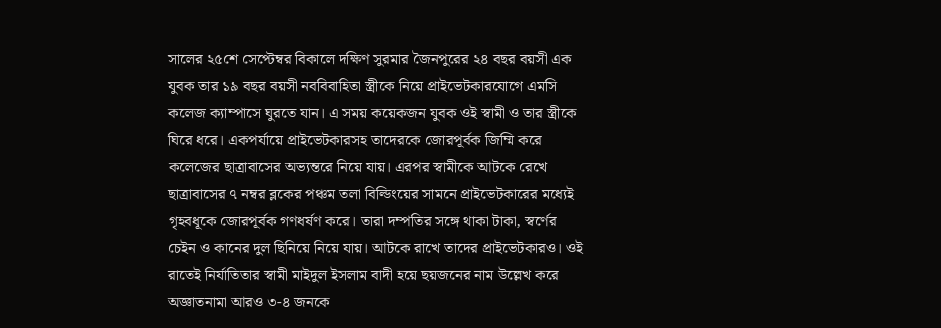সালের ২৫শে সেপ্টেম্বর বিকালে দক্ষিণ সুরমার জৈনপুরের ২৪ বছর বয়সী এক যুবক তার ১৯ বছর বয়সী নববিবাহিতা স্ত্রীকে নিয়ে প্রাইভেটকারযোগে এমসি কলেজ ক্যাম্পাসে ঘুরতে যান। এ সময় কয়েকজন যুবক ওই স্বামী ও তার স্ত্রীকে ঘিরে ধরে। একপর্যায়ে প্রাইভেটকারসহ তাদেরকে জোরপূর্বক জিম্মি করে কলেজের ছাত্রাবাসের অভ্যন্তরে নিয়ে যায়। এরপর স্বামীকে আটকে রেখে ছাত্রাবাসের ৭ নম্বর ব্লকের পঞ্চম তলা বিল্ডিংয়ের সামনে প্রাইভেটকারের মধ্যেই গৃহবধূকে জোরপূর্বক গণধর্ষণ করে। তারা দম্পতির সঙ্গে থাকা টাকা, স্বর্ণের চেইন ও কানের দুল ছিনিয়ে নিয়ে যায়। আটকে রাখে তাদের প্রাইভেটকারও। ওই রাতেই নির্যাতিতার স্বামী মাইদুল ইসলাম বাদী হয়ে ছয়জনের নাম উল্লেখ করে অজ্ঞাতনামা আরও ৩-৪ জনকে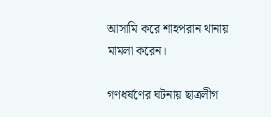আসামি করে শাহপরান থানায় মামলা করেন।

গণধর্ষণের ঘটনায় ছাত্রলীগ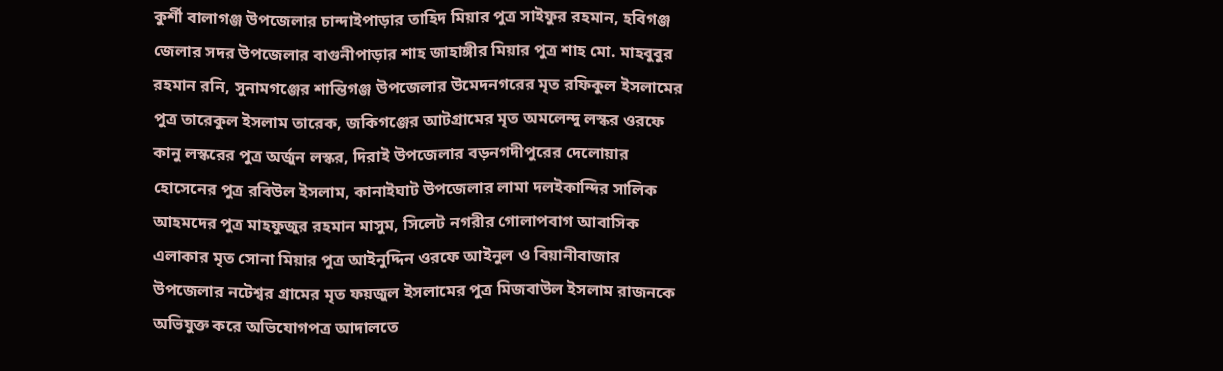কুর্শী বালাগঞ্জ উপজেলার চান্দাইপাড়ার তাহিদ মিয়ার পুত্র সাইফুর রহমান, হবিগঞ্জ জেলার সদর উপজেলার বাগুনীপাড়ার শাহ জাহাঙ্গীর মিয়ার পুত্র শাহ মো. মাহবুবুর রহমান রনি, সুনামগঞ্জের শান্তিগঞ্জ উপজেলার উমেদনগরের মৃত রফিকুল ইসলামের পুত্র তারেকুল ইসলাম তারেক, জকিগঞ্জের আটগ্রামের মৃত অমলেন্দু লস্কর ওরফে কানু লস্করের পুত্র অর্জুন লস্কর, দিরাই উপজেলার বড়নগদীপুরের দেলোয়ার হোসেনের পুত্র রবিউল ইসলাম, কানাইঘাট উপজেলার লামা দলইকান্দির সালিক আহমদের পুত্র মাহফুজুর রহমান মাসুম, সিলেট নগরীর গোলাপবাগ আবাসিক এলাকার মৃত সোনা মিয়ার পুত্র আইনুদ্দিন ওরফে আইনুল ও বিয়ানীবাজার উপজেলার নটেশ্বর গ্রামের মৃত ফয়জুল ইসলামের পুত্র মিজবাউল ইসলাম রাজনকে অভিযুক্ত করে অভিযোগপত্র আদালতে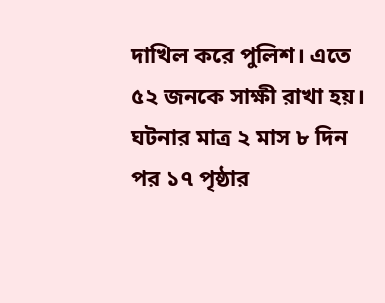দাখিল করে পুলিশ। এতে ৫২ জনকে সাক্ষী রাখা হয়। ঘটনার মাত্র ২ মাস ৮ দিন পর ১৭ পৃষ্ঠার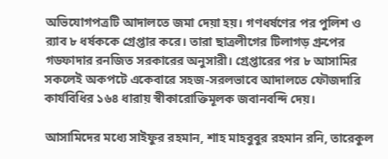অভিযোগপত্রটি আদালতে জমা দেয়া হয়। গণধর্ষণের পর পুলিশ ও র‌্যাব ৮ ধর্ষককে গ্রেপ্তার করে। তারা ছাত্রলীগের টিলাগড় গ্রুপের গডফাদার রনজিত সরকারের অনুসারী। গ্রেপ্তারের পর ৮ আসামির সকলেই অকপটে একেবারে সহজ-সরলভাবে আদালতে ফৌজদারি কার্যবিধির ১৬৪ ধারায় স্বীকারোক্তিমূলক জবানবন্দি দেয়।

আসামিদের মধ্যে সাইফুর রহমান, শাহ মাহবুবুর রহমান রনি, তারেকুল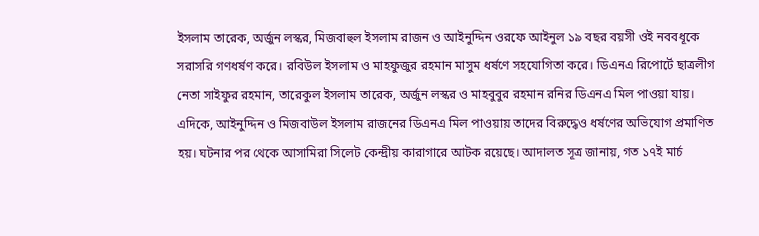ইসলাম তারেক, অর্জুন লস্কর, মিজবাহুল ইসলাম রাজন ও আইনুদ্দিন ওরফে আইনুল ১৯ বছর বয়সী ওই নববধূকে সরাসরি গণধর্ষণ করে। রবিউল ইসলাম ও মাহফুজুর রহমান মাসুম ধর্ষণে সহযোগিতা করে। ডিএনএ রিপোর্টে ছাত্রলীগ নেতা সাইফুর রহমান, তারেকুল ইসলাম তারেক, অর্জুন লস্কর ও মাহবুবুর রহমান রনির ডিএনএ মিল পাওয়া যায়। এদিকে, আইনুদ্দিন ও মিজবাউল ইসলাম রাজনের ডিএনএ মিল পাওয়ায় তাদের বিরুদ্ধেও ধর্ষণের অভিযোগ প্রমাণিত হয়। ঘটনার পর থেকে আসামিরা সিলেট কেন্দ্রীয় কারাগারে আটক রয়েছে। আদালত সূত্র জানায়, গত ১৭ই মার্চ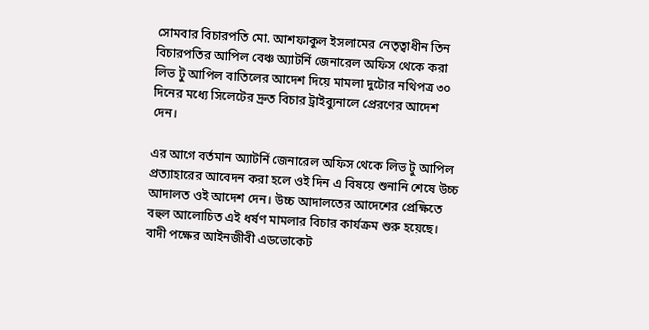সোমবার বিচারপতি মো. আশফাকুল ইসলামের নেতৃত্বাধীন তিন বিচারপতির আপিল বেঞ্চ অ্যাটর্নি জেনারেল অফিস থেকে করা লিভ টু আপিল বাতিলের আদেশ দিয়ে মামলা দুটোর নথিপত্র ৩০ দিনের মধ্যে সিলেটের দ্রুত বিচার ট্রাইব্যুনালে প্রেরণের আদেশ দেন।

এর আগে বর্তমান অ্যাটর্নি জেনারেল অফিস থেকে লিভ টু আপিল প্রত্যাহারের আবেদন করা হলে ওই দিন এ বিষয়ে শুনানি শেষে উচ্চ আদালত ওই আদেশ দেন। উচ্চ আদালতের আদেশের প্রেক্ষিতে বহুল আলোচিত এই ধর্ষণ মামলার বিচার কার্যক্রম শুরু হয়েছে। বাদী পক্ষের আইনজীবী এডভোকেট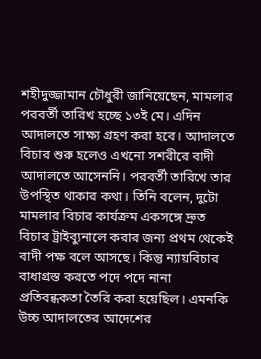শহীদুজ্জামান চৌধুরী জানিয়েছেন, মামলার পরবর্তী তারিখ হচ্ছে ১৩ই মে। এদিন আদালতে সাক্ষ্য গ্রহণ করা হবে। আদালতে বিচার শুরু হলেও এখনো সশরীরে বাদী আদালতে আসেননি। পরবর্তী তারিখে তার উপস্থিত থাকার কথা। তিনি বলেন, দুটো মামলার বিচার কার্যক্রম একসঙ্গে দ্রুত বিচার ট্রাইব্যুনালে করার জন্য প্রথম থেকেই বাদী পক্ষ বলে আসছে। কিন্তু ন্যায়বিচার বাধাগ্রস্ত করতে পদে পদে নানা প্রতিবন্ধকতা তৈরি করা হয়েছিল। এমনকি উচ্চ আদালতের আদেশের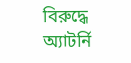বিরুদ্ধে অ্যাটর্নি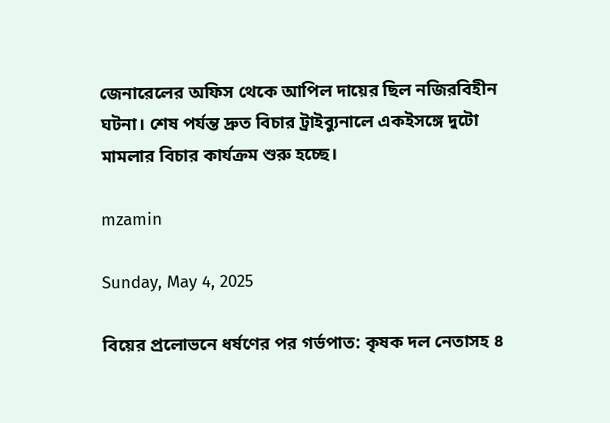জেনারেলের অফিস থেকে আপিল দায়ের ছিল নজিরবিহীন ঘটনা। শেষ পর্যন্ত দ্রুত বিচার ট্রাইব্যুনালে একইসঙ্গে দুটো মামলার বিচার কার্যক্রম শুরু হচ্ছে।

mzamin

Sunday, May 4, 2025

বিয়ের প্রলোভনে ধর্ষণের পর গর্ভপাত: কৃষক দল নেতাসহ ৪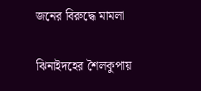জনের বিরুদ্ধে মামলা

ঝিনাইদহের শৈলকুপায়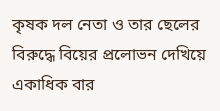কৃষক দল নেতা ও তার ছেলের বিরুদ্ধে বিয়ের প্রলোভন দেখিয়ে একাধিক বার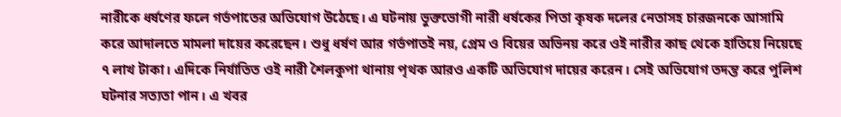নারীকে ধর্ষণের ফলে গর্ভপাতের অভিযোগ উঠেছে। এ ঘটনায় ভুক্তভোগী নারী ধর্ষকের পিতা কৃষক দলের নেতাসহ চারজনকে আসামি করে আদালতে মামলা দায়ের করেছেন। শুধু ধর্ষণ আর গর্ভপাতই নয়, প্রেম ও বিয়ের অভিনয় করে ওই নারীর কাছ থেকে হাতিয়ে নিয়েছে ৭ লাখ টাকা। এদিকে নির্যাতিত ওই নারী শৈলকুপা থানায় পৃথক আরও একটি অভিযোগ দায়ের করেন। সেই অভিযোগ তদন্ত করে পুলিশ ঘটনার সত্যতা পান। এ খবর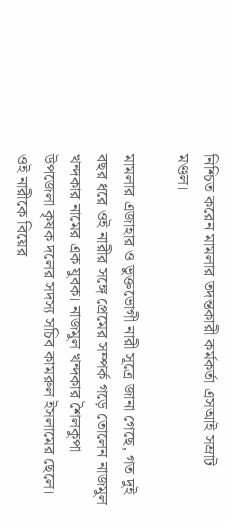নিশ্চিত করেন মামলার তদন্তকারী কর্মকর্তা এসআই সম্রাট মণ্ডল।

মামলার এজাহার ও ভুক্তভোগী নারী সূত্রে জানা গেছে, গত দুই বছর ধরে ওই নারীর সঙ্গে প্রেমের সম্পর্ক গড়ে তোলেন নাজমুল খন্দকার নামের এক যুবক। নাজমুল খন্দকার শৈলকুপা উপজেলা কৃষক দলের সদস্য সচিব কামরুল ইসলামের ছেলে। ওই নারীকে বিয়ের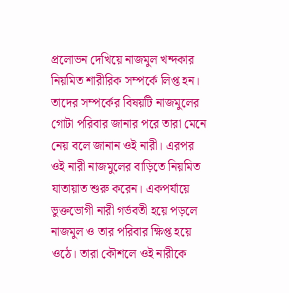প্রলোভন দেখিয়ে নাজমুল খন্দকার নিয়মিত শারীরিক সম্পর্কে লিপ্ত হন। তাদের সম্পর্কের বিষয়টি নাজমুলের গোটা পরিবার জানার পরে তারা মেনে নেয় বলে জানান ওই নারী। এরপর ওই নারী নাজমুলের বাড়িতে নিয়মিত যাতায়াত শুরু করেন। একপর্যায়ে ভুক্তভোগী নারী গর্ভবতী হয়ে পড়লে নাজমুল ও তার পরিবার ক্ষিপ্ত হয়ে ওঠে। তারা কৌশলে ওই নারীকে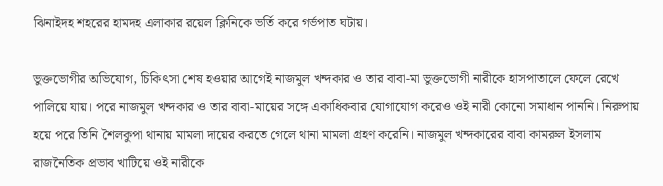ঝিনাইদহ শহরের হামদহ এলাকার রয়েল ক্লিনিকে ভর্তি করে গর্ভপাত ঘটায়।

ভুক্তভোগীর অভিযোগ, চিকিৎসা শেষ হওয়ার আগেই নাজমুল খন্দকার ও তার বাবা-মা ভুক্তভোগী নারীকে হাসপাতালে ফেলে রেখে পালিয়ে যায়। পরে নাজমুল খন্দকার ও তার বাবা-মায়ের সঙ্গে একাধিকবার যোগাযোগ করেও ওই নারী কোনো সমাধান পাননি। নিরুপায় হয়ে পরে তিনি শৈলকুপা থানায় মামলা দায়ের করতে গেলে থানা মামলা গ্রহণ করেনি। নাজমুল খন্দকারের বাবা কামরুল ইসলাম রাজনৈতিক প্রভাব খাটিয়ে ওই নারীকে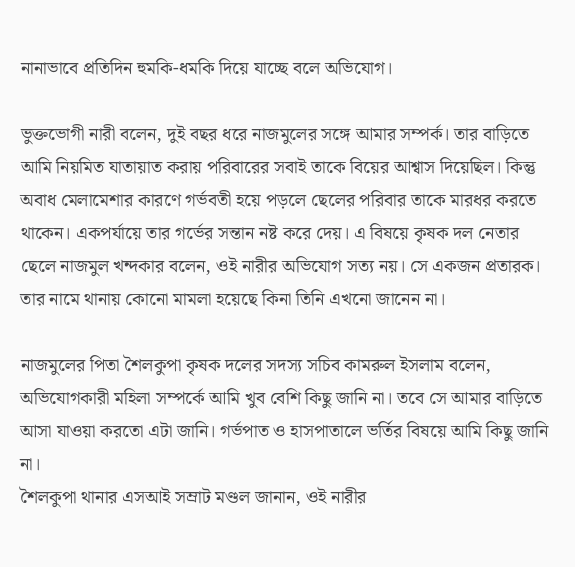নানাভাবে প্রতিদিন হুমকি-ধমকি দিয়ে যাচ্ছে বলে অভিযোগ।

ভুক্তভোগী নারী বলেন, দুই বছর ধরে নাজমুলের সঙ্গে আমার সম্পর্ক। তার বাড়িতে আমি নিয়মিত যাতায়াত করায় পরিবারের সবাই তাকে বিয়ের আশ্বাস দিয়েছিল। কিন্তু অবাধ মেলামেশার কারণে গর্ভবতী হয়ে পড়লে ছেলের পরিবার তাকে মারধর করতে থাকেন। একপর্যায়ে তার গর্ভের সন্তান নষ্ট করে দেয়। এ বিষয়ে কৃষক দল নেতার ছেলে নাজমুল খন্দকার বলেন, ওই নারীর অভিযোগ সত্য নয়। সে একজন প্রতারক। তার নামে থানায় কোনো মামলা হয়েছে কিনা তিনি এখনো জানেন না।

নাজমুলের পিতা শৈলকুপা কৃষক দলের সদস্য সচিব কামরুল ইসলাম বলেন, অভিযোগকারী মহিলা সম্পর্কে আমি খুব বেশি কিছু জানি না। তবে সে আমার বাড়িতে আসা যাওয়া করতো এটা জানি। গর্ভপাত ও হাসপাতালে ভর্তির বিষয়ে আমি কিছু জানি না।
শৈলকুপা থানার এসআই সম্রাট মণ্ডল জানান, ওই নারীর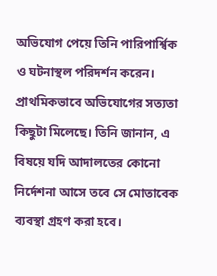অভিযোগ পেয়ে তিনি পারিপার্শ্বিক ও ঘটনাস্থল পরিদর্শন করেন। প্রাথমিকভাবে অভিযোগের সত্যতা কিছুটা মিলেছে। তিনি জানান, এ বিষয়ে যদি আদালতের কোনো নির্দেশনা আসে তবে সে মোতাবেক ব্যবস্থা গ্রহণ করা হবে।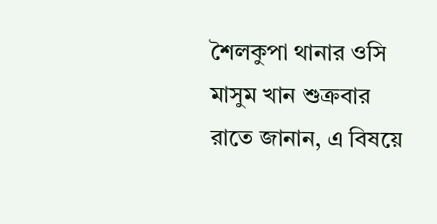শৈলকুপা থানার ওসি মাসুম খান শুক্রবার রাতে জানান, এ বিষয়ে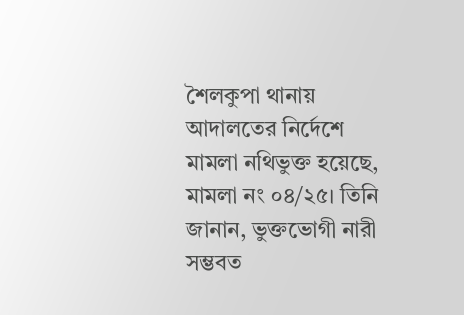শৈলকুপা থানায় আদালতের নির্দেশে মামলা নথিভুক্ত হয়েছে, মামলা নং ০৪/২৫। তিনি জানান, ভুক্তভোগী নারী সম্ভবত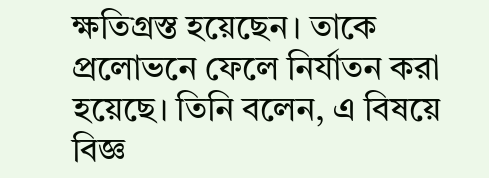ক্ষতিগ্রস্ত হয়েছেন। তাকে প্রলোভনে ফেলে নির্যাতন করা হয়েছে। তিনি বলেন, এ বিষয়ে বিজ্ঞ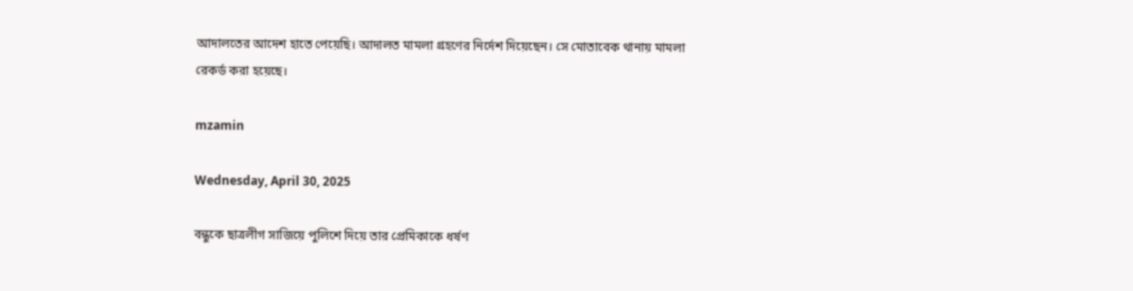আদালতের আদেশ হাতে পেয়েছি। আদালত মামলা গ্রহণের নির্দেশ দিয়েছেন। সে মোতাবেক থানায় মামলা রেকর্ড করা হয়েছে।

mzamin

Wednesday, April 30, 2025

বন্ধুকে ছাত্রলীগ সাজিয়ে পুলিশে দিয়ে তার প্রেমিকাকে ধর্ষণ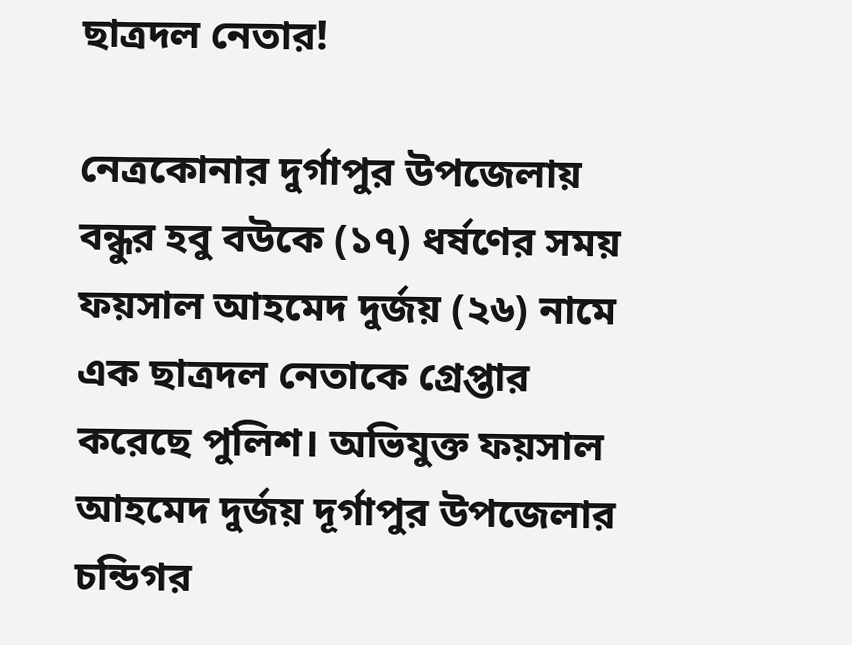ছাত্রদল নেতার!

নেত্রকোনার দুর্গাপুর উপজেলায় বন্ধুর হবু বউকে (১৭) ধর্ষণের সময় ফয়সাল আহমেদ দুর্জয় (২৬) নামে এক ছাত্রদল নেতাকে গ্রেপ্তার করেছে পুলিশ। অভিযুক্ত ফয়সাল আহমেদ দুর্জয় দূর্গাপুর উপজেলার চন্ডিগর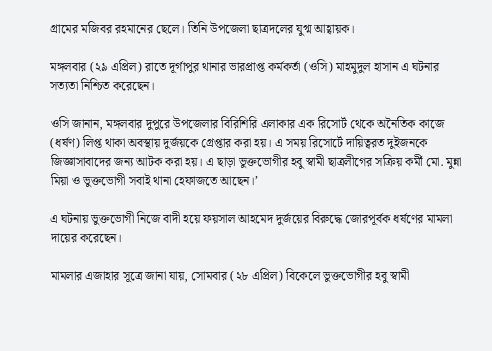গ্রামের মজিবর রহমানের ছেলে। তিনি উপজেলা ছাত্রদলের যুগ্ম আহ্বায়ক।

মঙ্গলবার (২৯ এপ্রিল) রাতে দূর্গাপুর থানার ভারপ্রাপ্ত কর্মকর্তা (ওসি) মাহমুদুল হাসান এ ঘটনার সত্যতা নিশ্চিত করেছেন।

ওসি জানান, মঙ্গলবার দুপুরে উপজেলার বিরিশিরি এলাকার এক রিসোর্ট থেকে অনৈতিক কাজে (ধর্ষণ) লিপ্ত থাকা অবস্থায় দুর্জয়কে গ্রেপ্তার করা হয়। এ সময় রিসোর্টে দায়িত্বরত দুইজনকে জিজ্ঞাসাবাদের জন্য আটক করা হয়। এ ছাড়া ভুক্তভোগীর হবু স্বামী ছাত্রলীগের সক্রিয় কর্মী মো. মুন্না মিয়া ও ভুক্তভোগী সবাই থানা হেফাজতে আছেন।’

এ ঘটনায় ভুক্তভোগী নিজে বাদী হয়ে ফয়সাল আহমেদ দুর্জয়ের বিরুদ্ধে জোরপূর্বক ধর্ষণের মামলা দায়ের করেছেন।

মামলার এজাহার সূত্রে জানা যায়, সোমবার (২৮ এপ্রিল) বিকেলে ভুক্তভোগীর হবু স্বামী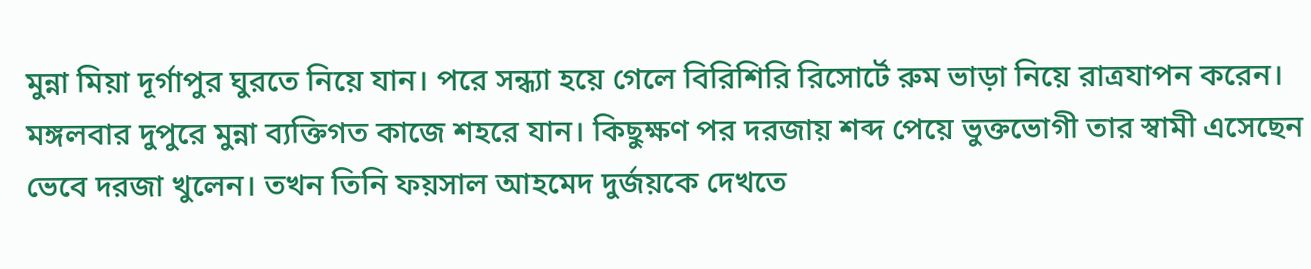মুন্না মিয়া দূর্গাপুর ঘুরতে নিয়ে যান। পরে সন্ধ্যা হয়ে গেলে বিরিশিরি রিসোর্টে রুম ভাড়া নিয়ে রাত্রযাপন করেন। মঙ্গলবার দুপুরে মুন্না ব্যক্তিগত কাজে শহরে যান। কিছুক্ষণ পর দরজায় শব্দ পেয়ে ভুক্তভোগী তার স্বামী এসেছেন ভেবে দরজা খুলেন। তখন তিনি ফয়সাল আহমেদ দুর্জয়কে দেখতে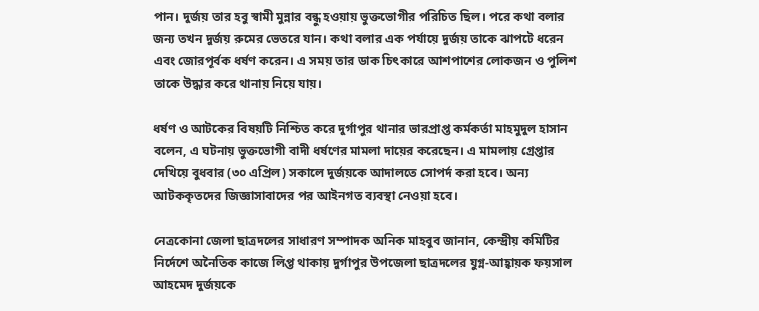পান। দুর্জয় তার হবু স্বামী মুন্নার বন্ধু হওয়ায় ভুক্তভোগীর পরিচিত ছিল। পরে কথা বলার জন্য তখন দুর্জয় রুমের ভেতরে যান। কথা বলার এক পর্যায়ে দুর্জয় তাকে ঝাপটে ধরেন এবং জোরপূর্বক ধর্ষণ করেন। এ সময় তার ডাক চিৎকারে আশপাশের লোকজন ও পুলিশ তাকে উদ্ধার করে থানায় নিয়ে যায়।

ধর্ষণ ও আটকের বিষয়টি নিশ্চিত করে দুর্গাপুর থানার ভারপ্রাপ্ত কর্মকর্তা মাহমুদুল হাসান বলেন, এ ঘটনায় ভুক্তভোগী বাদী ধর্ষণের মামলা দায়ের করেছেন। এ মামলায় গ্রেপ্তার দেখিয়ে বুধবার (৩০ এপ্রিল) সকালে দুর্জয়কে আদালতে সোপর্দ করা হবে। অন্য আটককৃতদের জিজ্ঞাসাবাদের পর আইনগত ব্যবস্থা নেওয়া হবে।

নেত্রকোনা জেলা ছাত্রদলের সাধারণ সম্পাদক অনিক মাহবুব জানান, কেন্দ্রীয় কমিটির নির্দেশে অনৈতিক কাজে লিপ্ত থাকায় দুর্গাপুর উপজেলা ছাত্রদলের যুগ্ন-আহ্বায়ক ফয়সাল আহমেদ দুর্জয়কে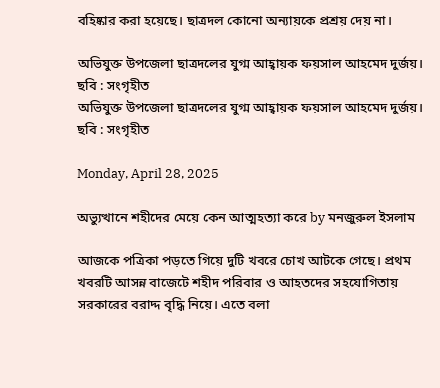বহিষ্কার করা হয়েছে। ছাত্রদল কোনো অন্যায়কে প্রশ্রয় দেয় না।

অভিযুক্ত উপজেলা ছাত্রদলের যুগ্ম আহ্বায়ক ফয়সাল আহমেদ দুর্জয়। ছবি : সংগৃহীত
অভিযুক্ত উপজেলা ছাত্রদলের যুগ্ম আহ্বায়ক ফয়সাল আহমেদ দুর্জয়। ছবি : সংগৃহীত

Monday, April 28, 2025

অভ্যুত্থানে শহীদের মেয়ে কেন আত্মহত্যা করে by মনজুরুল ইসলাম

আজকে পত্রিকা পড়তে গিয়ে দুটি খবরে চোখ আটকে গেছে। প্রথম খবরটি আসন্ন বাজেটে শহীদ পরিবার ও আহতদের সহযোগিতায় সরকারের বরাদ্দ বৃদ্ধি নিয়ে। এতে বলা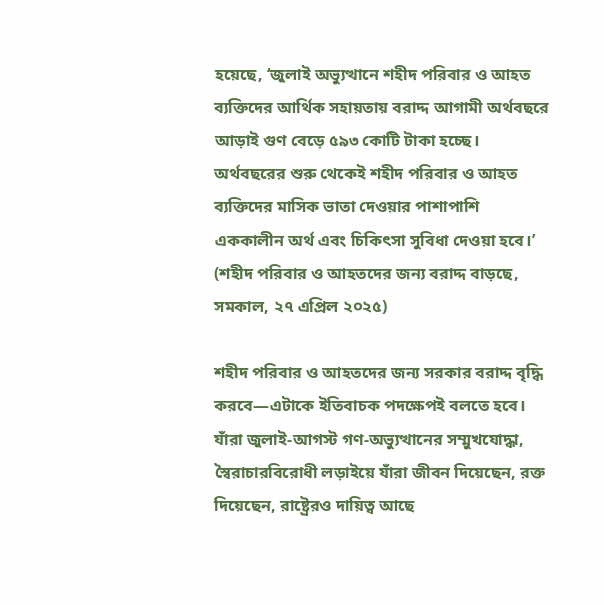হয়েছে, ‘জুলাই অভ্যুত্থানে শহীদ পরিবার ও আহত ব্যক্তিদের আর্থিক সহায়তায় বরাদ্দ আগামী অর্থবছরে আড়াই গুণ বেড়ে ৫৯৩ কোটি টাকা হচ্ছে। অর্থবছরের শুরু থেকেই শহীদ পরিবার ও আহত ব্যক্তিদের মাসিক ভাতা দেওয়ার পাশাপাশি এককালীন অর্থ এবং চিকিৎসা সুবিধা দেওয়া হবে।’ (শহীদ পরিবার ও আহতদের জন্য বরাদ্দ বাড়ছে, সমকাল, ২৭ এপ্রিল ২০২৫)

শহীদ পরিবার ও আহতদের জন্য সরকার বরাদ্দ বৃদ্ধি করবে—এটাকে ইতিবাচক পদক্ষেপই বলতে হবে। যাঁরা জুলাই-আগস্ট গণ-অভ্যুত্থানের সম্মুখযোদ্ধা, স্বৈরাচারবিরোধী লড়াইয়ে যাঁরা জীবন দিয়েছেন, রক্ত দিয়েছেন, রাষ্ট্রেরও দায়িত্ব আছে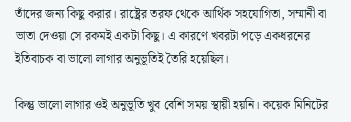তাঁদের জন্য কিছু করার। রাষ্ট্রের তরফ থেকে আর্থিক সহযোগিতা, সম্মানী বা ভাতা দেওয়া সে রকমই একটা কিছু। এ কারণে খবরটা পড়ে একধরনের ইতিবাচক বা ভালো লাগার অনুভূতিই তৈরি হয়েছিল।

কিন্তু ভালো লাগার ওই অনুভূতি খুব বেশি সময় স্থায়ী হয়নি। কয়েক মিনিটের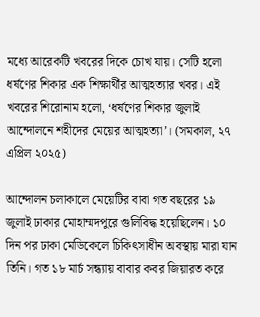মধ্যে আরেকটি খবরের দিকে চোখ যায়। সেটি হলো ধর্ষণের শিকার এক শিক্ষার্থীর আত্মহত্যার খবর। এই খবরের শিরোনাম হলো, ‘ধর্ষণের শিকার জুলাই আন্দোলনে শহীদের মেয়ের আত্মহত্যা’। (সমকাল, ২৭ এপ্রিল ২০২৫)

আন্দোলন চলাকালে মেয়েটির বাবা গত বছরের ১৯ জুলাই ঢাকার মোহাম্মদপুরে গুলিবিদ্ধ হয়েছিলেন। ১০ দিন পর ঢাকা মেডিকেলে চিকিৎসাধীন অবস্থায় মারা যান তিনি। গত ১৮ মার্চ সন্ধ্যায় বাবার কবর জিয়ারত করে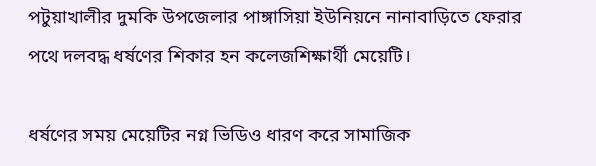পটুয়াখালীর দুমকি উপজেলার পাঙ্গাসিয়া ইউনিয়নে নানাবাড়িতে ফেরার পথে দলবদ্ধ ধর্ষণের শিকার হন কলেজশিক্ষার্থী মেয়েটি।

ধর্ষণের সময় মেয়েটির নগ্ন ভিডিও ধারণ করে সামাজিক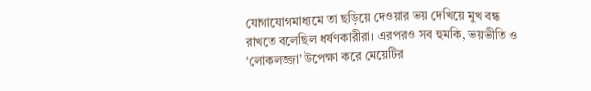যোগাযোগমাধ্যমে তা ছড়িয়ে দেওয়ার ভয় দেখিয়ে মুখ বন্ধ রাখতে বলেছিল ধর্ষণকারীরা। এরপরও সব হুমকি, ভয়ভীতি ও ‘লোকলজ্জা’ উপেক্ষা করে মেয়েটির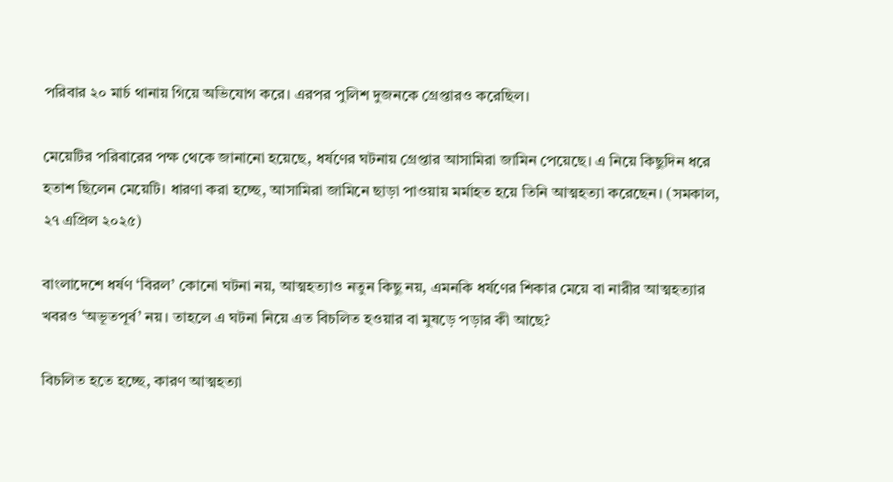পরিবার ২০ মার্চ থানায় গিয়ে অভিযোগ করে। এরপর পুলিশ দুজনকে গ্রেপ্তারও করেছিল।

মেয়েটির পরিবারের পক্ষ থেকে জানানো হয়েছে, ধর্ষণের ঘটনায় গ্রেপ্তার আসামিরা জামিন পেয়েছে। এ নিয়ে কিছুদিন ধরে হতাশ ছিলেন মেয়েটি। ধারণা করা হচ্ছে, আসামিরা জামিনে ছাড়া পাওয়ায় মর্মাহত হয়ে তিনি আত্মহত্যা করেছেন। (সমকাল, ২৭ এপ্রিল ২০২৫)

বাংলাদেশে ধর্ষণ ‘বিরল’ কোনো ঘটনা নয়, আত্মহত্যাও নতুন কিছু নয়, এমনকি ধর্ষণের শিকার মেয়ে বা নারীর আত্মহত্যার খবরও ‘অভূতপূর্ব’ নয়। তাহলে এ ঘটনা নিয়ে এত বিচলিত হওয়ার বা মুষড়ে পড়ার কী আছে?

বিচলিত হতে হচ্ছে, কারণ আত্মহত্যা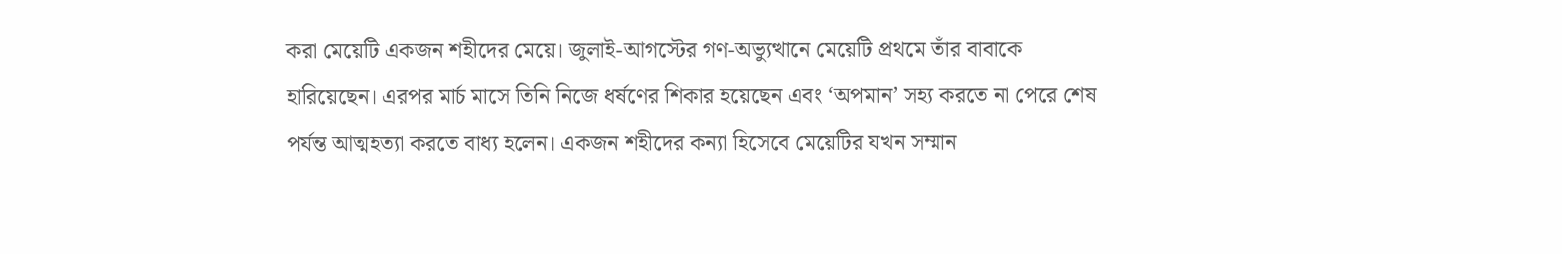করা মেয়েটি একজন শহীদের মেয়ে। জুলাই-আগস্টের গণ-অভ্যুত্থানে মেয়েটি প্রথমে তাঁর বাবাকে হারিয়েছেন। এরপর মার্চ মাসে তিনি নিজে ধর্ষণের শিকার হয়েছেন এবং ‘অপমান’ সহ্য করতে না পেরে শেষ পর্যন্ত আত্মহত্যা করতে বাধ্য হলেন। একজন শহীদের কন্যা হিসেবে মেয়েটির যখন সম্মান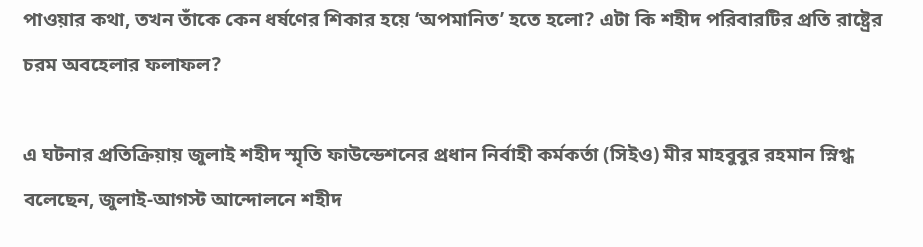পাওয়ার কথা, তখন তাঁকে কেন ধর্ষণের শিকার হয়ে ‘অপমানিত’ হতে হলো? এটা কি শহীদ পরিবারটির প্রতি রাষ্ট্রের চরম অবহেলার ফলাফল?

এ ঘটনার প্রতিক্রিয়ায় জুলাই শহীদ স্মৃতি ফাউন্ডেশনের প্রধান নির্বাহী কর্মকর্তা (সিইও) মীর মাহবুবুর রহমান স্নিগ্ধ বলেছেন, জুলাই-আগস্ট আন্দোলনে শহীদ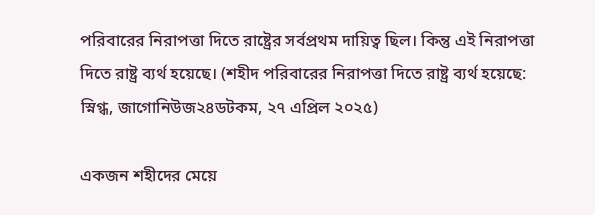পরিবারের নিরাপত্তা দিতে রাষ্ট্রের সর্বপ্রথম দায়িত্ব ছিল। কিন্তু এই নিরাপত্তা দিতে রাষ্ট্র ব্যর্থ হয়েছে। (শহীদ পরিবারের নিরাপত্তা দিতে রাষ্ট্র ব্যর্থ হয়েছে: স্নিগ্ধ, জাগোনিউজ২৪ডটকম, ২৭ এপ্রিল ২০২৫)

একজন শহীদের মেয়ে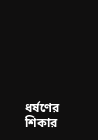ধর্ষণের শিকার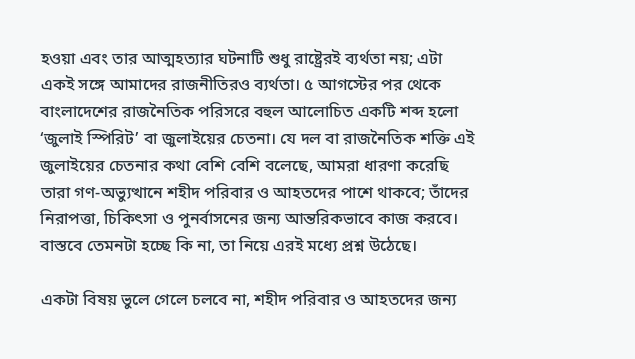হওয়া এবং তার আত্মহত্যার ঘটনাটি শুধু রাষ্ট্রেরই ব্যর্থতা নয়; এটা একই সঙ্গে আমাদের রাজনীতিরও ব্যর্থতা। ৫ আগস্টের পর থেকে বাংলাদেশের রাজনৈতিক পরিসরে বহুল আলোচিত একটি শব্দ হলো ‘জুলাই স্পিরিট’ বা জুলাইয়ের চেতনা। যে দল বা রাজনৈতিক শক্তি এই জুলাইয়ের চেতনার কথা বেশি বেশি বলেছে, আমরা ধারণা করেছি তারা গণ-অভ্যুত্থানে শহীদ পরিবার ও আহতদের পাশে থাকবে; তাঁদের নিরাপত্তা, চিকিৎসা ও পুনর্বাসনের জন্য আন্তরিকভাবে কাজ করবে। বাস্তবে তেমনটা হচ্ছে কি না, তা নিয়ে এরই মধ্যে প্রশ্ন উঠেছে।

একটা বিষয় ভুলে গেলে চলবে না, শহীদ পরিবার ও আহতদের জন্য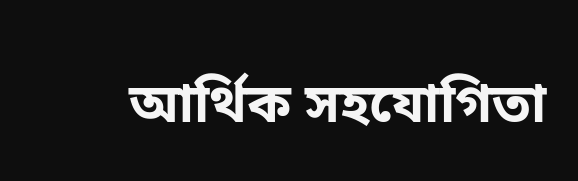আর্থিক সহযোগিতা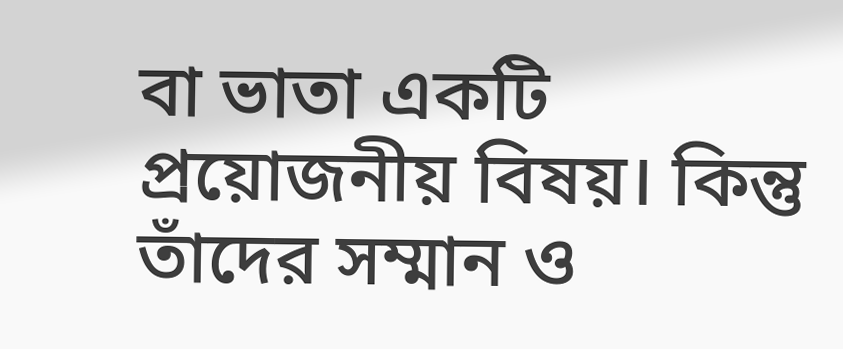বা ভাতা একটি প্রয়োজনীয় বিষয়। কিন্তু তাঁদের সম্মান ও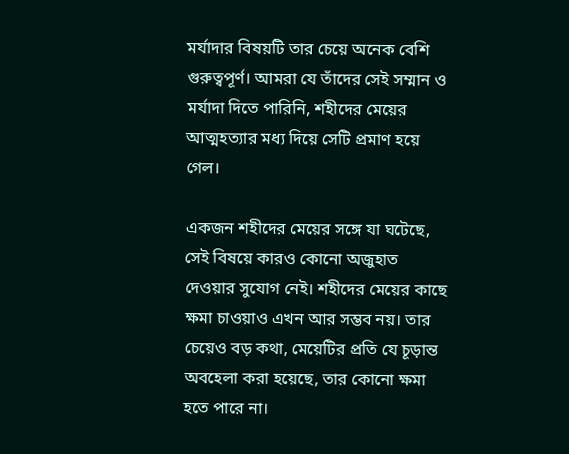মর্যাদার বিষয়টি তার চেয়ে অনেক বেশি গুরুত্বপূর্ণ। আমরা যে তাঁদের সেই সম্মান ও মর্যাদা দিতে পারিনি, শহীদের মেয়ের আত্মহত্যার মধ্য দিয়ে সেটি প্রমাণ হয়ে গেল।

একজন শহীদের মেয়ের সঙ্গে যা ঘটেছে, সেই বিষয়ে কারও কোনো অজুহাত দেওয়ার সুযোগ নেই। শহীদের মেয়ের কাছে ক্ষমা চাওয়াও এখন আর সম্ভব নয়। তার চেয়েও বড় কথা, মেয়েটির প্রতি যে চূড়ান্ত অবহেলা করা হয়েছে, তার কোনো ক্ষমা হতে পারে না।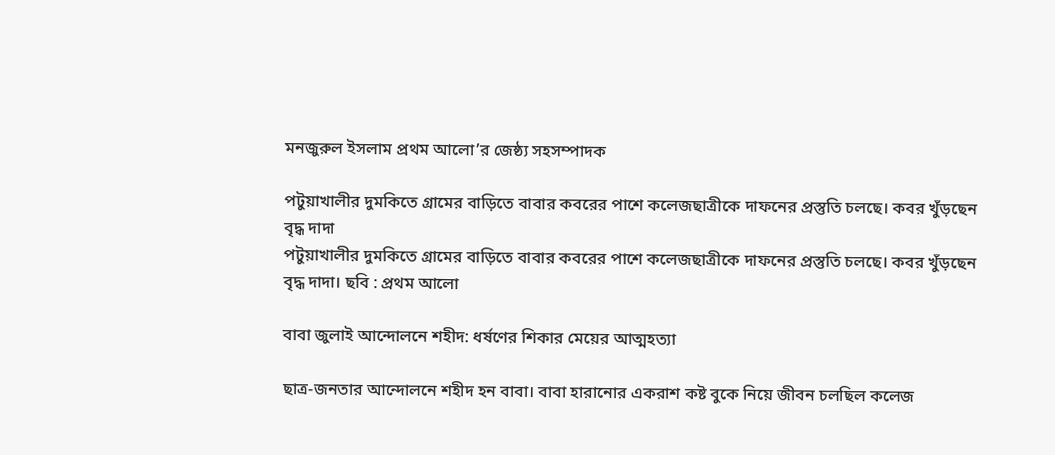মনজুরুল ইসলাম প্রথম আলো’র জেষ্ঠ্য সহসম্পাদক

পটুয়াখালীর দুমকিতে গ্রামের বাড়িতে বাবার কবরের পাশে কলেজছাত্রীকে দাফনের প্রস্তুতি চলছে। কবর খুঁড়ছেন বৃদ্ধ দাদা
পটুয়াখালীর দুমকিতে গ্রামের বাড়িতে বাবার কবরের পাশে কলেজছাত্রীকে দাফনের প্রস্তুতি চলছে। কবর খুঁড়ছেন বৃদ্ধ দাদা। ছবি : প্রথম আলো

বাবা জুলাই আন্দোলনে শহীদ: ধর্ষণের শিকার মেয়ের আত্মহত্যা

ছাত্র-জনতার আন্দোলনে শহীদ হন বাবা। বাবা হারানোর একরাশ কষ্ট বুকে নিয়ে জীবন চলছিল কলেজ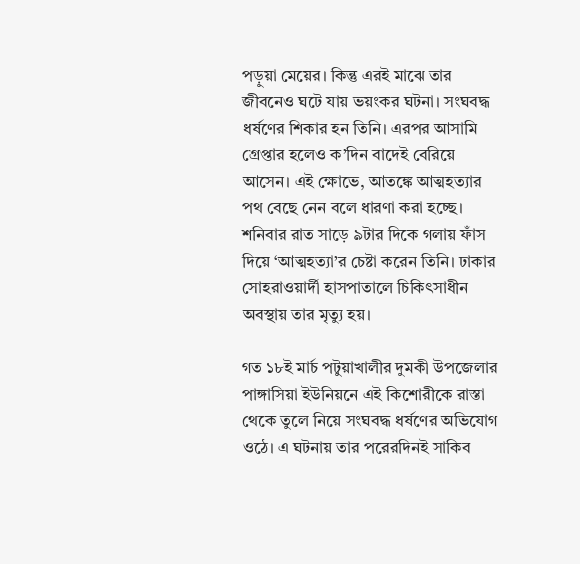পড়ুয়া মেয়ের। কিন্তু এরই মাঝে তার জীবনেও ঘটে যায় ভয়ংকর ঘটনা। সংঘবদ্ধ ধর্ষণের শিকার হন তিনি। এরপর আসামি গ্রেপ্তার হলেও ক’দিন বাদেই বেরিয়ে আসেন। এই ক্ষোভে, আতঙ্কে আত্মহত্যার পথ বেছে নেন বলে ধারণা করা হচ্ছে। শনিবার রাত সাড়ে ৯টার দিকে গলায় ফাঁস দিয়ে ‘আত্মহত্যা’র চেষ্টা করেন তিনি। ঢাকার সোহরাওয়ার্দী হাসপাতালে চিকিৎসাধীন অবস্থায় তার মৃত্যু হয়।

গত ১৮ই মার্চ পটুয়াখালীর দুমকী উপজেলার পাঙ্গাসিয়া ইউনিয়নে এই কিশোরীকে রাস্তা থেকে তুলে নিয়ে সংঘবদ্ধ ধর্ষণের অভিযোগ ওঠে। এ ঘটনায় তার পরেরদিনই সাকিব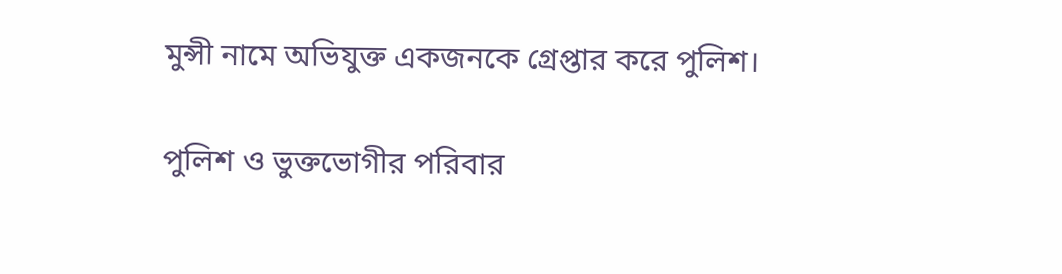মুন্সী নামে অভিযুক্ত একজনকে গ্রেপ্তার করে পুলিশ।

পুলিশ ও ভুক্তভোগীর পরিবার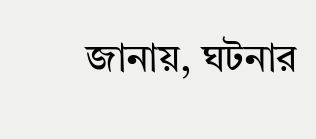জানায়, ঘটনার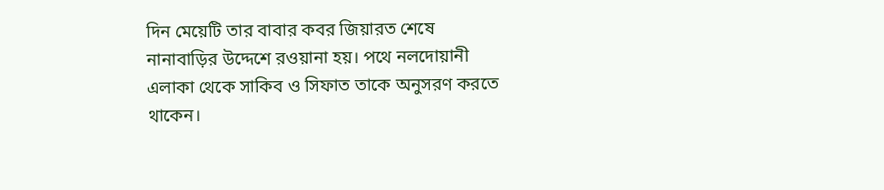দিন মেয়েটি তার বাবার কবর জিয়ারত শেষে নানাবাড়ির উদ্দেশে রওয়ানা হয়। পথে নলদোয়ানী এলাকা থেকে সাকিব ও সিফাত তাকে অনুসরণ করতে থাকেন।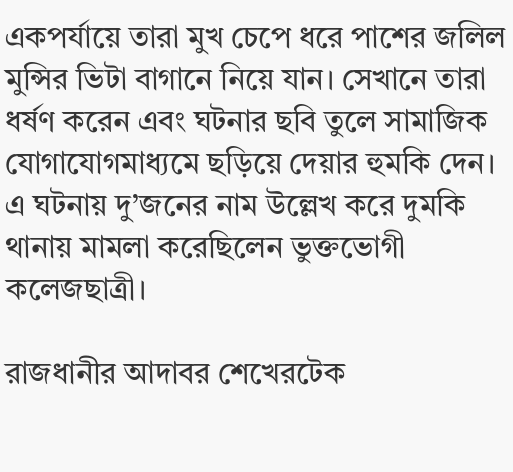একপর্যায়ে তারা মুখ চেপে ধরে পাশের জলিল মুন্সির ভিটা বাগানে নিয়ে যান। সেখানে তারা ধর্ষণ করেন এবং ঘটনার ছবি তুলে সামাজিক যোগাযোগমাধ্যমে ছড়িয়ে দেয়ার হুমকি দেন। এ ঘটনায় দু’জনের নাম উল্লেখ করে দুমকি থানায় মামলা করেছিলেন ভুক্তভোগী কলেজছাত্রী।

রাজধানীর আদাবর শেখেরটেক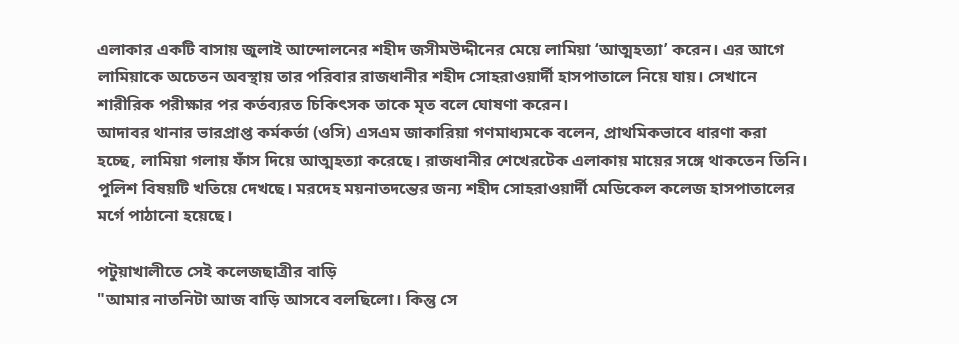এলাকার একটি বাসায় জুলাই আন্দোলনের শহীদ জসীমউদ্দীনের মেয়ে লামিয়া ‘আত্মহত্যা’ করেন। এর আগে লামিয়াকে অচেতন অবস্থায় তার পরিবার রাজধানীর শহীদ সোহরাওয়ার্দী হাসপাতালে নিয়ে যায়। সেখানে শারীরিক পরীক্ষার পর কর্তব্যরত চিকিৎসক তাকে মৃত বলে ঘোষণা করেন।
আদাবর থানার ভারপ্রাপ্ত কর্মকর্তা (ওসি) এসএম জাকারিয়া গণমাধ্যমকে বলেন, প্রাথমিকভাবে ধারণা করা হচ্ছে, লামিয়া গলায় ফাঁস দিয়ে আত্মহত্যা করেছে। রাজধানীর শেখেরটেক এলাকায় মায়ের সঙ্গে থাকতেন তিনি। পুলিশ বিষয়টি খতিয়ে দেখছে। মরদেহ ময়নাতদন্তের জন্য শহীদ সোহরাওয়ার্দী মেডিকেল কলেজ হাসপাতালের মর্গে পাঠানো হয়েছে।

পটুয়াখালীতে সেই কলেজছাত্রীর বাড়ি
"আমার নাতনিটা আজ বাড়ি আসবে বলছিলো। কিন্তু সে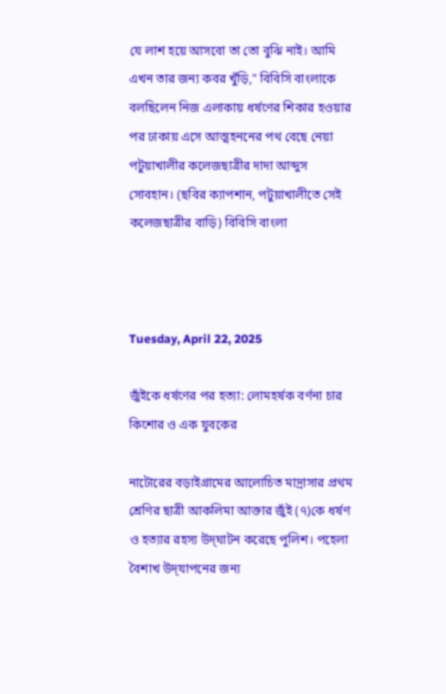যে লাশ হয়ে আসবো তা তো বুঝি নাই। আমি এখন তার জন্য কবর খুঁড়ি," বিবিসি বাংলাকে বলছিলেন নিজ এলাকায় ধর্ষণের শিকার হওয়ার পর ঢাকায় এসে আত্মহননের পথ বেছে নেয়া পটুয়াখালীর কলেজছাত্রীর দাদা আব্দুস সোবহান। (ছবির ক্যাপশান, পটুয়াখালীতে সেই কলেজছাত্রীর বাড়ি) বিবিসি বাংলা



Tuesday, April 22, 2025

জুঁইকে ধর্ষণের পর হত্যা: লোমহর্ষক বর্ণনা চার কিশোর ও এক যুবকের

নাটোরের বড়াইগ্রামের আলোচিত মাদ্রাসার প্রথম শ্রেণির ছাত্রী আকলিমা আক্তার জুঁই (৭)কে ধর্ষণ ও হত্যার রহস্য উদ্‌ঘাটন করেছে পুলিশ। পহেলা বৈশাখ উদ্‌যাপনের জন্য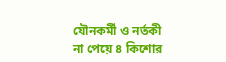যৌনকর্মী ও নর্তকী না পেয়ে ৪ কিশোর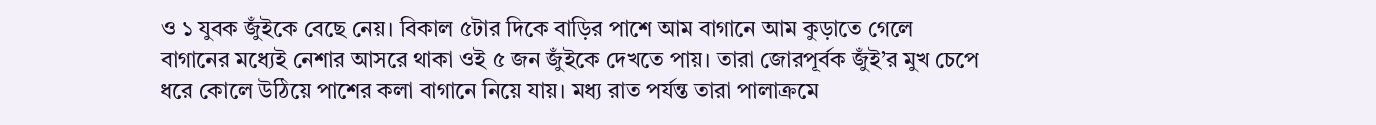ও ১ যুবক জুঁইকে বেছে নেয়। বিকাল ৫টার দিকে বাড়ির পাশে আম বাগানে আম কুড়াতে গেলে বাগানের মধ্যেই নেশার আসরে থাকা ওই ৫ জন জুঁইকে দেখতে পায়। তারা জোরপূর্বক জুঁই’র মুখ চেপে ধরে কোলে উঠিয়ে পাশের কলা বাগানে নিয়ে যায়। মধ্য রাত পর্যন্ত তারা পালাক্রমে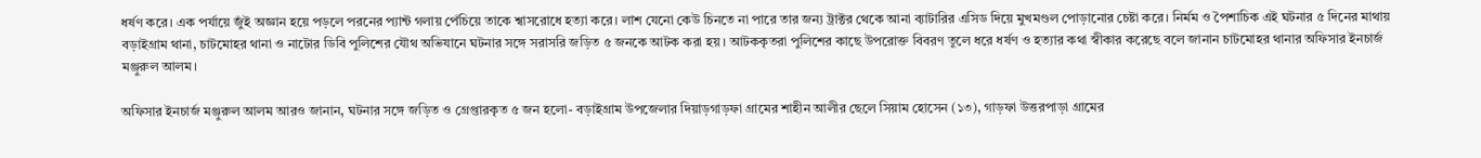ধর্ষণ করে। এক পর্যায়ে জুঁই অজ্ঞান হয়ে পড়লে পরনের প্যান্ট গলায় পেঁচিয়ে তাকে শ্বাসরোধে হত্যা করে। লাশ যেনো কেউ চিনতে না পারে তার জন্য ট্রাক্টর থেকে আনা ব্যাটারির এসিড দিয়ে মুখমণ্ডল পোড়ানোর চেষ্টা করে। নির্মম ও পৈশাচিক এই ঘটনার ৫ দিনের মাথায় বড়াইগ্রাম থানা, চাটমোহর থানা ও নাটোর ডিবি পুলিশের যৌথ অভিযানে ঘটনার সঙ্গে সরাসরি জড়িত ৫ জনকে আটক করা হয়। আটককৃতরা পুলিশের কাছে উপরোক্ত বিবরণ তুলে ধরে ধর্ষণ ও হত্যার কথা স্বীকার করেছে বলে জানান চাটমোহর থানার অফিসার ইনচার্জ মঞ্জুরুল আলম।

অফিসার ইনচার্জ মঞ্জুরুল আলম আরও জানান, ঘটনার সঙ্গে জড়িত ও গ্রেপ্তারকৃত ৫ জন হলো- বড়াইগ্রাম উপজেলার দিয়াড়গাড়ফা গ্রামের শাহীন আলীর ছেলে সিয়াম হোসেন (১৩), গাড়ফা উত্তরপাড়া গ্রামের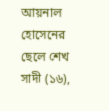আয়নাল হোসেনের ছেলে শেখ সাদী (১৬),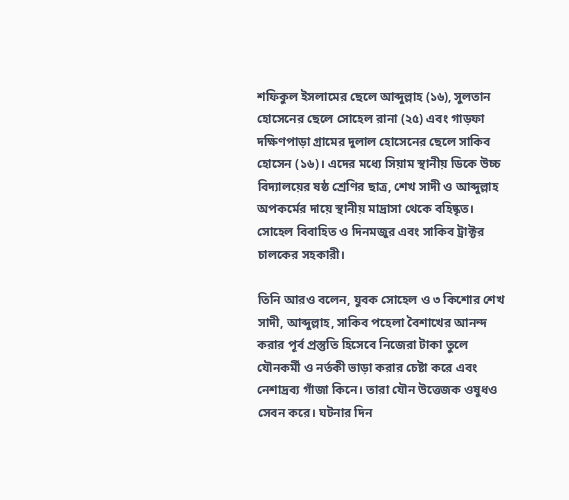শফিকুল ইসলামের ছেলে আব্দুল্লাহ (১৬), সুলতান হোসেনের ছেলে সোহেল রানা (২৫) এবং গাড়ফা দক্ষিণপাড়া গ্রামের দুলাল হোসেনের ছেলে সাকিব হোসেন (১৬)। এদের মধ্যে সিয়াম স্থানীয় ডিকে উচ্চ বিদ্যালয়ের ষষ্ঠ শ্রেণির ছাত্র, শেখ সাদী ও আব্দুল্লাহ অপকর্মের দায়ে স্থানীয় মাদ্রাসা থেকে বহিষ্কৃত। সোহেল বিবাহিত ও দিনমজুর এবং সাকিব ট্রাক্টর চালকের সহকারী।

তিনি আরও বলেন, যুবক সোহেল ও ৩ কিশোর শেখ সাদী, আব্দুল্লাহ, সাকিব পহেলা বৈশাখের আনন্দ করার পূর্ব প্রস্তুতি হিসেবে নিজেরা টাকা তুলে যৌনকর্মী ও নর্তকী ভাড়া করার চেষ্টা করে এবং নেশাদ্রব্য গাঁজা কিনে। তারা যৌন উত্তেজক ওষুধও সেবন করে। ঘটনার দিন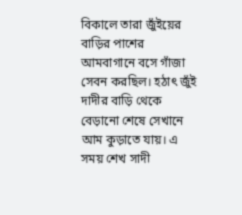বিকালে তারা জুঁইয়ের বাড়ির পাশের আমবাগানে বসে গাঁজা সেবন করছিল। হঠাৎ জুঁই দাদীর বাড়ি থেকে বেড়ানো শেষে সেখানে আম কুড়াতে যায়। এ সময় শেখ সাদী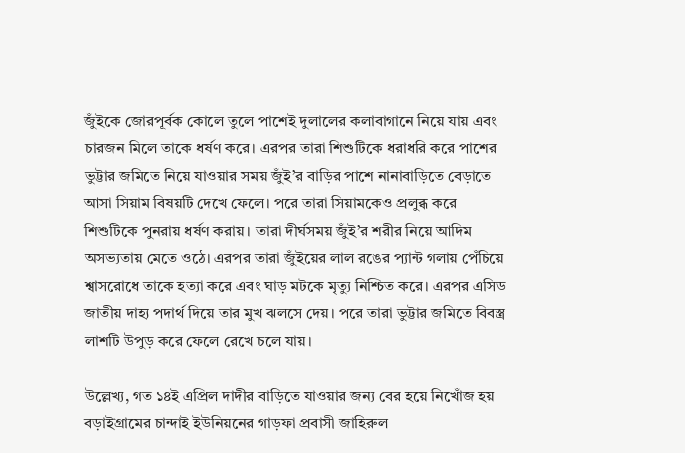জুঁইকে জোরপূর্বক কোলে তুলে পাশেই দুলালের কলাবাগানে নিয়ে যায় এবং চারজন মিলে তাকে ধর্ষণ করে। এরপর তারা শিশুটিকে ধরাধরি করে পাশের ভুট্টার জমিতে নিয়ে যাওয়ার সময় জুঁই’র বাড়ির পাশে নানাবাড়িতে বেড়াতে আসা সিয়াম বিষয়টি দেখে ফেলে। পরে তারা সিয়ামকেও প্রলুব্ধ করে শিশুটিকে পুনরায় ধর্ষণ করায়। তারা দীর্ঘসময় জুঁই’র শরীর নিয়ে আদিম অসভ্যতায় মেতে ওঠে। এরপর তারা জুঁইয়ের লাল রঙের প্যান্ট গলায় পেঁচিয়ে শ্বাসরোধে তাকে হত্যা করে এবং ঘাড় মটকে মৃত্যু নিশ্চিত করে। এরপর এসিড জাতীয় দাহ্য পদার্থ দিয়ে তার মুখ ঝলসে দেয়। পরে তারা ভুট্টার জমিতে বিবস্ত্র লাশটি উপুড় করে ফেলে রেখে চলে যায়।

উল্লেখ্য, গত ১৪ই এপ্রিল দাদীর বাড়িতে যাওয়ার জন্য বের হয়ে নিখোঁজ হয় বড়াইগ্রামের চান্দাই ইউনিয়নের গাড়ফা প্রবাসী জাহিরুল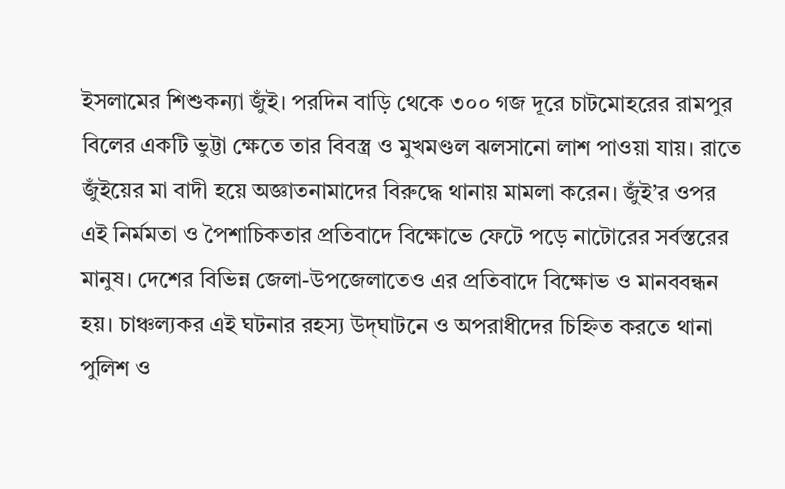ইসলামের শিশুকন্যা জুঁই। পরদিন বাড়ি থেকে ৩০০ গজ দূরে চাটমোহরের রামপুর বিলের একটি ভুট্টা ক্ষেতে তার বিবস্ত্র ও মুখমণ্ডল ঝলসানো লাশ পাওয়া যায়। রাতে জুঁইয়ের মা বাদী হয়ে অজ্ঞাতনামাদের বিরুদ্ধে থানায় মামলা করেন। জুঁই’র ওপর এই নির্মমতা ও পৈশাচিকতার প্রতিবাদে বিক্ষোভে ফেটে পড়ে নাটোরের সর্বস্তরের মানুষ। দেশের বিভিন্ন জেলা-উপজেলাতেও এর প্রতিবাদে বিক্ষোভ ও মানববন্ধন হয়। চাঞ্চল্যকর এই ঘটনার রহস্য উদ্‌ঘাটনে ও অপরাধীদের চিহ্নিত করতে থানা পুলিশ ও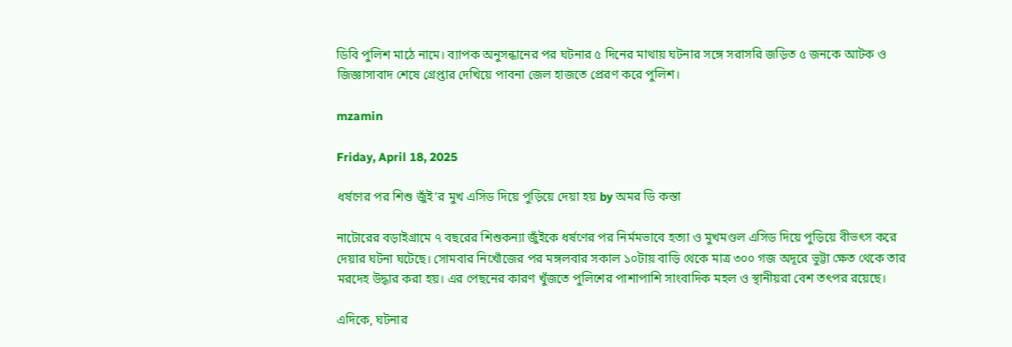ডিবি পুলিশ মাঠে নামে। ব্যাপক অনুসন্ধানের পর ঘটনার ৫ দিনের মাথায় ঘটনার সঙ্গে সরাসরি জড়িত ৫ জনকে আটক ও জিজ্ঞাসাবাদ শেষে গ্রেপ্তার দেখিয়ে পাবনা জেল হাজতে প্রেরণ করে পুলিশ।

mzamin

Friday, April 18, 2025

ধর্ষণের পর শিশু জুঁই’র মুখ এসিড দিয়ে পুড়িয়ে দেয়া হয় by অমর ডি কস্তা

নাটোরের বড়াইগ্রামে ৭ বছরের শিশুকন্যা জুঁইকে ধর্ষণের পর নির্মমভাবে হত্যা ও মুখমণ্ডল এসিড দিয়ে পুড়িয়ে বীভৎস করে দেয়ার ঘটনা ঘটেছে। সোমবার নিখোঁজের পর মঙ্গলবার সকাল ১০টায় বাড়ি থেকে মাত্র ৩০০ গজ অদূরে ভুট্টা ক্ষেত থেকে তার মরদেহ উদ্ধার করা হয়। এর পেছনের কারণ খুঁজতে পুলিশের পাশাপাশি সাংবাদিক মহল ও স্থানীয়রা বেশ তৎপর রয়েছে।

এদিকে, ঘটনার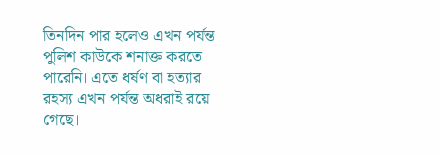তিনদিন পার হলেও এখন পর্যন্ত পুলিশ কাউকে শনাক্ত করতে পারেনি। এতে ধর্ষণ বা হত্যার রহস্য এখন পর্যন্ত অধরাই রয়ে গেছে।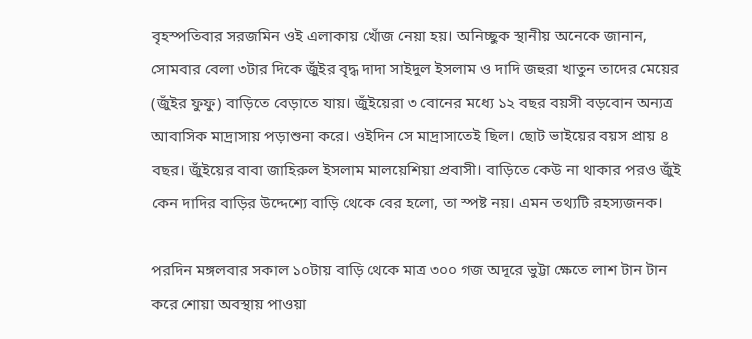বৃহস্পতিবার সরজমিন ওই এলাকায় খোঁজ নেয়া হয়। অনিচ্ছুক স্থানীয় অনেকে জানান, সোমবার বেলা ৩টার দিকে জুঁইর বৃদ্ধ দাদা সাইদুল ইসলাম ও দাদি জহুরা খাতুন তাদের মেয়ের (জুঁইর ফুফু) বাড়িতে বেড়াতে যায়। জুঁইয়েরা ৩ বোনের মধ্যে ১২ বছর বয়সী বড়বোন অন্যত্র আবাসিক মাদ্রাসায় পড়াশুনা করে। ওইদিন সে মাদ্রাসাতেই ছিল। ছোট ভাইয়ের বয়স প্রায় ৪ বছর। জুঁইয়ের বাবা জাহিরুল ইসলাম মালয়েশিয়া প্রবাসী। বাড়িতে কেউ না থাকার পরও জুঁই কেন দাদির বাড়ির উদ্দেশ্যে বাড়ি থেকে বের হলো, তা স্পষ্ট নয়। এমন তথ্যটি রহস্যজনক।

পরদিন মঙ্গলবার সকাল ১০টায় বাড়ি থেকে মাত্র ৩০০ গজ অদূরে ভুট্টা ক্ষেতে লাশ টান টান করে শোয়া অবস্থায় পাওয়া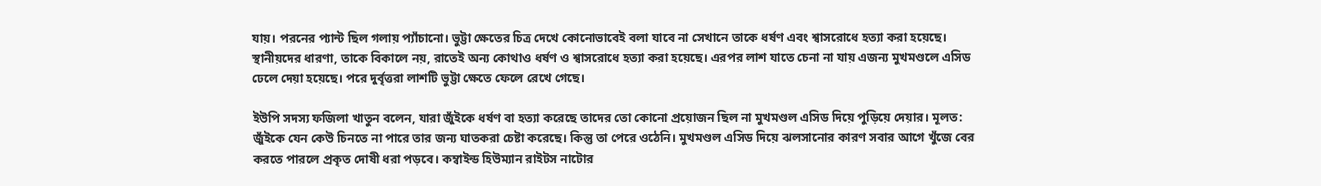যায়। পরনের প্যান্ট ছিল গলায় প্যাঁচানো। ভুট্টা ক্ষেতের চিত্র দেখে কোনোভাবেই বলা যাবে না সেখানে তাকে ধর্ষণ এবং শ্বাসরোধে হত্যা করা হয়েছে। স্থানীয়দের ধারণা, তাকে বিকালে নয়, রাতেই অন্য কোথাও ধর্ষণ ও শ্বাসরোধে হত্যা করা হয়েছে। এরপর লাশ যাতে চেনা না যায় এজন্য মুখমণ্ডলে এসিড ঢেলে দেয়া হয়েছে। পরে দুর্বৃত্তরা লাশটি ভুট্টা ক্ষেতে ফেলে রেখে গেছে।

ইউপি সদস্য ফজিলা খাতুন বলেন, যারা জুঁইকে ধর্ষণ বা হত্যা করেছে তাদের তো কোনো প্রয়োজন ছিল না মুখমণ্ডল এসিড দিয়ে পুড়িয়ে দেয়ার। মূলত: জুঁইকে যেন কেউ চিনতে না পারে তার জন্য ঘাতকরা চেষ্টা করেছে। কিন্তু তা পেরে ওঠেনি। মুখমণ্ডল এসিড দিয়ে ঝলসানোর কারণ সবার আগে খুঁজে বের করতে পারলে প্রকৃত দোষী ধরা পড়বে। কম্বাইন্ড হিউম্যান রাইটস নাটোর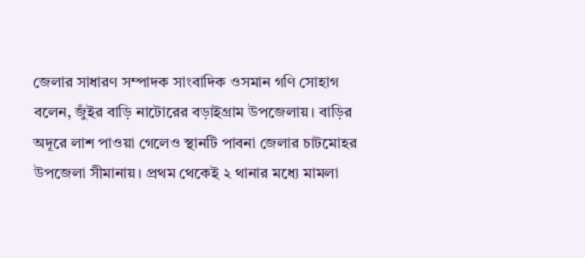জেলার সাধারণ সম্পাদক সাংবাদিক ওসমান গণি সোহাগ বলেন, জুঁইর বাড়ি নাটোরের বড়াইগ্রাম উপজেলায়। বাড়ির অদূরে লাশ পাওয়া গেলেও স্থানটি পাবনা জেলার চাটমোহর উপজেলা সীমানায়। প্রথম থেকেই ২ থানার মধ্যে মামলা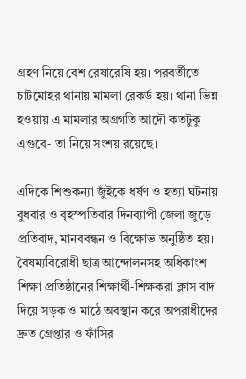গ্রহণ নিয়ে বেশ রেষারেষি হয়। পরবর্তীতে চাটমোহর থানায় মামলা রেকর্ড হয়। থানা ভিন্ন হওয়ায় এ মামলার অগ্রগতি আদৌ কতটুকু এগুবে- তা নিয়ে সংশয় রয়েছে।

এদিকে শিশুকন্যা জুঁইকে ধর্ষণ ও হত্যা ঘটনায় বুধবার ও বৃহস্পতিবার দিনব্যাপী জেলা জুড়ে প্রতিবাদ, মানববন্ধন ও বিক্ষোভ অনুষ্ঠিত হয়। বৈষম্যবিরোধী ছাত্র আন্দোলনসহ অধিকাংশ শিক্ষা প্রতিষ্ঠানের শিক্ষার্থী-শিক্ষকরা ক্লাস বাদ দিয়ে সড়ক ও মাঠে অবস্থান করে অপরাধীদের দ্রুত গ্রেপ্তার ও ফাঁসির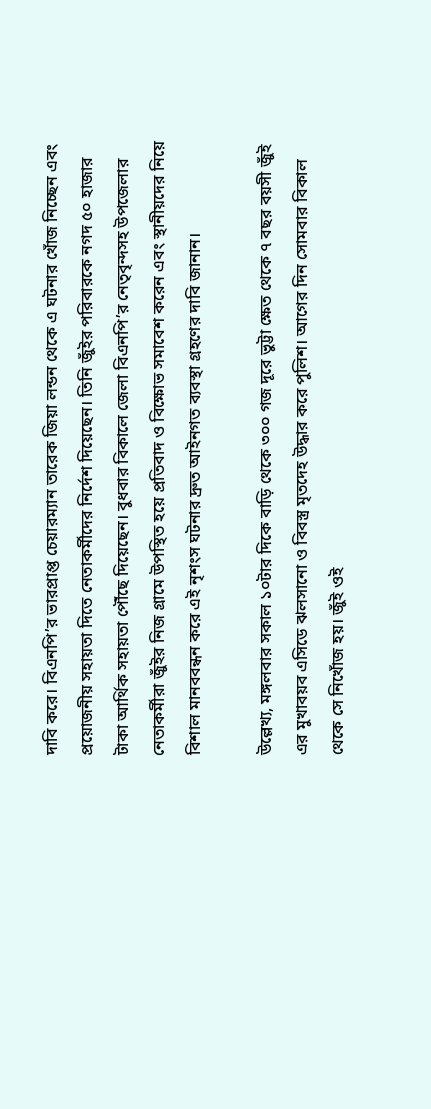দাবি করে। বিএনপি’র ভারপ্রাপ্ত চেয়ারম্যান তারেক জিয়া লন্ডন থেকে এ ঘটনার খোঁজ নিচ্ছেন এবং প্রয়োজনীয় সহায়তা দিতে নেতাকর্মীদের নির্দেশ দিয়েছেন। তিনি জুঁইর পরিবারকে নগদ ৫০ হাজার টাকা আর্থিক সহায়তা পৌঁছে দিয়েছেন। বুধবার বিকালে জেলা বিএনপি’র নেতৃবৃন্দসহ উপজেলার নেতাকর্মীরা জুঁইর নিজ গ্রামে উপস্থিত হয়ে প্রতিবাদ ও বিক্ষোভ সমাবেশ করেন এবং স্থানীয়দের নিয়ে বিশাল মানববন্ধন করে এই নৃশংস ঘটনার দ্রুত আইনগত ব্যবস্থা গ্রহণের দাবি জানান।

উল্লেখ্য, মঙ্গলবার সকাল ১০টার দিকে বাড়ি থেকে ৩০০ গজ দূরে ভুট্টা ক্ষেত থেকে ৭ বছর বয়সী জুঁই এর মুখাবয়ব এসিডে ঝলসানো ও বিবস্ত্র মৃতদেহ উদ্ধার করে পুলিশ। আগের দিন সোমবার বিকাল থেকে সে নিখোঁজ হয়। জুঁই ওই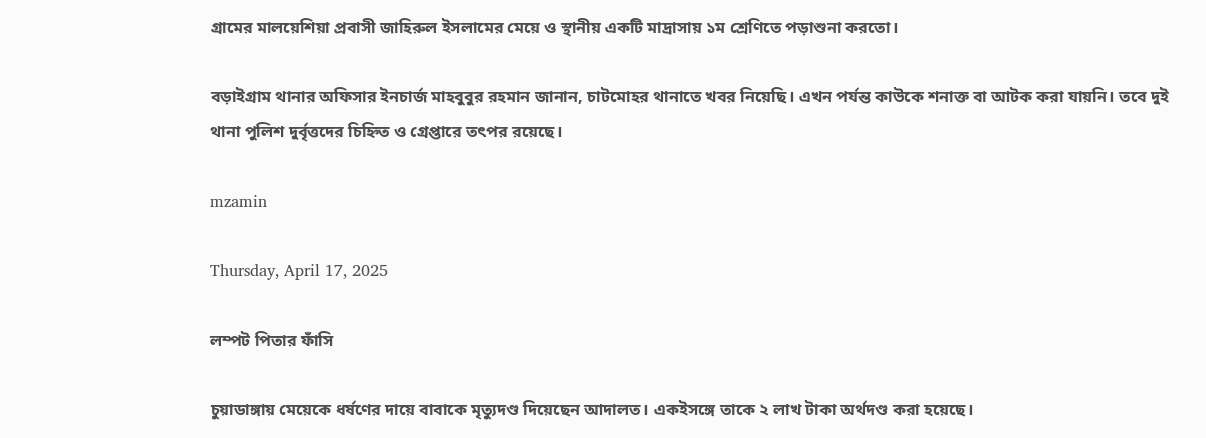গ্রামের মালয়েশিয়া প্রবাসী জাহিরুল ইসলামের মেয়ে ও স্থানীয় একটি মাদ্রাসায় ১ম শ্রেণিতে পড়াশুনা করতো।

বড়াইগ্রাম থানার অফিসার ইনচার্জ মাহবুবুর রহমান জানান, চাটমোহর থানাতে খবর নিয়েছি। এখন পর্যন্ত কাউকে শনাক্ত বা আটক করা যায়নি। তবে দুই থানা পুলিশ দুর্বৃত্তদের চিহ্নিত ও গ্রেপ্তারে তৎপর রয়েছে।

mzamin

Thursday, April 17, 2025

লম্পট পিতার ফাঁসি

চুয়াডাঙ্গায় মেয়েকে ধর্ষণের দায়ে বাবাকে মৃত্যুদণ্ড দিয়েছেন আদালত। একইসঙ্গে তাকে ২ লাখ টাকা অর্থদণ্ড করা হয়েছে।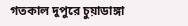গতকাল দুপুরে চুয়াডাঙ্গা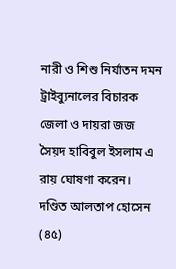নারী ও শিশু নির্যাতন দমন ট্রাইব্যুনালের বিচারক জেলা ও দায়রা জজ সৈয়দ হাবিবুল ইসলাম এ রায় ঘোষণা করেন। দণ্ডিত আলতাপ হোসেন (৪৫)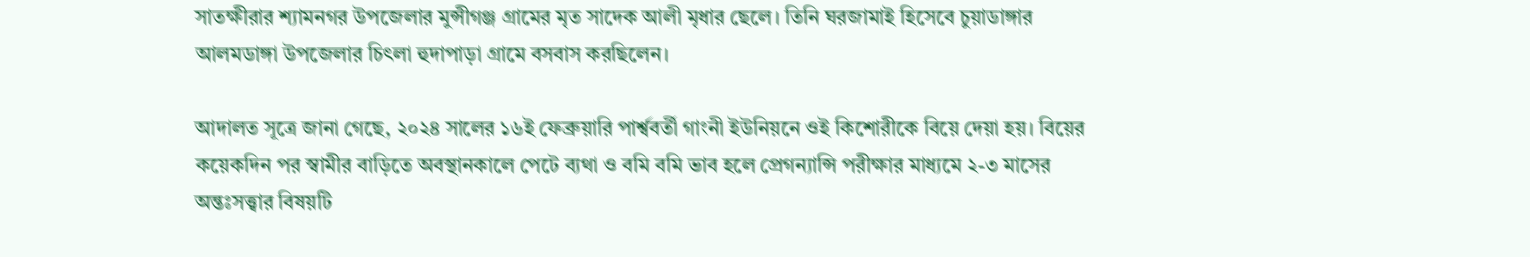সাতক্ষীরার শ্যামনগর উপজেলার মুন্সীগঞ্জ গ্রামের মৃত সাদেক আলী মৃধার ছেলে। তিনি ঘরজামাই হিসেবে চুয়াডাঙ্গার আলমডাঙ্গা উপজেলার চিৎলা হুদাপাড়া গ্রামে বসবাস করছিলেন।

আদালত সূত্রে জানা গেছে, ২০২৪ সালের ১৬ই ফেব্রুয়ারি পার্শ্ববর্তী গাংনী ইউনিয়নে ওই কিশোরীকে বিয়ে দেয়া হয়। বিয়ের কয়েকদিন পর স্বামীর বাড়িতে অবস্থানকালে পেটে ব্যথা ও বমি বমি ভাব হলে প্রেগন্যান্সি পরীক্ষার মাধ্যমে ২-৩ মাসের অন্তঃসত্ত্বার বিষয়টি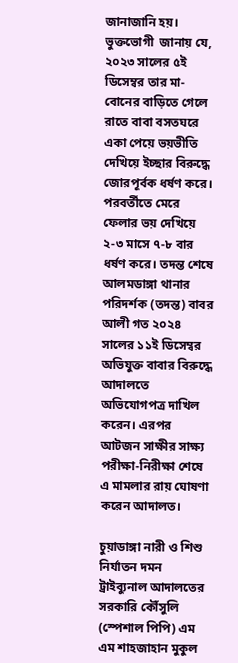জানাজানি হয়। ভুক্তভোগী  জানায় যে, ২০২৩ সালের ৫ই ডিসেম্বর তার মা-বোনের বাড়িতে গেলে রাতে বাবা বসতঘরে একা পেয়ে ভয়ভীতি দেখিয়ে ইচ্ছার বিরুদ্ধে জোরপূর্বক ধর্ষণ করে। পরবর্তীতে মেরে ফেলার ভয় দেখিয়ে ২-৩ মাসে ৭-৮ বার ধর্ষণ করে। তদন্ত শেষে আলমডাঙ্গা থানার পরিদর্শক (তদন্ত) বাবর আলী গত ২০২৪ সালের ১১ই ডিসেম্বর অভিযুক্ত বাবার বিরুদ্ধে আদালতে অভিযোগপত্র দাখিল করেন। এরপর আটজন সাক্ষীর সাক্ষ্য পরীক্ষা-নিরীক্ষা শেষে এ মামলার রায় ঘোষণা করেন আদালত।

চুয়াডাঙ্গা নারী ও শিশু নির্যাতন দমন ট্রাইব্যুনাল আদালতের সরকারি কৌঁসুলি (স্পেশাল পিপি) এম এম শাহজাহান মুকুল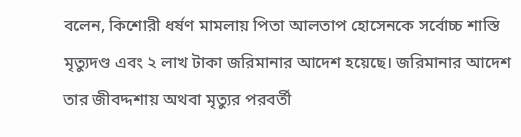বলেন, কিশোরী ধর্ষণ মামলায় পিতা আলতাপ হোসেনকে সর্বোচ্চ শাস্তি মৃত্যুদণ্ড এবং ২ লাখ টাকা জরিমানার আদেশ হয়েছে। জরিমানার আদেশ তার জীবদ্দশায় অথবা মৃত্যুর পরবর্তী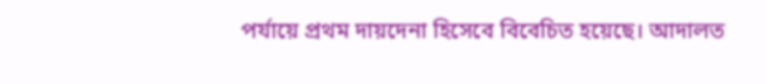পর্যায়ে প্রথম দায়দেনা হিসেবে বিবেচিত হয়েছে। আদালত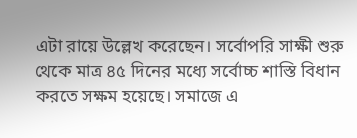এটা রায়ে উল্লেখ করেছেন। সর্বোপরি সাক্ষী শুরু থেকে মাত্র ৪৫ দিনের মধ্যে সর্বোচ্চ শাস্তি বিধান করতে সক্ষম হয়েছে। সমাজে এ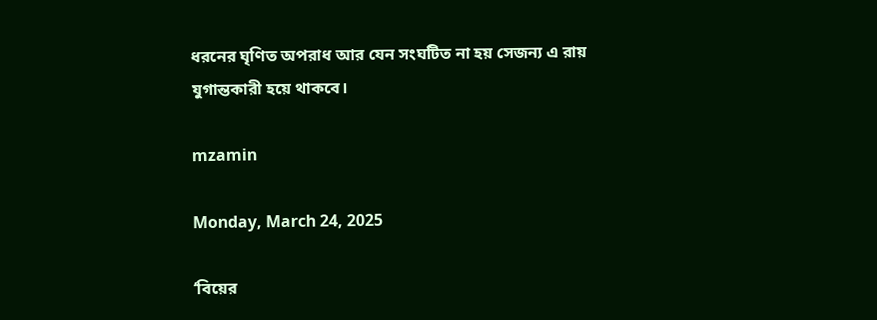ধরনের ঘৃণিত অপরাধ আর যেন সংঘটিত না হয় সেজন্য এ রায় যুগান্তকারী হয়ে থাকবে।

mzamin

Monday, March 24, 2025

‘বিয়ের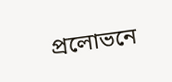প্রলোভনে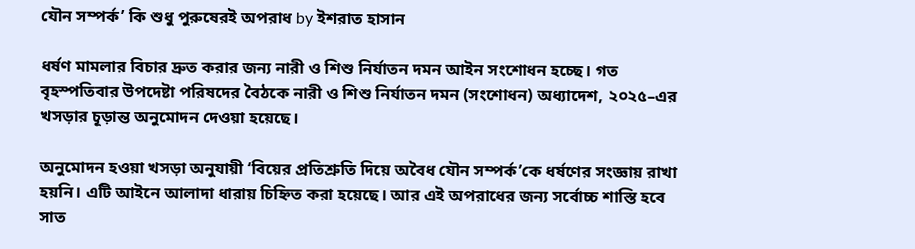যৌন সম্পর্ক’ কি শুধু পুরুষেরই অপরাধ by ইশরাত হাসান

ধর্ষণ মামলার বিচার দ্রুত করার জন্য নারী ও শিশু নির্যাতন দমন আইন সংশোধন হচ্ছে। গত বৃহস্পতিবার উপদেষ্টা পরিষদের বৈঠকে নারী ও শিশু নির্যাতন দমন (সংশোধন) অধ্যাদেশ, ২০২৫–এর খসড়ার চূড়ান্ত অনুমোদন দেওয়া হয়েছে।

অনুমোদন হওয়া খসড়া অনুযায়ী ‘বিয়ের প্রতিশ্রুতি দিয়ে অবৈধ যৌন সম্পর্ক’কে ধর্ষণের সংজ্ঞায় রাখা হয়নি। এটি আইনে আলাদা ধারায় চিহ্নিত করা হয়েছে। আর এই অপরাধের জন্য সর্বোচ্চ শাস্তি হবে সাত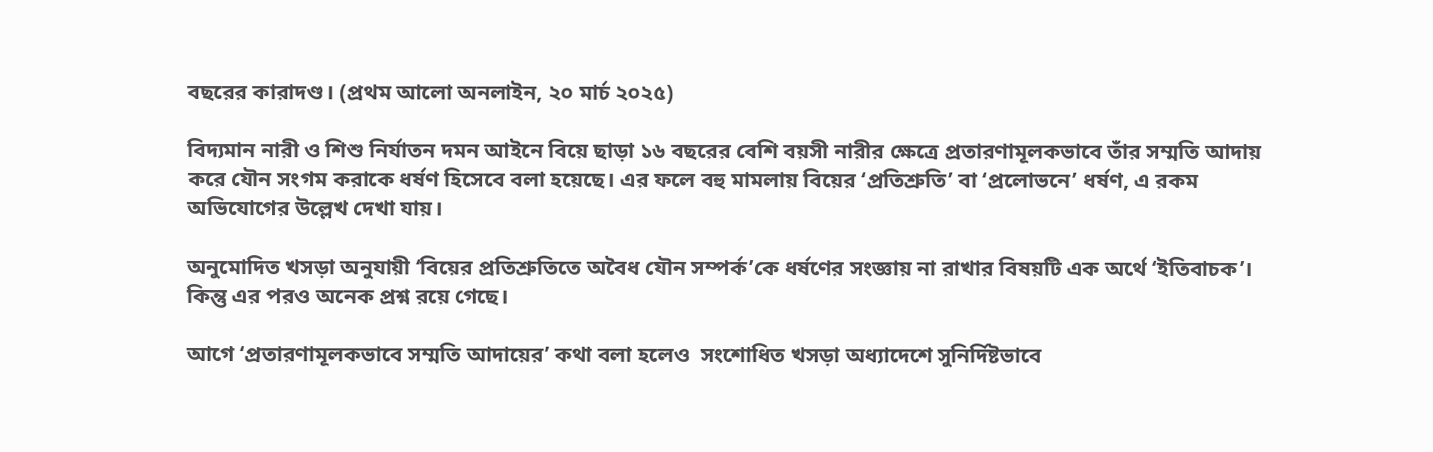বছরের কারাদণ্ড। (প্রথম আলো অনলাইন, ২০ মার্চ ২০২৫)

বিদ্যমান নারী ও শিশু নির্যাতন দমন আইনে বিয়ে ছাড়া ১৬ বছরের বেশি বয়সী নারীর ক্ষেত্রে প্রতারণামূলকভাবে তাঁর সম্মতি আদায় করে যৌন সংগম করাকে ধর্ষণ হিসেবে বলা হয়েছে। এর ফলে বহু মামলায় বিয়ের ‘প্রতিশ্রুতি’ বা ‘প্রলোভনে’ ধর্ষণ, এ রকম অভিযোগের উল্লেখ দেখা যায়।

অনুমোদিত খসড়া অনুযায়ী ‘বিয়ের প্রতিশ্রুতিতে অবৈধ যৌন সম্পর্ক’কে ধর্ষণের সংজ্ঞায় না রাখার বিষয়টি এক অর্থে ‘ইতিবাচক’। কিন্তু এর পরও অনেক প্রশ্ন রয়ে গেছে।

আগে ‘প্রতারণামূলকভাবে সম্মতি আদায়ের’ কথা বলা হলেও  সংশোধিত খসড়া অধ্যাদেশে সুনির্দিষ্টভাবে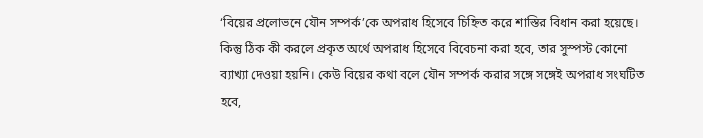‘বিয়ের প্রলোভনে যৌন সম্পর্ক’কে অপরাধ হিসেবে চিহ্নিত করে শাস্তির বিধান করা হয়েছে। কিন্তু ঠিক কী করলে প্রকৃত অর্থে অপরাধ হিসেবে বিবেচনা করা হবে, তার সুস্পস্ট কোনো ব্যাখ্যা দেওয়া হয়নি। কেউ বিয়ের কথা বলে যৌন সম্পর্ক করার সঙ্গে সঙ্গেই অপরাধ সংঘটিত হবে,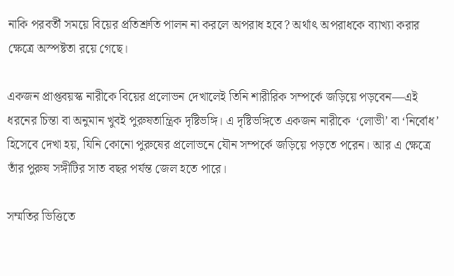নাকি পরবর্তী সময়ে বিয়ের প্রতিশ্রুতি পালন না করলে অপরাধ হবে? অর্থাৎ অপরাধকে ব্যাখ্যা করার ক্ষেত্রে অস্পষ্টতা রয়ে গেছে।

একজন প্রাপ্তবয়স্ক নারীকে বিয়ের প্রলোভন দেখালেই তিনি শারীরিক সম্পর্কে জড়িয়ে পড়বেন—এই ধরনের চিন্তা বা অনুমান খুবই পুরুষতান্ত্রিক দৃষ্টিভঙ্গি। এ দৃষ্টিভঙ্গিতে একজন নারীকে  ‘লোভী’ বা ‘নির্বোধ’ হিসেবে দেখা হয়, যিনি কোনো পুরুষের প্রলোভনে যৌন সম্পর্কে জড়িয়ে পড়তে পরেন। আর এ ক্ষেত্রে তাঁর পুরুষ সঙ্গীটির সাত বছর পর্যন্ত জেল হতে পারে।

সম্মতির ভিত্তিতে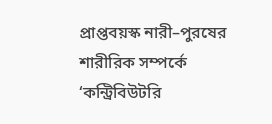প্রাপ্তবয়স্ক নারী–পুরষের শারীরিক সম্পর্কে ‘কন্ট্রিবিউটরি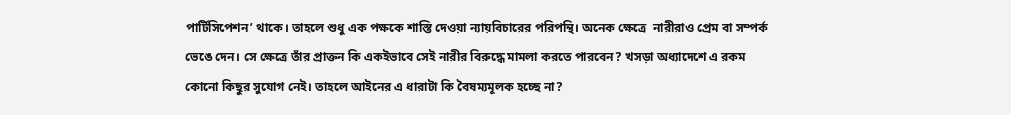পার্টিসিপেশন’ থাকে। তাহলে শুধু এক পক্ষকে শাস্তি দেওয়া ন্যায়বিচারের পরিপন্থি। অনেক ক্ষেত্রে  নারীরাও প্রেম বা সম্পর্ক ভেঙে দেন। সে ক্ষেত্রে তাঁর প্রাক্তন কি একইভাবে সেই নারীর বিরুদ্ধে মামলা করতে পারবেন? খসড়া অধ্যাদেশে এ রকম কোনো কিছুর সুযোগ নেই। তাহলে আইনের এ ধারাটা কি বৈষম্যমূলক হচ্ছে না?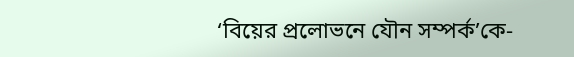‘বিয়ের প্রলোভনে যৌন সম্পর্ক’কে-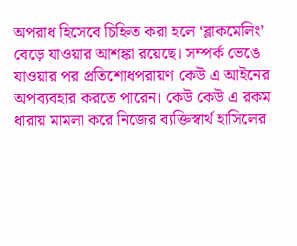অপরাধ হিসেবে চিহ্নিত করা হলে ‘ব্লাকমেলিং’ বেড়ে যাওয়ার আশঙ্কা রয়েছে। সম্পর্ক ভেঙে যাওয়ার পর প্রতিশোধপরায়ণ কেউ এ আইনের অপব্যবহার করতে পারেন। কেউ কেউ এ রকম ধারায় মামলা করে নিজের ব্যক্তিস্বার্থ হাসিলের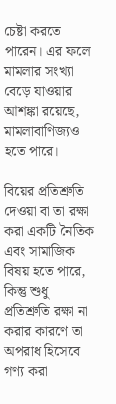চেষ্টা করতে পারেন। এর ফলে মামলার সংখ্যা বেড়ে যাওয়ার আশঙ্কা রয়েছে, মামলাবাণিজ্যও হতে পারে।

বিয়ের প্রতিশ্রুতি দেওয়া বা তা রক্ষা করা একটি নৈতিক এবং সামাজিক বিষয় হতে পারে, কিন্তু শুধু প্রতিশ্রুতি রক্ষা না করার কারণে তা অপরাধ হিসেবে গণ্য করা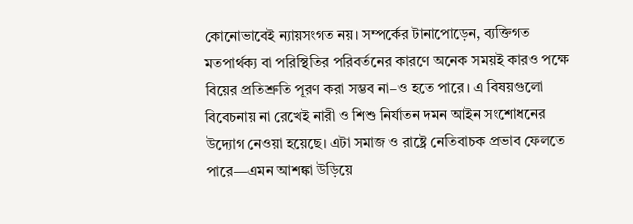কোনোভাবেই ন্যায়সংগত নয়। সম্পর্কের টানাপোড়েন, ব্যক্তিগত মতপার্থক্য বা পরিস্থিতির পরিবর্তনের কারণে অনেক সময়ই কারও পক্ষে বিয়ের প্রতিশ্রুতি পূরণ করা সম্ভব না–ও হতে পারে। এ বিষয়গুলো বিবেচনায় না রেখেই নারী ও শিশু নির্যাতন দমন আইন সংশোধনের উদ্যোগ নেওয়া হয়েছে। এটা সমাজ ও রাষ্ট্রে নেতিবাচক প্রভাব ফেলতে পারে—এমন আশঙ্কা উড়িয়ে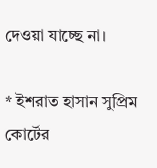দেওয়া যাচ্ছে না।

* ইশরাত হাসান সুপ্রিম কোর্টের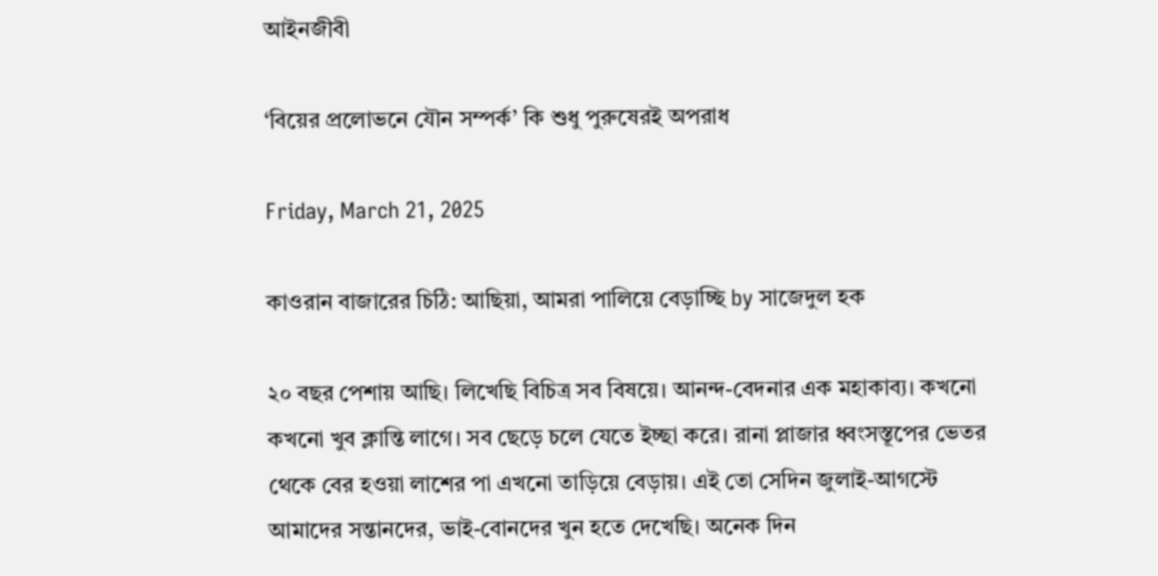আইনজীবী

‘বিয়ের প্রলোভনে যৌন সম্পর্ক’ কি শুধু পুরুষেরই অপরাধ

Friday, March 21, 2025

কাওরান বাজারের চিঠি: আছিয়া, আমরা পালিয়ে বেড়াচ্ছি by সাজেদুল হক

২০ বছর পেশায় আছি। লিখেছি বিচিত্র সব বিষয়ে। আনন্দ-বেদনার এক মহাকাব্য। কখনো কখনো খুব ক্লান্তি লাগে। সব ছেড়ে চলে যেতে ইচ্ছা করে। রানা প্লাজার ধ্বংসস্তূপের ভেতর থেকে বের হওয়া লাশের পা এখনো তাড়িয়ে বেড়ায়। এই তো সেদিন জুলাই-আগস্টে আমাদের সন্তানদের, ভাই-বোনদের খুন হতে দেখেছি। অনেক দিন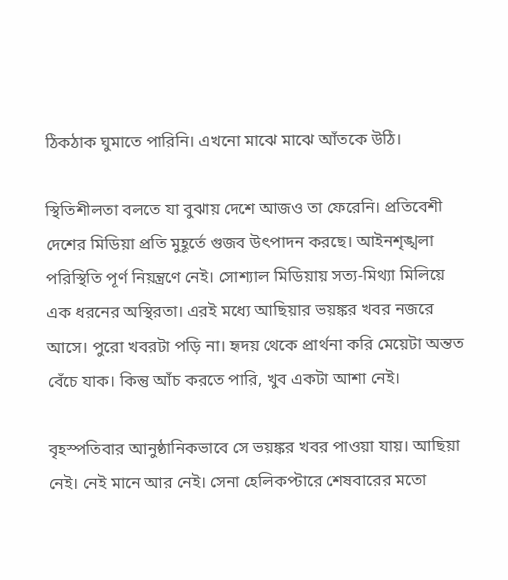ঠিকঠাক ঘুমাতে পারিনি। এখনো মাঝে মাঝে আঁতকে উঠি।

স্থিতিশীলতা বলতে যা বুঝায় দেশে আজও তা ফেরেনি। প্রতিবেশী দেশের মিডিয়া প্রতি মুহূর্তে গুজব উৎপাদন করছে। আইনশৃঙ্খলা পরিস্থিতি পূর্ণ নিয়ন্ত্রণে নেই। সোশ্যাল মিডিয়ায় সত্য-মিথ্যা মিলিয়ে এক ধরনের অস্থিরতা। এরই মধ্যে আছিয়ার ভয়ঙ্কর খবর নজরে আসে। পুরো খবরটা পড়ি না। হৃদয় থেকে প্রার্থনা করি মেয়েটা অন্তত বেঁচে যাক। কিন্তু আঁচ করতে পারি, খুব একটা আশা নেই।

বৃহস্পতিবার আনুষ্ঠানিকভাবে সে ভয়ঙ্কর খবর পাওয়া যায়। আছিয়া নেই। নেই মানে আর নেই। সেনা হেলিকপ্টারে শেষবারের মতো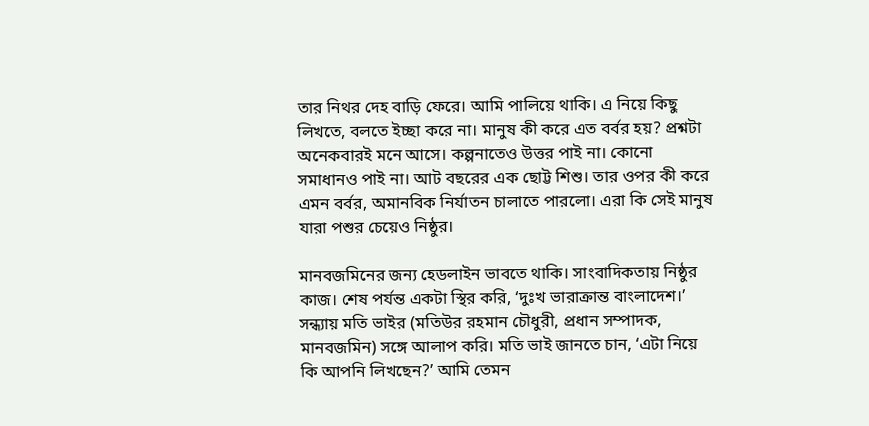তার নিথর দেহ বাড়ি ফেরে। আমি পালিয়ে থাকি। এ নিয়ে কিছু লিখতে, বলতে ইচ্ছা করে না। মানুষ কী করে এত বর্বর হয়? প্রশ্নটা অনেকবারই মনে আসে। কল্পনাতেও উত্তর পাই না। কোনো সমাধানও পাই না। আট বছরের এক ছোট্ট শিশু। তার ওপর কী করে এমন বর্বর, অমানবিক নির্যাতন চালাতে পারলো। এরা কি সেই মানুষ যারা পশুর চেয়েও নিষ্ঠুর।

মানবজমিনের জন্য হেডলাইন ভাবতে থাকি। সাংবাদিকতায় নিষ্ঠুর কাজ। শেষ পর্যন্ত একটা স্থির করি, ‘দুঃখ ভারাক্রান্ত বাংলাদেশ।’ সন্ধ্যায় মতি ভাইর (মতিউর রহমান চৌধুরী, প্রধান সম্পাদক, মানবজমিন) সঙ্গে আলাপ করি। মতি ভাই জানতে চান, ‘এটা নিয়ে কি আপনি লিখছেন?’ আমি তেমন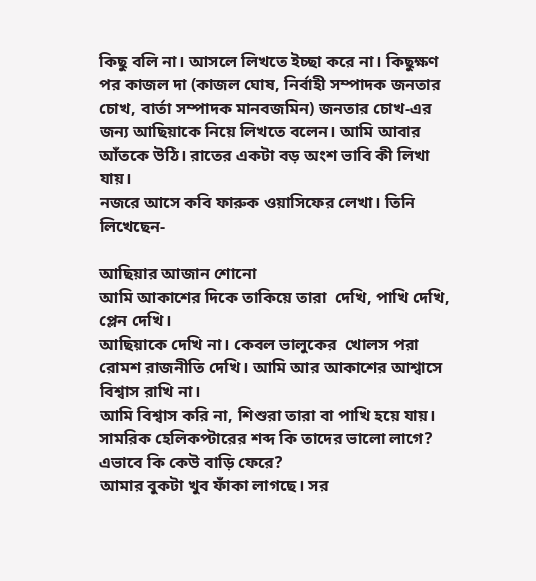কিছু বলি না। আসলে লিখতে ইচ্ছা করে না। কিছুক্ষণ পর কাজল দা (কাজল ঘোষ, নির্বাহী সম্পাদক জনতার চোখ, বার্তা সম্পাদক মানবজমিন) জনতার চোখ-এর জন্য আছিয়াকে নিয়ে লিখতে বলেন। আমি আবার আঁতকে উঠি। রাতের একটা বড় অংশ ভাবি কী লিখা যায়।
নজরে আসে কবি ফারুক ওয়াসিফের লেখা। তিনি লিখেছেন-

আছিয়ার আজান শোনো
আমি আকাশের দিকে তাকিয়ে তারা  দেখি, পাখি দেখি, প্লেন দেখি।
আছিয়াকে দেখি না। কেবল ভালুকের  খোলস পরা রোমশ রাজনীতি দেখি। আমি আর আকাশের আশ্বাসে বিশ্বাস রাখি না।
আমি বিশ্বাস করি না, শিশুরা তারা বা পাখি হয়ে যায়। সামরিক হেলিকপ্টারের শব্দ কি তাদের ভালো লাগে? এভাবে কি কেউ বাড়ি ফেরে?
আমার বুকটা খুব ফাঁকা লাগছে। সর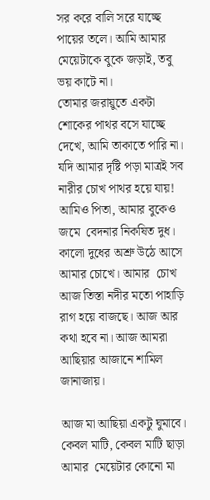সর করে বালি সরে যাচ্ছে পায়ের তলে। আমি আমার মেয়েটাকে বুকে জড়াই, তবু ভয় কাটে না।
তোমার জরায়ুতে একটা শোকের পাথর বসে যাচ্ছে দেখে, আমি তাকাতে পারি না। যদি আমার দৃষ্টি পড়া মাত্রই সব নারীর চোখ পাথর হয়ে যায়!
আমিও পিতা, আমার বুকেও জমে  বেদনার নিকষিত দুধ। কালো দুধের অশ্রু উঠে আসে আমার চোখে। আমার  চোখ আজ তিস্তা নদীর মতো পাহাড়ি রাগ হয়ে বাজছে। আজ আর কথা হবে না। আজ আমরা আছিয়ার আজানে শামিল জানাজায়।

আজ মা আছিয়া একটু ঘুমাবে। কেবল মাটি, কেবল মাটি ছাড়া আমার  মেয়েটার কোনো মা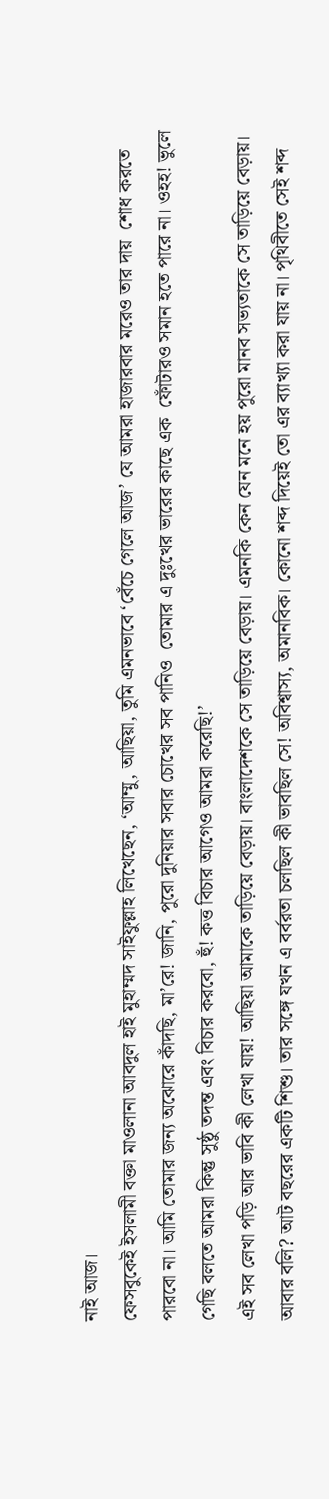নাই আজ।
ফেসবুকেই ইসলামী বক্তা মাওলানা আবদুল হাই মুহাম্মদ সাইফুল্লাহ লিখেছেন, ‘আম্মু, আছিয়া, তুমি এমনভাবে ‘বেঁচে গেলে আজ’ যে আমরা হাজারবার মরেও তার দায়  শোধ করতে পারবো না। আমি তোমার জন্য অঝোরে কাঁদছি, মা’রে! জানি, পুরো দুনিয়ার সবার চোখের সব পানিও  তোমার এ দুঃখের ভারের কাছে এক  ফোঁটারও সমান হতে পারে না। ওহহ! ভুলে গেছি বলতে আমরা কিন্তু সুষ্ঠু তদন্ত এবং বিচার করবো, হুঁ! কত্ত বিচার আগেও আমরা করেছি!’
এই সব লেখা পড়ি আর ভাবি কী লেখা যায়! আছিয়া আমাকে তাড়িয়ে বেড়ায়। বাংলাদেশকে সে তাড়িয়ে বেড়ায়। এমনকি কেন যেন মনে হয় পুরো মানব সভ্যতাকে সে তাড়িয়ে বেড়ায়।
আবার বলি? আট বছরের একটি শিশু। তার সঙ্গে যখন এ বর্বরতা চলছিল কী ভাবছিল সে! অবিশ্বাস্য, অমানবিক। কোনো শব্দ দিয়েই তো এর ব্যাখ্যা করা যায় না। পৃথিবীতে সেই শব্দ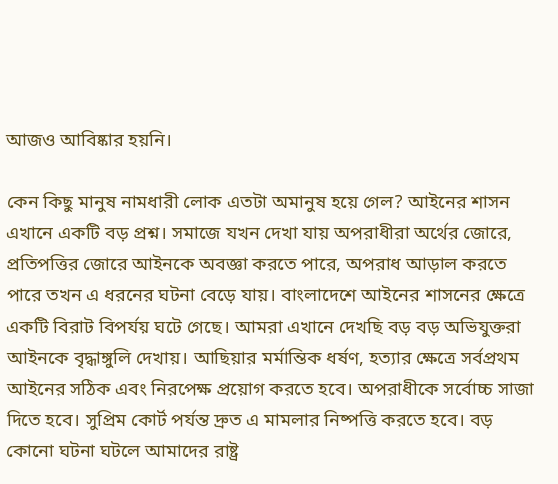আজও আবিষ্কার হয়নি।

কেন কিছু মানুষ নামধারী লোক এতটা অমানুষ হয়ে গেল? আইনের শাসন এখানে একটি বড় প্রশ্ন। সমাজে যখন দেখা যায় অপরাধীরা অর্থের জোরে, প্রতিপত্তির জোরে আইনকে অবজ্ঞা করতে পারে, অপরাধ আড়াল করতে পারে তখন এ ধরনের ঘটনা বেড়ে যায়। বাংলাদেশে আইনের শাসনের ক্ষেত্রে একটি বিরাট বিপর্যয় ঘটে গেছে। আমরা এখানে দেখছি বড় বড় অভিযুক্তরা আইনকে বৃদ্ধাঙ্গুলি দেখায়। আছিয়ার মর্মান্তিক ধর্ষণ, হত্যার ক্ষেত্রে সর্বপ্রথম আইনের সঠিক এবং নিরপেক্ষ প্রয়োগ করতে হবে। অপরাধীকে সর্বোচ্চ সাজা দিতে হবে। সুপ্রিম কোর্ট পর্যন্ত দ্রুত এ মামলার নিষ্পত্তি করতে হবে। বড় কোনো ঘটনা ঘটলে আমাদের রাষ্ট্র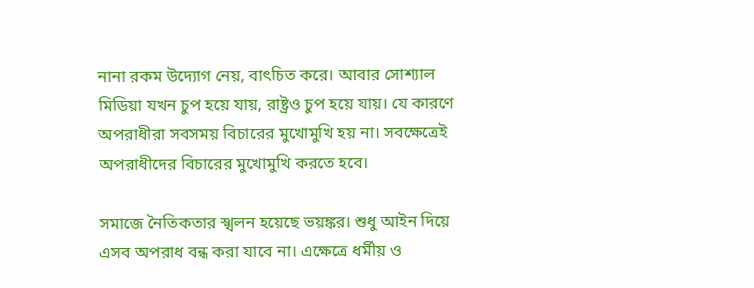নানা রকম উদ্যোগ নেয়, বাৎচিত করে। আবার সোশ্যাল মিডিয়া যখন চুপ হয়ে যায়, রাষ্ট্রও চুপ হয়ে যায়। যে কারণে অপরাধীরা সবসময় বিচারের মুখোমুখি হয় না। সবক্ষেত্রেই অপরাধীদের বিচারের মুখোমুখি করতে হবে।

সমাজে নৈতিকতার স্খলন হয়েছে ভয়ঙ্কর। শুধু আইন দিয়ে এসব অপরাধ বন্ধ করা যাবে না। এক্ষেত্রে ধর্মীয় ও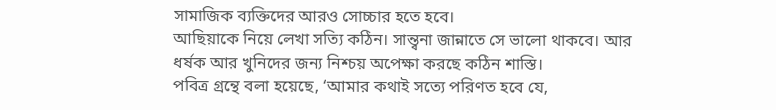সামাজিক ব্যক্তিদের আরও সোচ্চার হতে হবে।
আছিয়াকে নিয়ে লেখা সত্যি কঠিন। সান্ত্বনা জান্নাতে সে ভালো থাকবে। আর ধর্ষক আর খুনিদের জন্য নিশ্চয় অপেক্ষা করছে কঠিন শাস্তি।
পবিত্র গ্রন্থে বলা হয়েছে, ‘আমার কথাই সত্যে পরিণত হবে যে,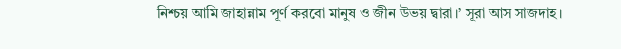নিশ্চয় আমি জাহান্নাম পূর্ণ করবো মানুষ ও জীন উভয় দ্বারা।’ সূরা আস সাজদাহ।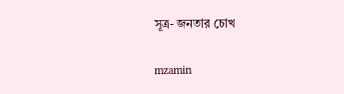সূত্র- জনতার চোখ

mzamin